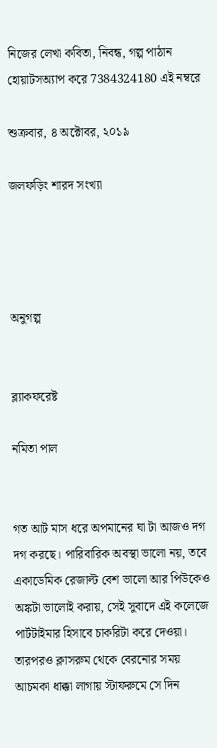নিজের লেখা কবিতা, নিবন্ধ, গল্প পাঠান হোয়াটসঅ্যাপ করে 7384324180 এই নম্বরে

শুক্রবার, ৪ অক্টোবর, ২০১৯

জলফড়িং শারদ সংখ্যা




অনুগল্প


ব্ল্যাকফরেষ্ট

নমিতা পাল


গত আট মাস ধরে অপমানের ঘা টা আজও দগ দগ করছে। পারিবারিক অবস্থা ভালো নয়, তবে একাডেমিক রেজাল্ট বেশ ভালো আর পিউকেও অঙ্কটা ভালোই করায়, সেই সুবাদে এই কলেজে পার্টটাইমার হিসাবে চাকরিটা করে দেওয়া। তারপরও ক্লাসরুম থেকে বেরনোর সময় আচমকা ধাক্কা লাগায় স্টাফরুমে সে দিন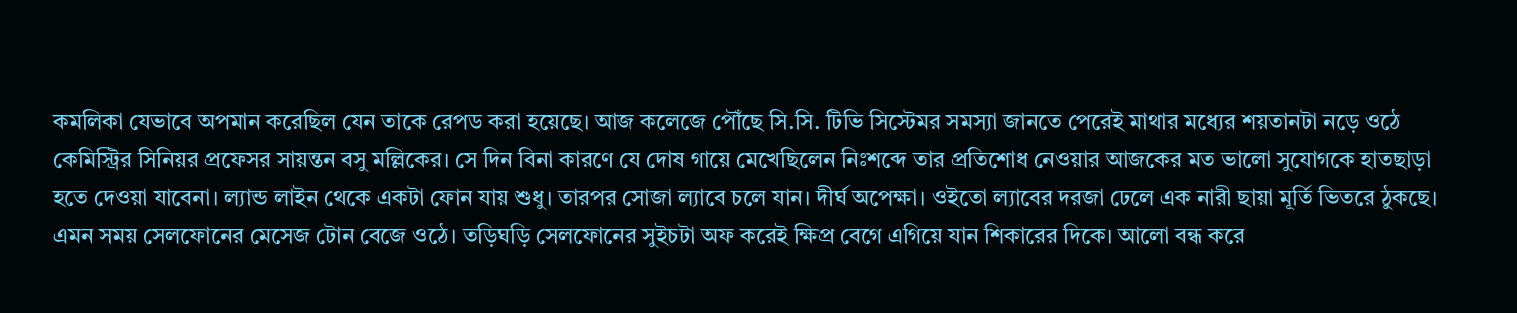কমলিকা যেভাবে অপমান করেছিল যেন তাকে রেপড করা হয়েছে। আজ কলেজে পৌঁছে সি.সি. টিভি সিস্টেমর সমস্যা জানতে পেরেই মাথার মধ্যের শয়তানটা নড়ে ওঠে কেমিস্ট্রির সিনিয়র প্রফেসর সায়ন্তন বসু মল্লিকের। সে দিন বিনা কারণে যে দোষ গায়ে মেখেছিলেন নিঃশব্দে তার প্রতিশোধ নেওয়ার আজকের মত ভালো সুযোগকে হাতছাড়া হতে দেওয়া যাবেনা। ল্যান্ড লাইন থেকে একটা ফোন যায় শুধু। তারপর সোজা ল্যাবে চলে যান। দীর্ঘ অপেক্ষা। ওইতো ল্যাবের দরজা ঢেলে এক নারী ছায়া মূর্তি ভিতরে ঠুকছে। এমন সময় সেলফোনের মেসেজ টোন বেজে ওঠে। তড়িঘড়ি সেলফোনের সুইচটা অফ করেই ক্ষিপ্র বেগে এগিয়ে যান শিকারের দিকে। আলো বন্ধ করে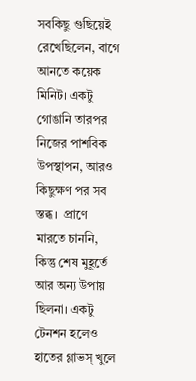সবকিছু গুছিয়েই রেখেছিলেন, বাগে আনতে কয়েক মিনিট। একটু গোঙানি তারপর নিজের পাশবিক উপস্থাপন, আরও কিছুক্ষণ পর সব স্তব্ধ।  প্রাণে মারতে চাননি, কিন্তু শেষ মুহূর্তে আর অন্য উপায় ছিলনা। একটু টেনশন হলেও হাতের গ্লাভস্ খুলে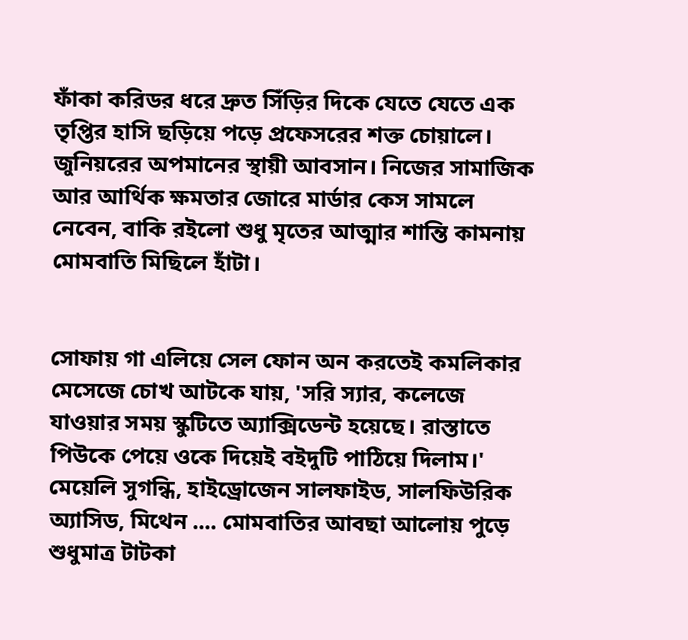ফাঁকা করিডর ধরে দ্রুত সিঁড়ির দিকে যেতে যেতে এক তৃপ্তির হাসি ছড়িয়ে পড়ে প্রফেসরের শক্ত চোয়ালে। জুনিয়রের অপমানের স্থায়ী আবসান। নিজের সামাজিক আর আর্থিক ক্ষমতার জোরে মার্ডার কেস সামলে নেবেন, বাকি রইলো শুধু মৃতের আত্মার শান্তি কামনায় মোমবাতি মিছিলে হাঁটা।


সোফায় গা এলিয়ে সেল ফোন অন করতেই কমলিকার মেসেজে চোখ আটকে যায়, 'সরি স্যার, কলেজে যাওয়ার সময় স্কুটিতে অ্যাক্সিডেন্ট হয়েছে। রাস্তাতে পিউকে পেয়ে ওকে দিয়েই বইদুটি পাঠিয়ে দিলাম।' মেয়েলি সুগন্ধি, হাইড্রোজেন সালফাইড, সালফিউরিক অ্যাসিড, মিথেন .... মোমবাতির আবছা আলোয় পুড়ে শুধুমাত্র টাটকা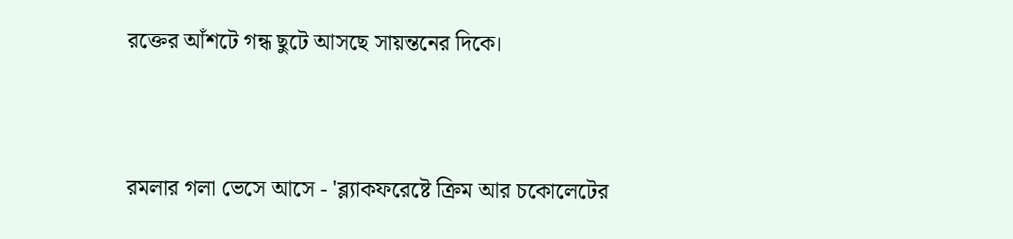রক্তের আঁশটে গন্ধ ছুটে আসছে সায়ন্তনের দিকে।


রমলার গলা ভেসে আসে - 'ব্ল্যাকফরেষ্টে ক্রিম আর চকোলেটের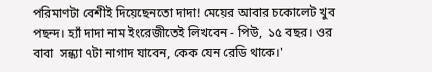পরিমাণটা বেশীই দিয়েছেনতো দাদা! মেয়ের আবার চকোলেট খুব পছন্দ। হ্যাঁ দাদা নাম ইংরেজীতেই লিখবেন - পিউ,  ১৫ বছর। ওর বাবা  সন্ধ্যা ৭টা নাগাদ যাবেন, কেক যেন রেডি থাকে।'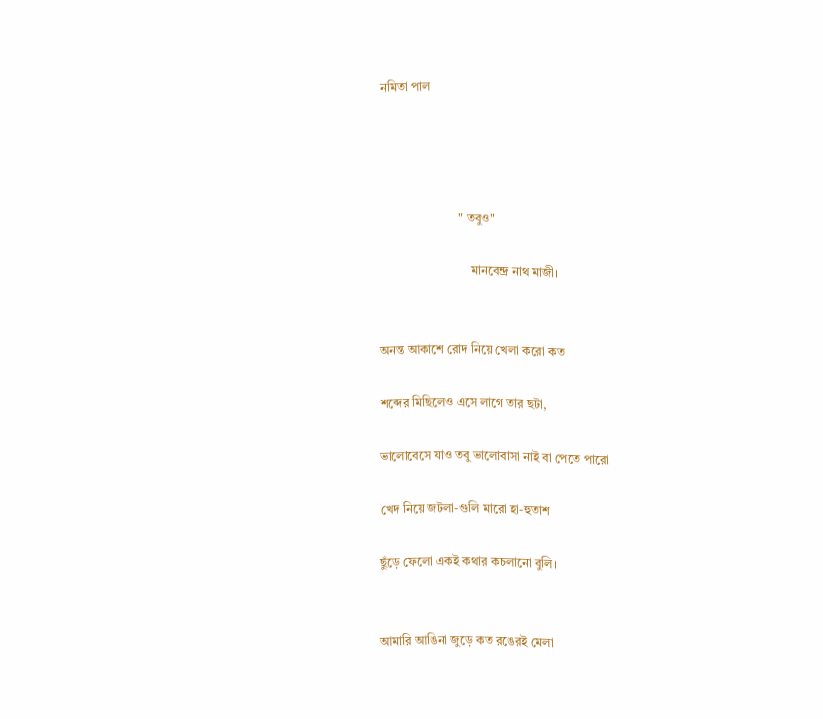নমিতা পাল




                         " তবুও"

                             মানবেন্দ্র নাথ মাজী।


অনন্ত আকাশে রোদ নিয়ে খেলা করো কত

শব্দের মিছিলেও এসে লাগে তার ছটা,

ভালোবেসে যাও তবু ভালোবাসা নাই বা পেতে পারো

খেদ নিয়ে জটলা-গুলি মারো হা-হুতাশ

ছুঁড়ে ফেলো একই কথার কচলানো বুলি।


আমারি আঙিনা জুড়ে কত রঙেরই মেলা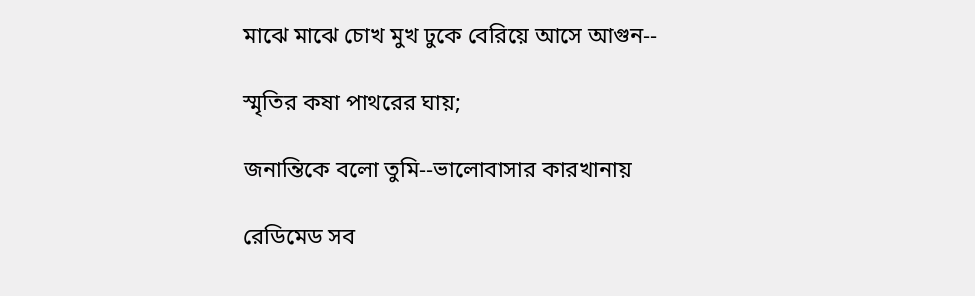মাঝে মাঝে চোখ মুখ ঢুকে বেরিয়ে আসে আগুন--

স্মৃতির কষা পাথরের ঘায়;

জনান্তিকে বলো তুমি--ভালোবাসার কারখানায়

রেডিমেড সব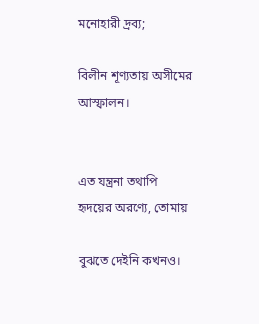মনোহারী দ্রব্য;

বিলীন শূণ্যতায় অসীমের আস্ফালন।


এত যন্ত্রনা তথাপি হৃদয়ের অরণ্যে, তোমায়

বুঝতে দেইনি কখনও।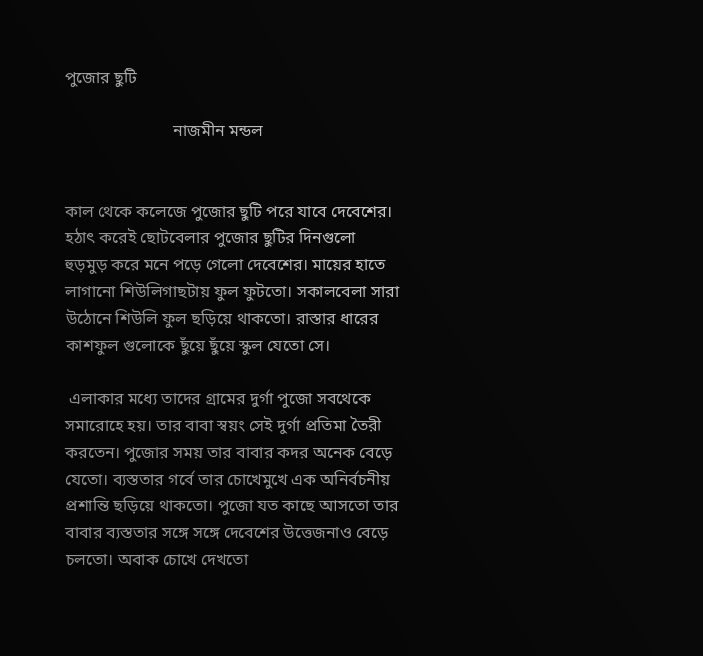পুজোর ছুটি

                          নাজমীন মন্ডল


কাল থেকে কলেজে পুজোর ছুটি পরে যাবে দেবেশের। হঠাৎ করেই ছোটবেলার পুজোর ছুটির দিনগুলো হুড়মুড় করে মনে পড়ে গেলো দেবেশের। মায়ের হাতে লাগানো শিউলিগাছটায় ফুল ফুটতো। সকালবেলা সারা উঠোনে শিউলি ফুল ছড়িয়ে থাকতো। রাস্তার ধারের কাশফুল গুলোকে ছুঁয়ে ছুঁয়ে স্কুল যেতো সে।

 এলাকার মধ্যে তাদের গ্রামের দুর্গা পুজো সবথেকে সমারোহে হয়। তার বাবা স্বয়ং সেই দুর্গা প্রতিমা তৈরী করতেন। পুজোর সময় তার বাবার কদর অনেক বেড়ে যেতো। ব্যস্ততার গর্বে তার চোখেমুখে এক অনির্বচনীয় প্রশান্তি ছড়িয়ে থাকতো। পুজো যত কাছে আসতো তার বাবার ব্যস্ততার সঙ্গে সঙ্গে দেবেশের উত্তেজনাও বেড়ে চলতো। অবাক চোখে দেখতো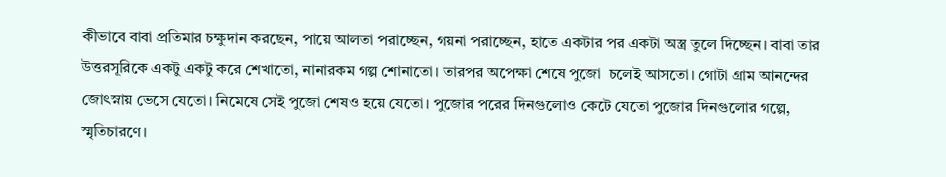কীভাবে বাবা প্রতিমার চক্ষুদান করছেন, পায়ে আলতা পরাচ্ছেন, গয়না পরাচ্ছেন, হাতে একটার পর একটা অস্ত্র তুলে দিচ্ছেন। বাবা তার উত্তরসূরিকে একটু একটু করে শেখাতো, নানারকম গল্প শোনাতো। তারপর অপেক্ষা শেষে পুজো  চলেই আসতো। গোটা গ্রাম আনন্দের জোৎস্নায় ভেসে যেতো। নিমেষে সেই পুজো শেষও হয়ে যেতো। পুজোর পরের দিনগুলোও কেটে যেতো পুজোর দিনগুলোর গল্পে, স্মৃতিচারণে।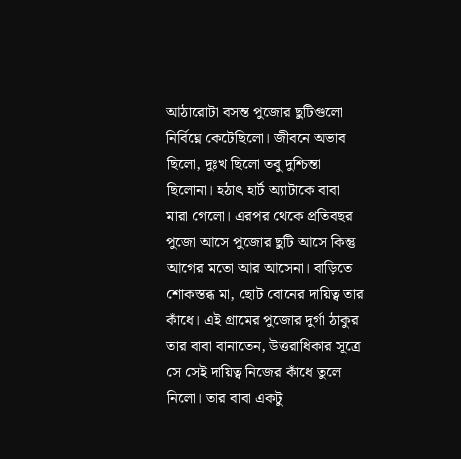আঠারোটা বসন্ত পুজোর ছুটিগুলো নির্বিঘ্নে কেটেছিলো। জীবনে অভাব ছিলো, দুঃখ ছিলো তবু দুশ্চিন্তা ছিলোনা। হঠাৎ হার্ট অ্যাটাকে বাবা মারা গেলো। এরপর থেকে প্রতিবছর পুজো আসে পুজোর ছুটি আসে কিন্তু আগের মতো আর আসেনা। বাড়িতে শোকস্তব্ধ মা, ছোট বোনের দায়িত্ব তার কাঁধে। এই গ্রামের পুজোর দুর্গা ঠাকুর তার বাবা বানাতেন, উত্তরাধিকার সূত্রে সে সেই দায়িত্ব নিজের কাঁধে তুলে নিলো। তার বাবা একটু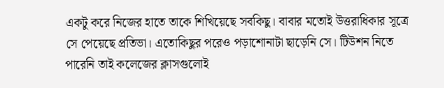একটু করে নিজের হাতে তাকে শিখিয়েছে সবকিছু। বাবার মতোই উত্তরাধিকার সূত্রে সে পেয়েছে প্রতিভা। এতোকিছুর পরেও পড়াশোনাটা ছাড়েনি সে। টিউশন নিতে পারেনি তাই কলেজের ক্লাসগুলোই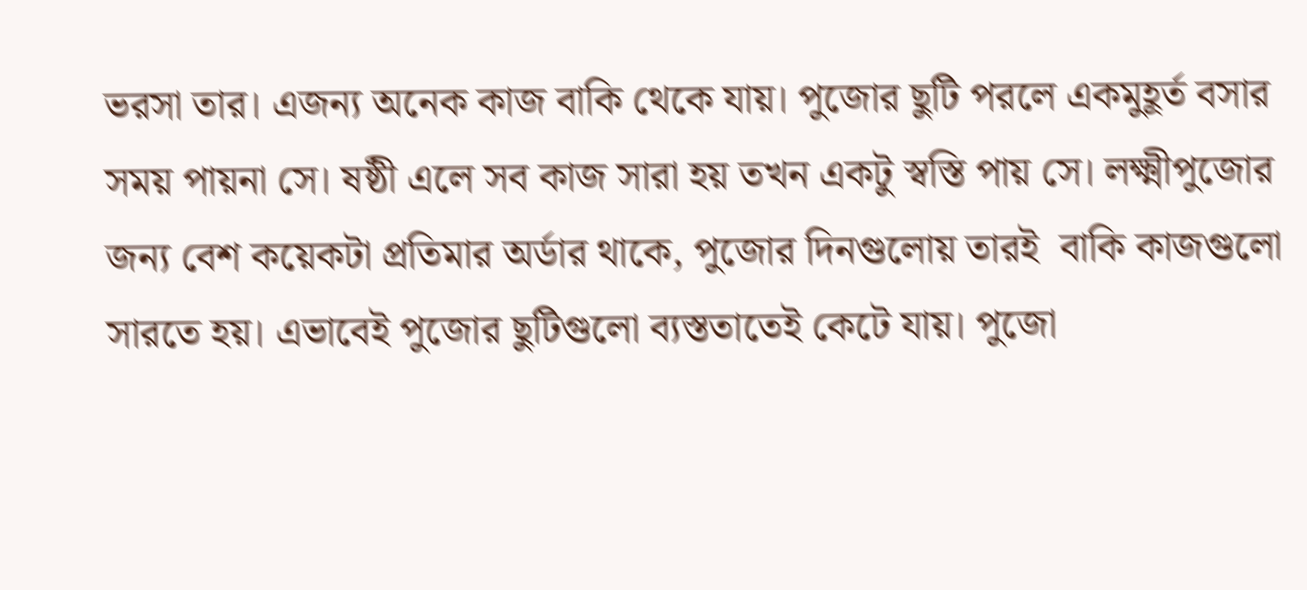ভরসা তার। এজন্য অনেক কাজ বাকি থেকে যায়। পুজোর ছুটি পরলে একমুহূর্ত বসার সময় পায়না সে। ষষ্ঠী এলে সব কাজ সারা হয় তখন একটু স্বস্তি পায় সে। লক্ষ্মীপুজোর জন্য বেশ কয়েকটা প্রতিমার অর্ডার থাকে, পুজোর দিনগুলোয় তারই  বাকি কাজগুলো সারতে হয়। এভাবেই পুজোর ছুটিগুলো ব্যস্ততাতেই কেটে যায়। পুজো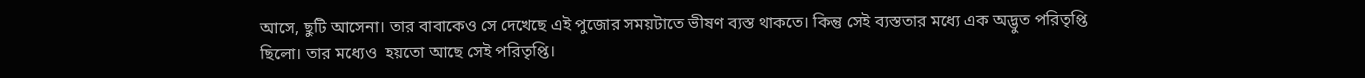আসে, ছুটি আসেনা। তার বাবাকেও সে দেখেছে এই পুজোর সময়টাতে ভীষণ ব্যস্ত থাকতে। কিন্তু সেই ব্যস্ততার মধ্যে এক অদ্ভুত পরিতৃপ্তি ছিলো। তার মধ্যেও  হয়তো আছে সেই পরিতৃপ্তি।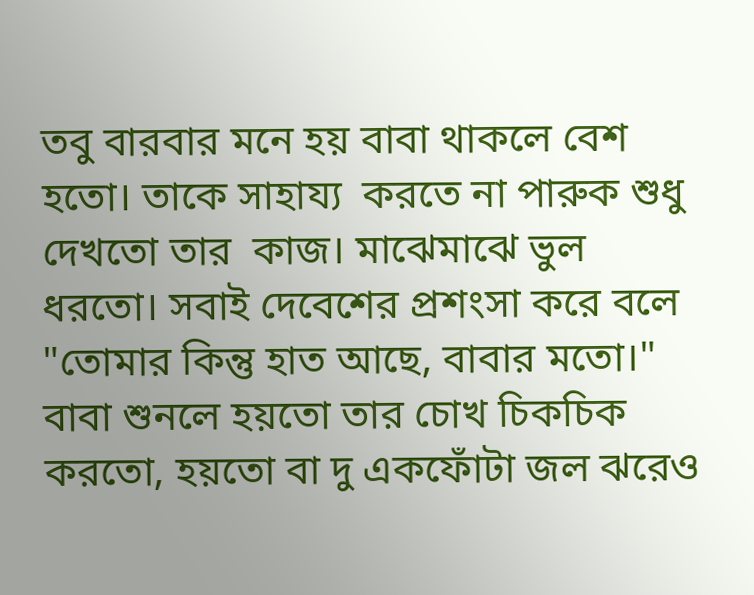তবু বারবার মনে হয় বাবা থাকলে বেশ হতো। তাকে সাহায্য  করতে না পারুক শুধু দেখতো তার  কাজ। মাঝেমাঝে ভুল ধরতো। সবাই দেবেশের প্রশংসা করে বলে "তোমার কিন্তু হাত আছে, বাবার মতো।" বাবা শুনলে হয়তো তার চোখ চিকচিক করতো, হয়তো বা দু একফোঁটা জল ঝরেও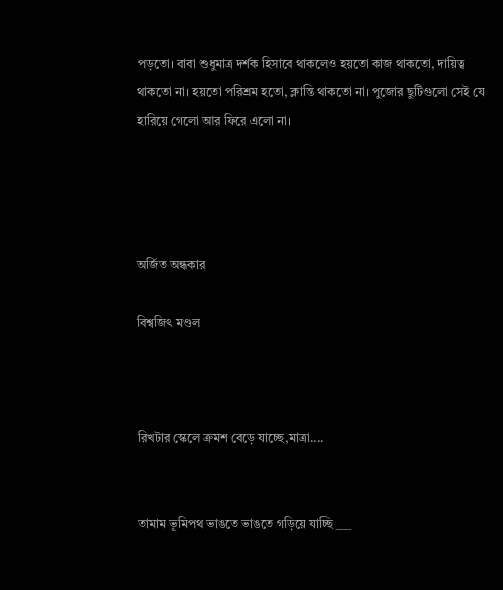পড়তো। বাবা শুধুমাত্র দর্শক হিসাবে থাকলেও হয়তো কাজ থাকতো, দায়িত্ব থাকতো না। হয়তো পরিশ্রম হতো, ক্লান্তি থাকতো না। পুজোর ছুটিগুলো সেই যে হারিয়ে গেলো আর ফিরে এলো না।




অর্জিত অন্ধকার

বিশ্বজিৎ মণ্ডল



রিখটার স্কেলে ক্রমশ বেড়ে যাচ্ছে,মাত্রা....


তামাম ভূমিপথ ভাঙতে ভাঙতে গড়িয়ে যাচ্ছি___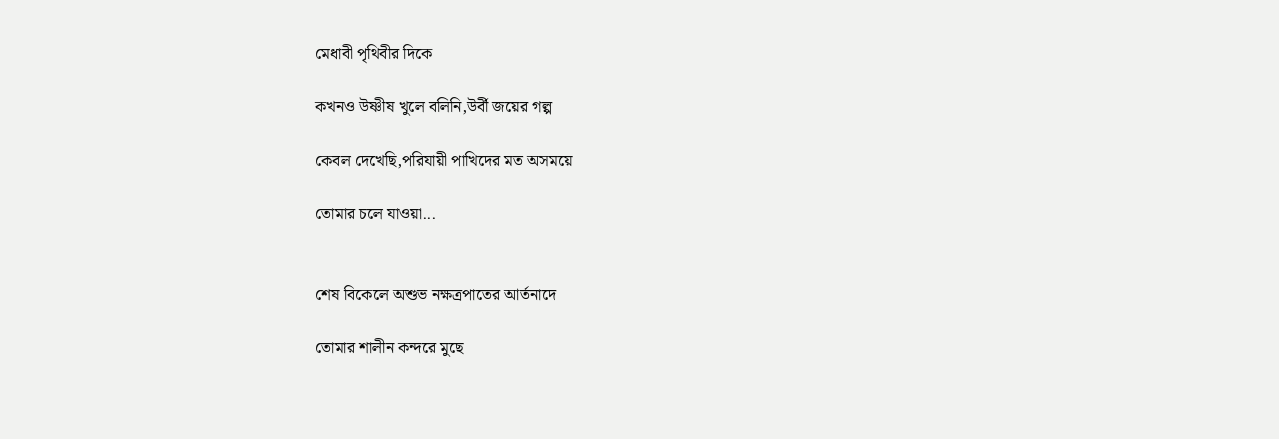মেধাবী পৃথিবীর দিকে

কখনও উষ্ণীষ খুলে বলিনি,উর্বী জয়ের গল্প

কেবল দেখেছি,পরিযায়ী পাখিদের মত অসময়ে

তোমার চলে যাওয়া...


শেষ বিকেলে অশুভ নক্ষত্রপাতের আর্তনাদে

তোমার শালীন কন্দরে মুছে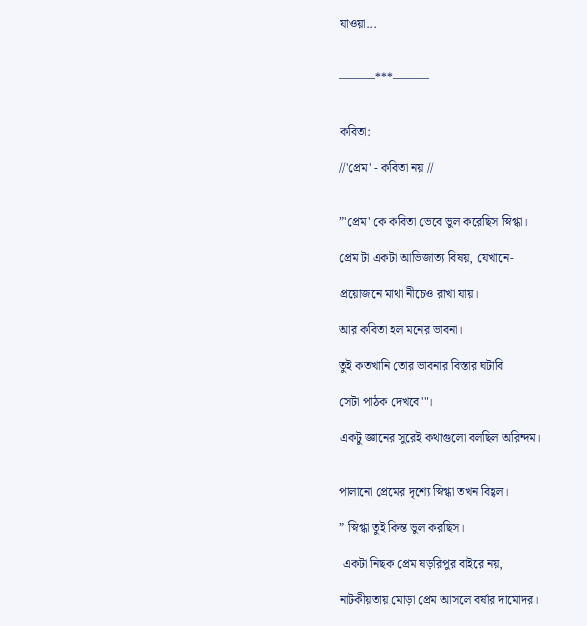যাওয়া...


———***———


কবিতা:

//'প্রেম' - কবিতা নয় //


”'প্রেম' কে কবিতা ভেবে ভুল করেছিস স্নিগ্ধা।

প্রেম টা একটা আভিজাত্য বিষয়, যেখানে-

প্রয়োজনে মাথা নীচেও রাখা যায়।

আর কবিতা হল মনের ভাবনা।

তুই কতখানি তোর ভাবনার বিস্তার ঘটাবি

সেটা পাঠক দেখবে'"।

একটু জ্ঞানের সুরেই কথাগুলো বলছিল অরিন্দম।


পালানো প্রেমের দৃশ্যে স্নিগ্ধা তখন বিহ্বল।

” স্নিগ্ধা তুই কিন্ত ভুল করছিস।

 একটা নিছক প্রেম ষড়রিপুর বাইরে নয়,

নাটকীয়তায় মোড়া প্রেম আসলে বর্ষার দামোদর।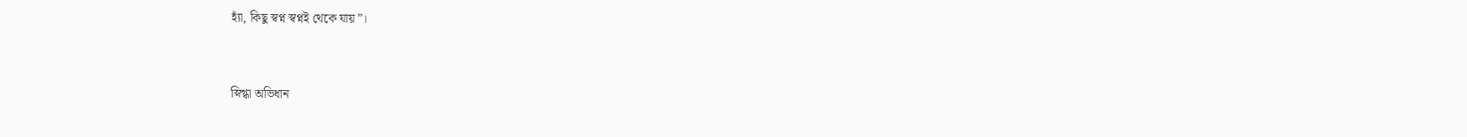হ্যাঁ, কিছু স্বপ্ন স্বপ্নই থেকে যায়”।


স্নিগ্ধা অভিধান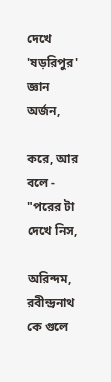দেখে 'ষড়রিপুর' জ্ঞান অর্জন,

করে, আর বলে - "পরের টা দেখে নিস,

অরিন্দম, রবীন্দ্রনাথ কে গুলে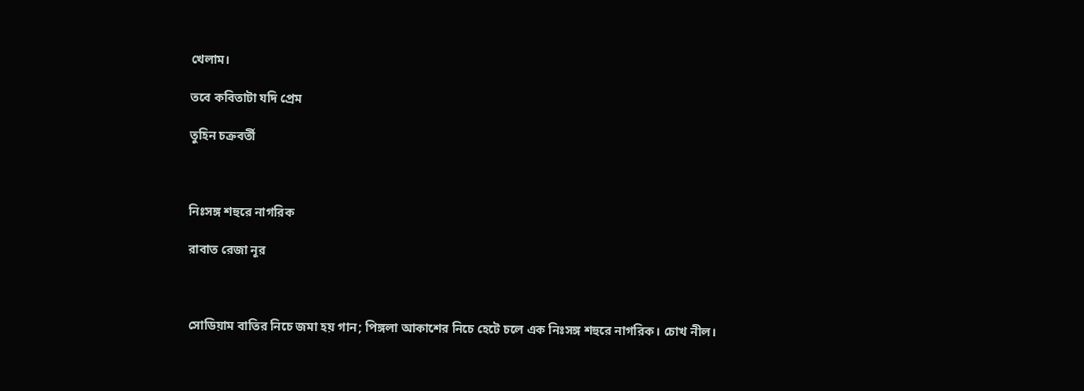খেলাম।

তবে কবিতাটা যদি প্রেম

তুহিন চক্রবর্তী



নিঃসঙ্গ শহুরে নাগরিক

রাবাত রেজা নূর



সোডিয়াম বাতির নিচে জমা হয় গান; পিঙ্গলা আকাশের নিচে হেটে চলে এক নিঃসঙ্গ শহুরে নাগরিক। চোখ নীল।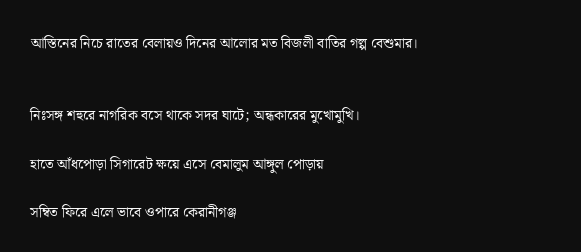আস্তিনের নিচে রাতের বেলায়ও দিনের আলোর মত বিজলী বাতির গল্প বেশুমার।


নিঃসঙ্গ শহুরে নাগরিক বসে থাকে সদর ঘাটে; অন্ধকারের মুখোমুখি।

হাতে আঁধপোড়া সিগারেট ক্ষয়ে এসে বেমালুম আঙ্গুল পোড়ায়

সম্বিত ফিরে এলে ভাবে ওপারে কেরানীগঞ্জ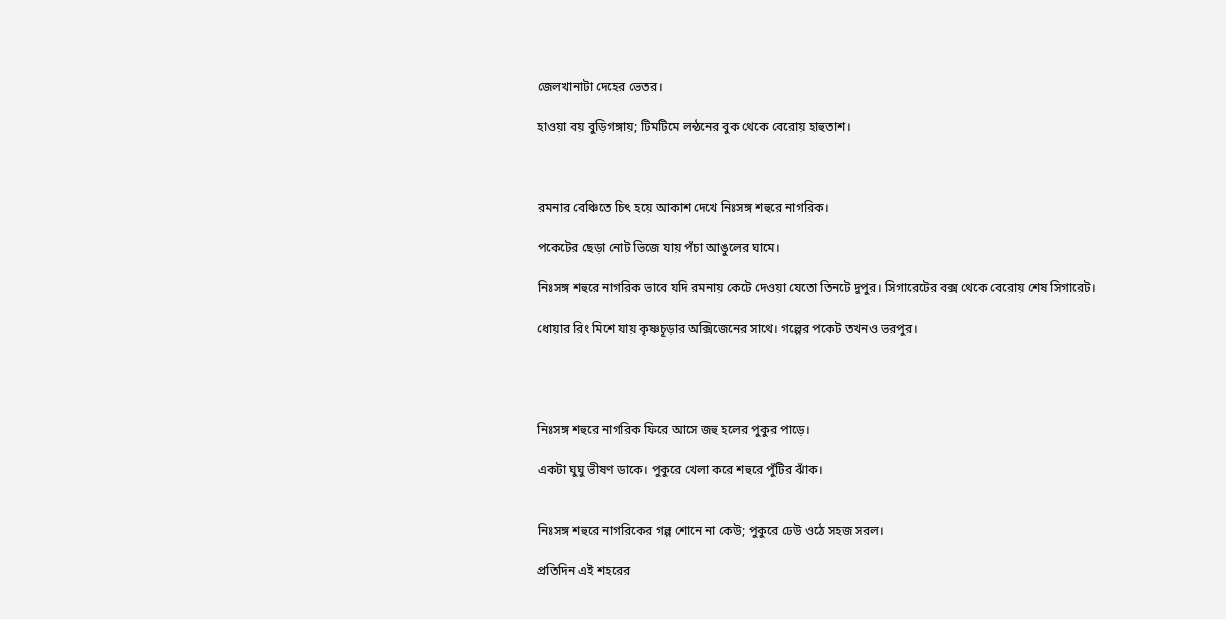জেলখানাটা দেহের ভেতর।

হাওয়া বয় বুড়িগঙ্গায়; টিমটিমে লন্ঠনের বুক থেকে বেরোয় হাহুতাশ।



রমনার বেঞ্চিতে চিৎ হয়ে আকাশ দেখে নিঃসঙ্গ শহুরে নাগরিক।

পকেটের ছেড়া নোট ভিজে যায় পঁচা আঙুলের ঘামে।

নিঃসঙ্গ শহুরে নাগরিক ভাবে যদি রমনায় কেটে দেওয়া যেতো তিনটে দুপুর। সিগারেটের বক্স থেকে বেরোয় শেষ সিগারেট।

ধোয়ার রিং মিশে যায় কৃষ্ণচূড়ার অক্সিজেনের সাথে। গল্পের পকেট তখনও ভরপুর।




নিঃসঙ্গ শহুরে নাগরিক ফিরে আসে জহু হলের পুকুর পাড়ে।

একটা ঘুঘু ভীষণ ডাকে। পুকুরে খেলা করে শহুরে পুঁটির ঝাঁক।


নিঃসঙ্গ শহুরে নাগরিকের গল্প শোনে না কেউ; পুকুরে ঢেউ ওঠে সহজ সরল।

প্রতিদিন এই শহরের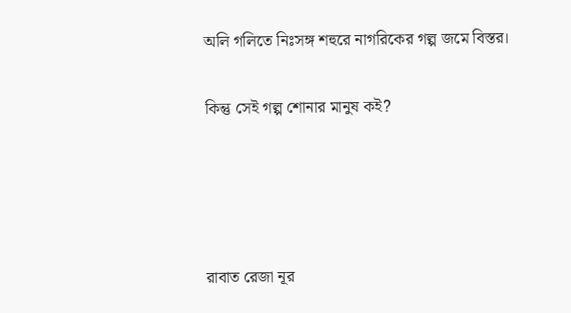অলি গলিতে নিঃসঙ্গ শহুরে নাগরিকের গল্প জমে বিস্তর।

কিন্তু সেই গল্প শোনার মানুষ কই?




রাবাত রেজা নূর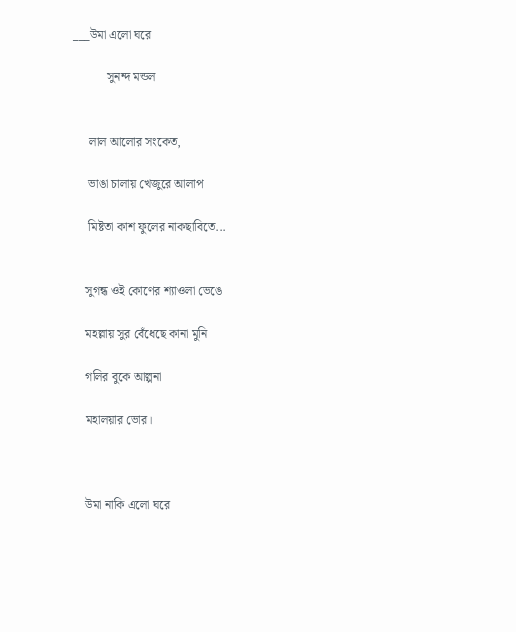___উমা এলো ঘরে

           সুনন্দ মন্ডল


     লাল আলোর সংকেত,

     ভাঙা চালায় খেজুরে আলাপ

     মিষ্টতা কাশ ফুলের নাকছাবিতে...


    সুগন্ধ ওই কোণের শ্যাওলা ভেঙে

    মহল্লায় সুর বেঁধেছে কানা মুনি

    গলির বুকে আল্পনা

    মহালয়ার ভোর।



    উমা নাকি এলো ঘরে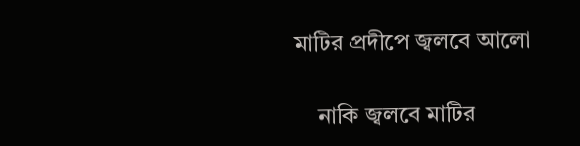মাটির প্রদীপে জ্বলবে আলো

    নাকি জ্বলবে মাটির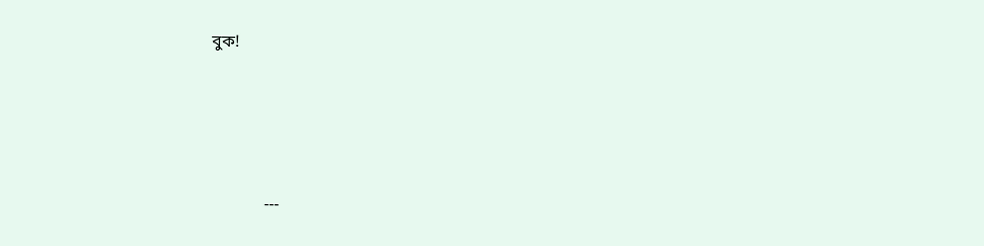বুক!





             ---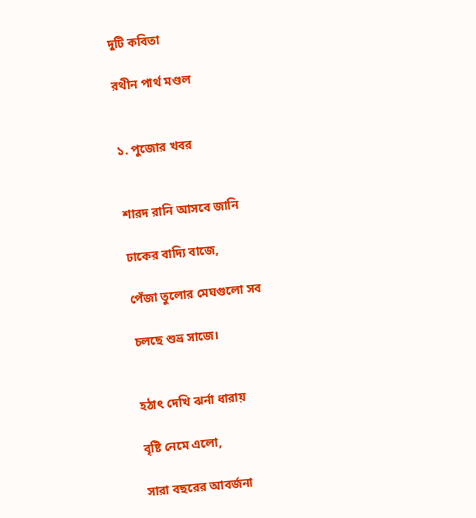দুটি কবিতা

রথীন পার্থ মণ্ডল


১. পুজোর খবর


শারদ রানি আসবে জানি

ঢাকের বাদ‍্যি বাজে,

পেঁজা তুলোর মেঘগুলো সব

চলছে শুভ্র সাজে।


হঠাৎ দেখি ঝর্না ধারায়

বৃষ্টি নেমে এলো,

সারা বছরের আবর্জনা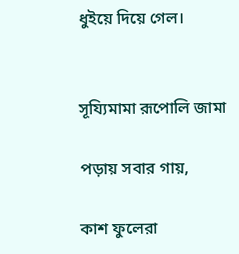ধুইয়ে দিয়ে গেল।


সূয‍্যিমামা রূপোলি জামা

পড়ায় সবার গায়,

কাশ ফুলেরা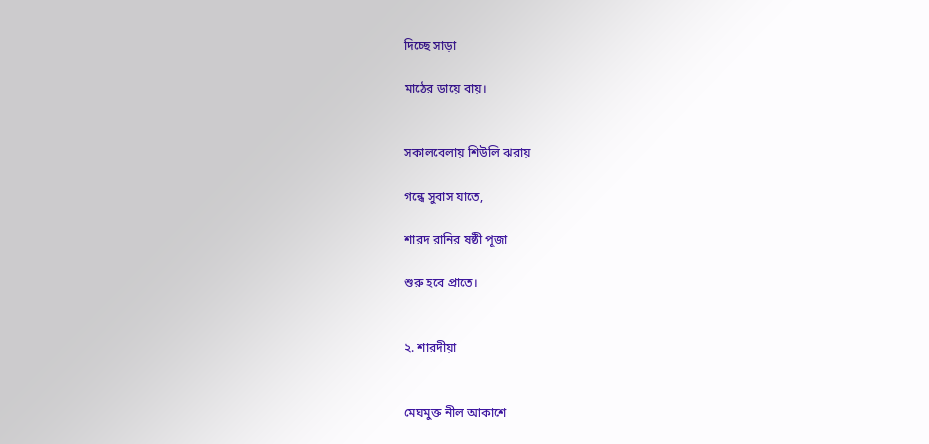দিচ্ছে সাড়া

মাঠের ডায়ে বায়।


সকালবেলায় শিউলি ঝরায়

গন্ধে সুবাস যাতে,

শারদ রানির ষষ্ঠী পূজা

শুরু হবে প্রাতে।


২. শারদীয়া


মেঘমুক্ত নীল আকাশে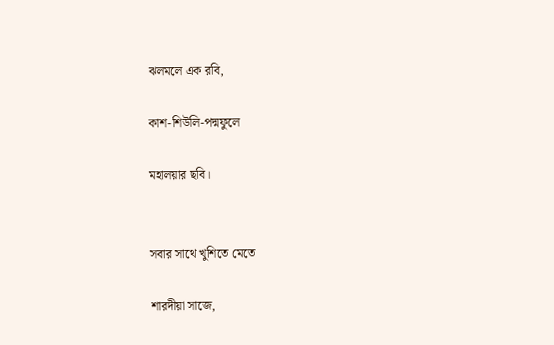ঝলমলে এক রবি,

কাশ-শিউলি-পদ্মফুলে

মহালয়ার ছবি।


সবার সাথে খুশিতে মেতে

শারদীয়া সাজে,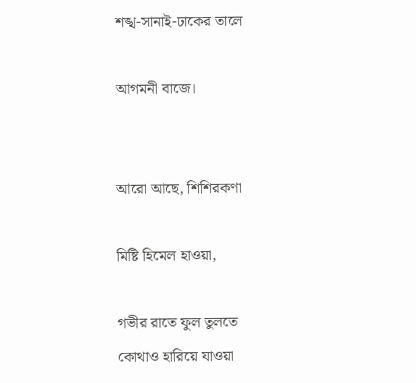শঙ্খ-সানাই-ঢাকের তালে

আগমনী বাজে।


আরো আছে, শিশিরকণা

মিষ্টি হিমেল হাওয়া,

গভীর রাতে ফুল তুলতে
কোথাও হারিয়ে যাওয়া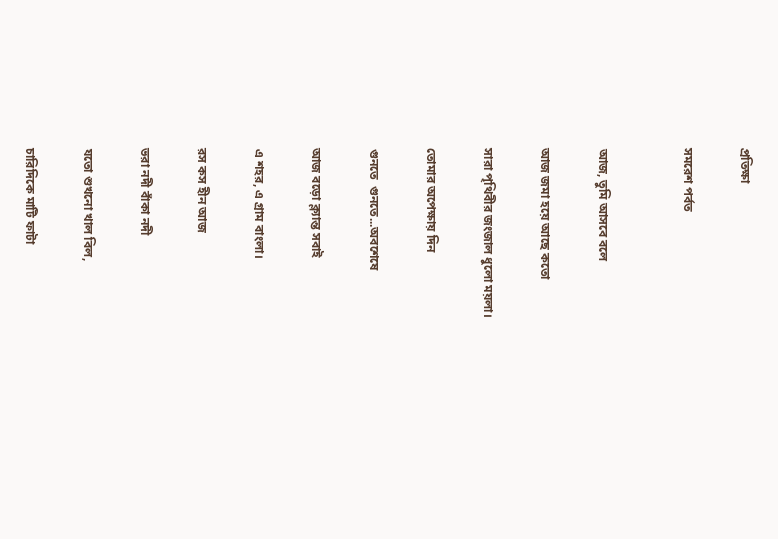প্রতিক্ষা

সমরেশ পর্বত


আজ, তুমি আসবে বলে

আজ জমা হয়ে আছে কতো

সারা পৃথিবীর জংজাল ধুলো ময়লা।

তোমার অপেক্ষায় দিন

গুনতে  গুনতে...অবশেষে

আজ বড়ো ক্ল্যান্ত সবাই

এ শহর, এ গ্রাম বাংলা।

রস কস হীন আজ

ভরা নদী বাঁকা নদী

যতো শুখনো খাল বিল,

চারিদিকে মাটি ফাটা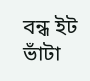বন্ধ ইট ভাঁটা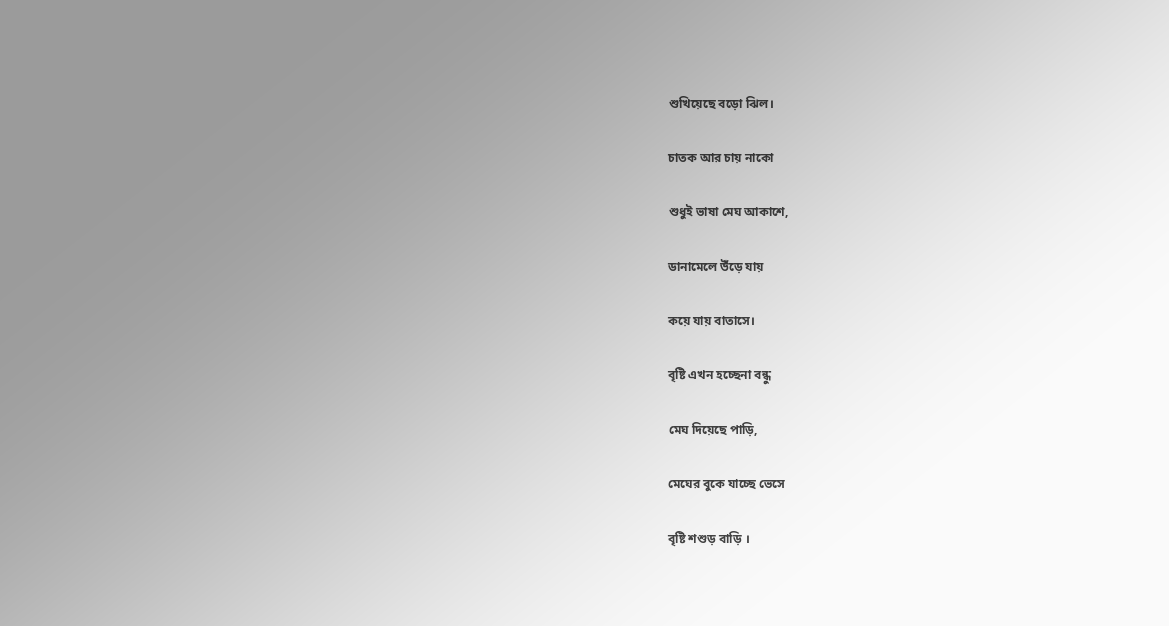শুখিয়েছে বড়ো ঝিল।

চাতক আর চায় নাকো

শুধুই ভাষা মেঘ আকাশে,

ডানামেলে উঁড়ে যায়

কয়ে যায় বাতাসে।

বৃষ্টি এখন হচ্ছেনা বন্ধু

মেঘ দিয়েছে পাড়ি,

মেঘের বুকে যাচ্ছে ভেসে

বৃষ্টি শশুড় বাড়ি ।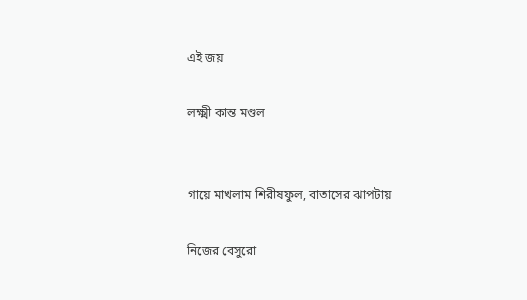এই জয়

লক্ষ্মী কান্ত মণ্ডল


গায়ে মাখলাম শিরীষফুল, বাতাসের ঝাপটায়

নিজের বেসুরো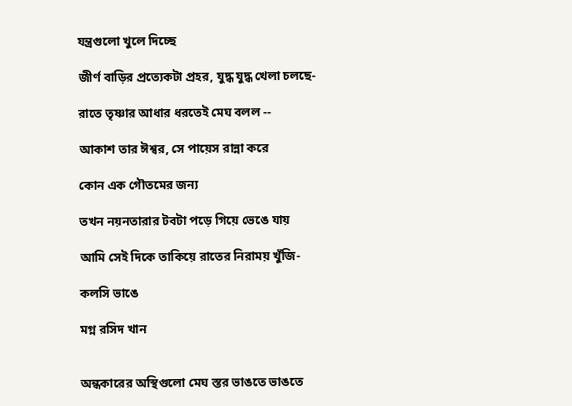যন্ত্রগুলো খুলে দিচ্ছে

জীর্ণ বাড়ির প্রত্যেকটা প্রহর, যুদ্ধ যুদ্ধ খেলা চলছে-

রাতে তৃষ্ণার আধার ধরতেই মেঘ বলল --

আকাশ তার ঈশ্বর, সে পায়েস রান্না করে

কোন এক গৌতমের জন্য

তখন নয়নতারার টবটা পড়ে গিয়ে ভেঙে যায়

আমি সেই দিকে তাকিয়ে রাতের নিরাময় খুঁজি-

কলসি ভাঙে

মগ্ন রসিদ খান


অন্ধকারের অস্থিগুলো মেঘ স্তর ভাঙতে ভাঙতে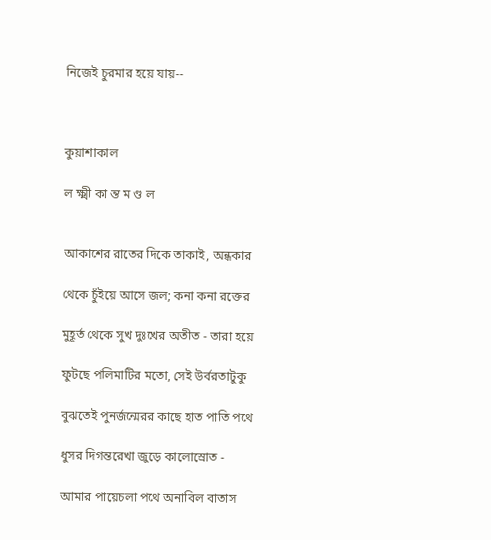নিজেই চুরমার হয়ে যায়--



কুয়াশাকাল

ল ক্ষ্মী কা ন্ত ম ণ্ড ল


আকাশের রাতের দিকে তাকাই, অন্ধকার

থেকে চুঁইয়ে আসে জল; কনা কনা রক্তের

মুহূর্ত থেকে সুখ দুঃখের অতীত - তারা হয়ে

ফুটছে পলিমাটির মতো, সেই উর্বরতাটুকু

বুঝতেই পুনর্জন্মেরর কাছে হাত পাতি পথে

ধুসর দিগন্তরেখা জুড়ে কালোস্রোত -

আমার পায়েচলা পথে অনাবিল বাতাস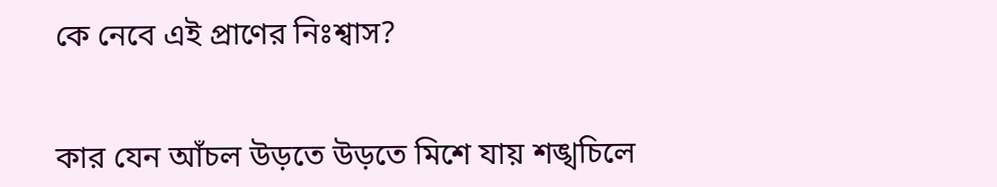কে নেবে এই প্রাণের নিঃশ্বাস?


কার যেন আঁচল উড়তে উড়তে মিশে যায় শঙ্খচিলে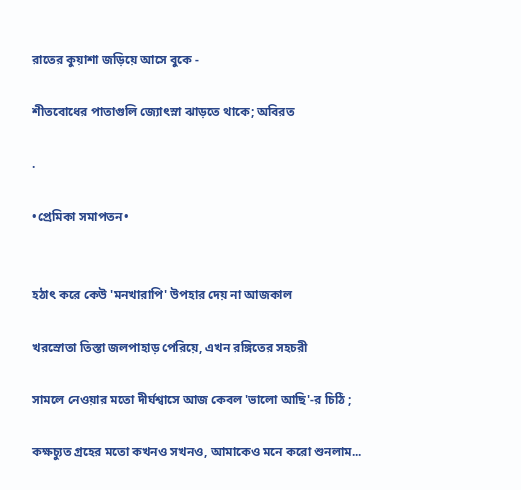রাতের কুয়াশা জড়িয়ে আসে বুকে -

শীতবোধের পাতাগুলি জ্যোৎস্না ঝাড়তে থাকে; অবিরত

.

•প্রেমিকা সমাপতন•


হঠাৎ করে কেউ 'মনখারাপি' উপহার দেয় না আজকাল

খরস্রোতা তিস্তা জলপাহাড় পেরিয়ে, এখন রঙ্গিতের সহচরী

সামলে নেওয়ার মতো দীর্ঘশ্বাসে আজ কেবল 'ভালো আছি'-র চিঠি ;

কক্ষচ্যুত গ্রহের মতো কখনও সখনও, আমাকেও মনে করো শুনলাম...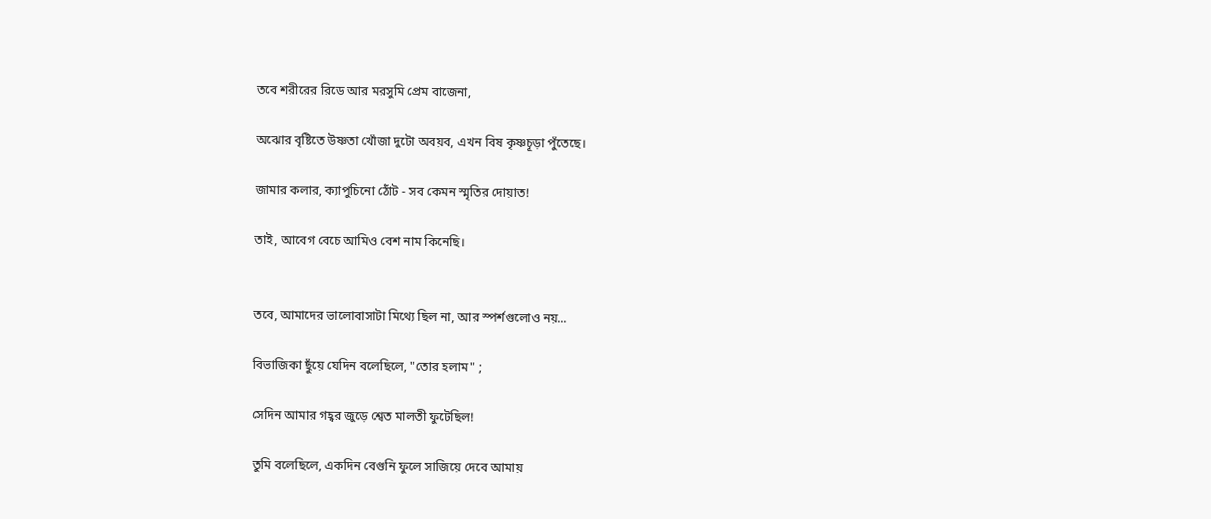তবে শরীরের রিডে আর মরসুমি প্রেম বাজেনা,

অঝোর বৃষ্টিতে উষ্ণতা খোঁজা দুটো অবয়ব, এখন বিষ কৃষ্ণচূড়া পুঁতেছে।

জামার কলার, ক্যাপুচিনো ঠোঁট - সব কেমন স্মৃতির দোয়াত!

তাই, আবেগ বেচে আমিও বেশ নাম কিনেছি।


তবে, আমাদের ভালোবাসাটা মিথ্যে ছিল না, আর স্পর্শগুলোও নয়...

বিভাজিকা ছুঁয়ে যেদিন বলেছিলে, "তোর হলাম" ;

সেদিন আমার গহ্বর জুড়ে শ্বেত মালতী ফুটেছিল!

তুমি বলেছিলে, একদিন বেগুনি ফুলে সাজিয়ে দেবে আমায়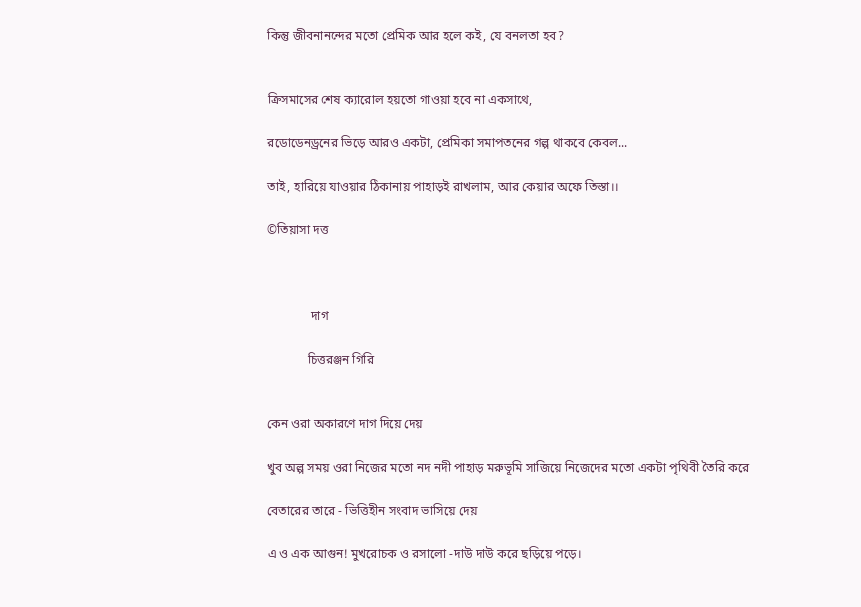কিন্তু জীবনানন্দের মতো প্রেমিক আর হলে কই, যে বনলতা হব?


ক্রিসমাসের শেষ ক্যারোল হয়তো গাওয়া হবে না একসাথে,

রডোডেনড্রনের ভিড়ে আরও একটা, প্রেমিকা সমাপতনের গল্প থাকবে কেবল...

তাই, হারিয়ে যাওয়ার ঠিকানায় পাহাড়ই রাখলাম, আর কেয়ার অফে তিস্তা।।

©তিয়াসা দত্ত



              দাগ

             চিত্তরঞ্জন গিরি


কেন ওরা অকারণে দাগ দিয়ে দেয়

খুব অল্প সময় ওরা নিজের মতো নদ নদী পাহাড় মরুভূমি সাজিয়ে নিজেদের মতো একটা পৃথিবী তৈরি করে

বেতারের তারে - ভিত্তিহীন সংবাদ ভাসিয়ে দেয়

এ ও এক আগুন! মুখরোচক ও রসালো -দাউ দাউ করে ছড়িয়ে পড়ে।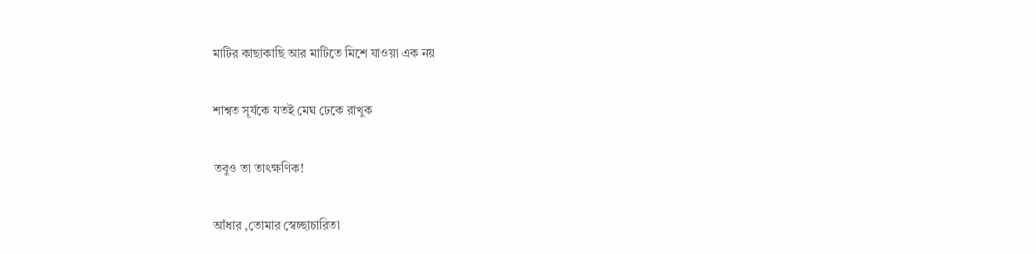মাটির কাছাকাছি আর মাটিতে মিশে যাওয়া এক নয়

শাশ্বত সূর্যকে যতই মেঘ ঢেকে রাখুক

তবুও তা তাৎক্ষণিক!

আঁধার ,তোমার স্বেচ্ছাচারিতা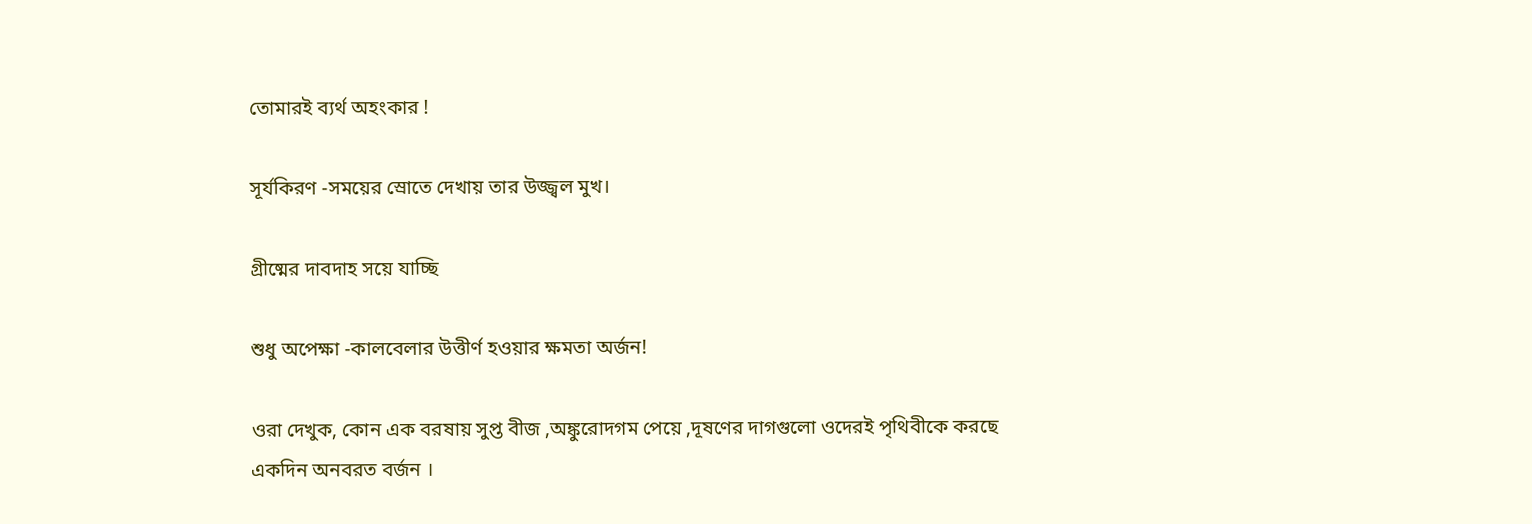তোমারই ব্যর্থ অহংকার !

সূর্যকিরণ -সময়ের স্রোতে দেখায় তার উজ্জ্বল মুখ।

গ্রীষ্মের দাবদাহ সয়ে যাচ্ছি

শুধু অপেক্ষা -কালবেলার উত্তীর্ণ হওয়ার ক্ষমতা অর্জন!

ওরা দেখুক, কোন এক বরষায় সুপ্ত বীজ ,অঙ্কুরোদগম পেয়ে ,দূষণের দাগগুলো ওদেরই পৃথিবীকে করছে একদিন অনবরত বর্জন ।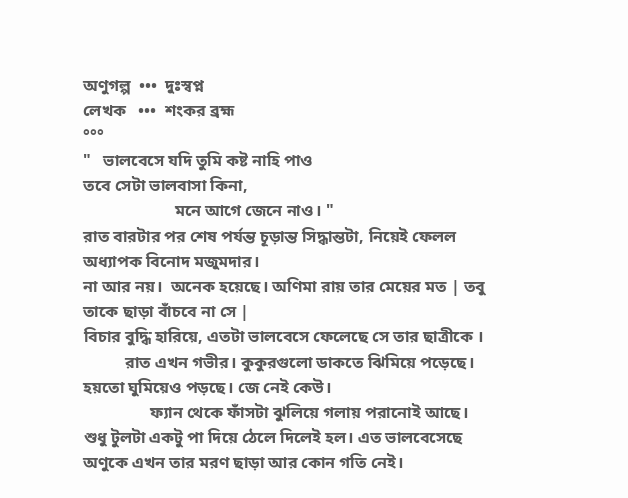অণুগল্প  •••  দুঃস্বপ্ন
লেখক   •••  শংকর ব্রহ্ম
°°°
"   ভালবেসে যদি তুমি কষ্ট নাহি পাও
তবে সেটা ভালবাসা কিনা,
                      মনে আগে জেনে নাও। "
রাত বারটার পর শেষ পর্যন্ত চূড়ান্ত সিদ্ধান্তটা, নিয়েই ফেলল অধ্যাপক বিনোদ মজুমদার।
না আর নয়।  অনেক হয়েছে। অণিমা রায় তার মেয়ের মত | তবু তাকে ছাড়া বাঁচবে না সে |
বিচার বুদ্ধি হারিয়ে, এতটা ভালবেসে ফেলেছে সে তার ছাত্রীকে ।
          রাত এখন গভীর। কুকুরগুলো ডাকতে ঝিমিয়ে পড়েছে। হয়তো ঘুমিয়েও পড়ছে। জে নেই কেউ।
                ফ্যান থেকে ফাঁসটা ঝুলিয়ে গলায় পরানোই আছে। শুধু টুলটা একটু পা দিয়ে ঠেলে দিলেই হল। এত ভালবেসেছে অণুকে এখন তার মরণ ছাড়া আর কোন গতি নেই।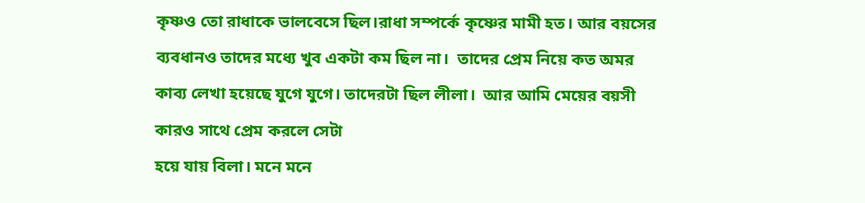কৃষ্ণও তো রাধাকে ভালবেসে ছিল।রাধা সম্পর্কে কৃষ্ণের মামী হত। আর বয়সের ব্যবধানও তাদের মধ্যে খুব একটা কম ছিল না।  তাদের প্রেম নিয়ে কত অমর কাব্য লেখা হয়েছে যুগে যুগে। তাদেরটা ছিল লীলা।  আর আমি মেয়ের বয়সী কারও সাথে প্রেম করলে সেটা
হয়ে যায় বিলা। মনে মনে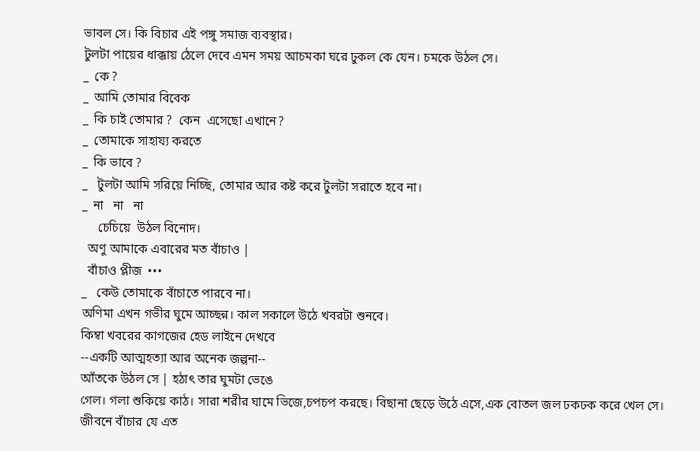ভাবল সে। কি বিচার এই পঙ্গু সমাজ ব্যবস্থার।
টুলটা পায়ের ধাক্কায় ঠেলে দেবে এমন সময় আচমকা ঘরে ঢুকল কে যেন। চমকে উঠল সে।
_  কে ?
_  আমি তোমার বিবেক
_  কি চাই তোমার ?  কেন  এসেছো এখানে?
_  তোমাকে সাহায্য করতে
_  কি ভাবে ?
_   টুলটা আমি সরিয়ে নিচ্ছি, তোমার আর কষ্ট করে টুলটা সরাতে হবে না।
_  না   না   না
     চেচিয়ে  উঠল বিনোদ।
  অণু আমাকে এবারের মত বাঁচাও |
  বাঁচাও প্লীজ  •••
_   কেউ তোমাকে বাঁচাতে পারবে না।
অণিমা এখন গভীর ঘুমে আচ্ছন্ন। কাল সকালে উঠে খবরটা শুনবে।
কিম্বা খবরের কাগজের হেড লাইনে দেখবে
--একটি আত্মহত্যা আর অনেক জল্পনা--
আঁতকে উঠল সে | হঠাৎ তার ঘুমটা ভেঙে
গেল। গলা শুকিয়ে কাঠ। সারা শরীর ঘামে ভিজে,চপচপ করছে। বিছানা ছেড়ে উঠে এসে,এক বোতল জল ঢকঢক করে খেল সে।
জীবনে বাঁচার যে এত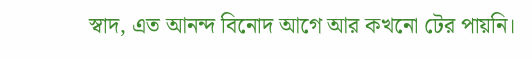স্বাদ, এত আনন্দ বিনোদ আগে আর কখনো টের পায়নি।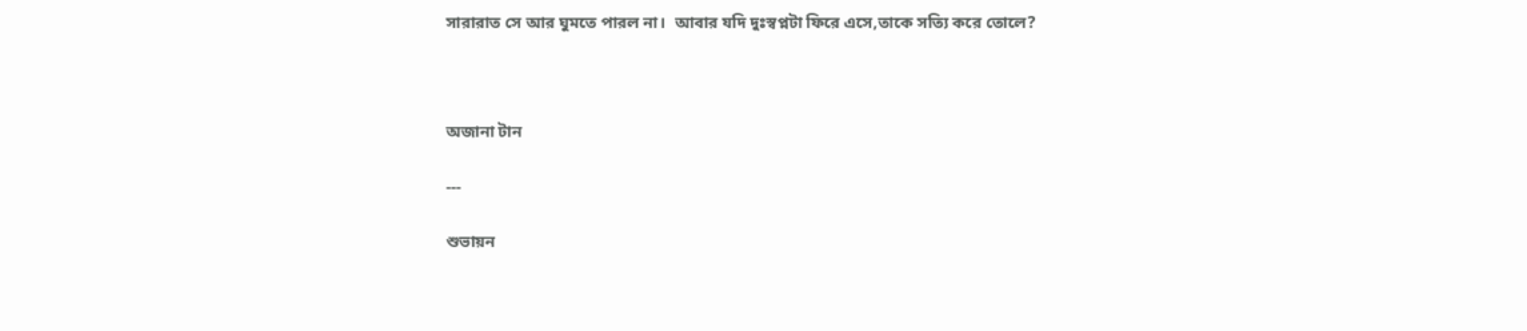সারারাত সে আর ঘুমতে পারল না।  আবার যদি দুঃস্বপ্নটা ফিরে এসে,তাকে সত্যি করে তোলে?



অজানা টান

---

শুভায়ন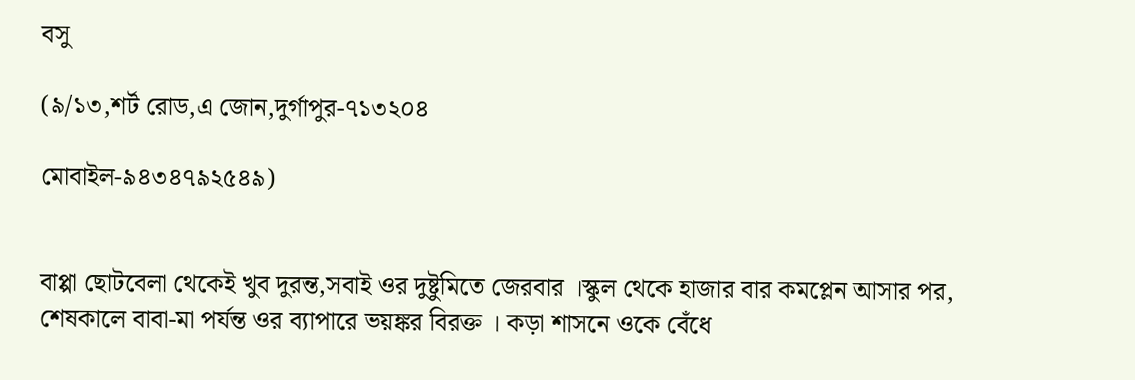বসু

(৯/১৩,শর্ট রোড,এ জোন,দুর্গাপুর-৭১৩২০৪

মোবাইল-৯৪৩৪৭৯২৫৪৯)


বাপ্পা ছোটবেলা থেকেই খুব দুরন্ত,সবাই ওর দুষ্টুমিতে জেরবার ।স্কুল থেকে হাজার বার কমপ্লেন আসার পর, শেষকালে বাবা-মা পর্যন্ত ওর ব্যাপারে ভয়ঙ্কর বিরক্ত । কড়া শাসনে ওকে বেঁধে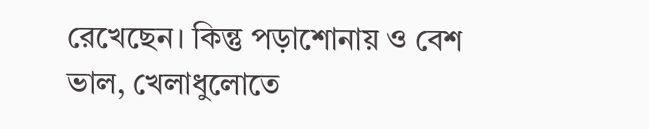রেখেছেন। কিন্তু পড়াশোনায় ও বেশ ভাল, খেলাধুলোতে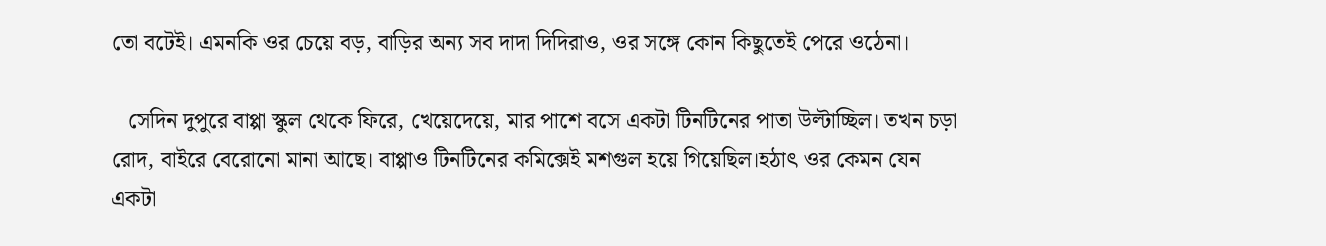তো বটেই। এমনকি ওর চেয়ে বড়, বাড়ির অন্য সব দাদা দিদিরাও, ওর সঙ্গে কোন কিছুতেই পেরে ওঠেনা।

   সেদিন দুপুরে বাপ্পা স্কুল থেকে ফিরে, খেয়েদেয়ে, মার পাশে বসে একটা টিনটিনের পাতা উল্টাচ্ছিল। তখন চড়া রোদ, বাইরে বেরোনো মানা আছে। বাপ্পাও টিনটিনের কমিক্সেই মশগুল হয়ে গিয়েছিল।হঠাৎ ওর কেমন যেন একটা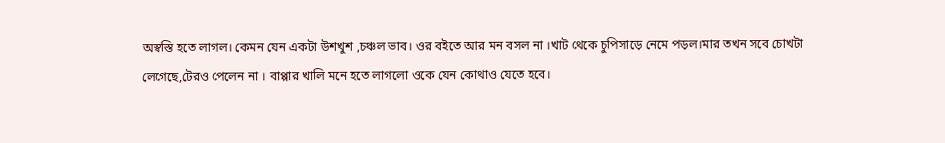অস্বস্তি হতে লাগল। কেমন যেন একটা উশখুশ ,চঞ্চল ভাব। ওর বইতে আর মন বসল না ।খাট থেকে চুপিসাড়ে নেমে পড়ল।মার তখন সবে চোখটা লেগেছে,টেরও পেলেন না । বাপ্পার খালি মনে হতে লাগলো ওকে যেন কোথাও যেতে হবে।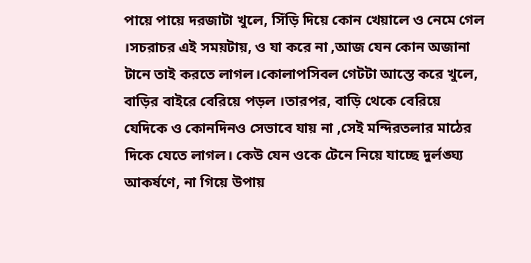পায়ে পায়ে দরজাটা খুলে, সিঁড়ি দিয়ে কোন খেয়ালে ও নেমে গেল ।সচরাচর এই সময়টায়, ও যা করে না ,আজ যেন কোন অজানা টানে তাই করতে লাগল।কোলাপসিবল গেটটা আস্তে করে খুলে, বাড়ির বাইরে বেরিয়ে পড়ল ।তারপর, বাড়ি থেকে বেরিয়ে যেদিকে ও কোনদিনও সেভাবে যায় না ,সেই মন্দিরতলার মাঠের দিকে যেতে লাগল। কেউ যেন ওকে টেনে নিয়ে যাচ্ছে দুর্লঙ্ঘ্য আকর্ষণে, না গিয়ে উপায়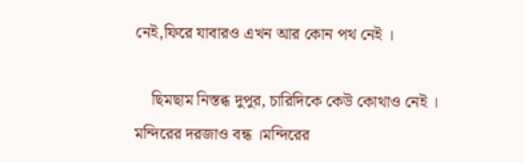নেই,ফিরে যাবারও এখন আর কোন পথ নেই ।

    ছিমছাম নিস্তব্ধ দুপুর, চারিদিকে কেউ কোথাও নেই । মন্দিরের দরজাও বন্ধ ।মন্দিরের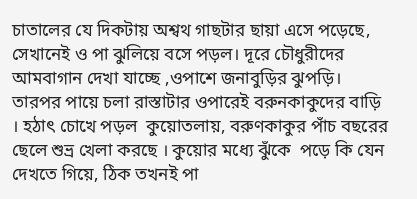চাতালের যে দিকটায় অশ্বথ গাছটার ছায়া এসে পড়েছে, সেখানেই ও পা ঝুলিয়ে বসে পড়ল। দূরে চৌধুরীদের আমবাগান দেখা যাচ্ছে ,ওপাশে জনাবুড়ির ঝুপড়ি। তারপর পায়ে চলা রাস্তাটার ওপারেই বরুনকাকুদের বাড়ি । হঠাৎ চোখে পড়ল  কুয়োতলায়, বরুণকাকুর পাঁচ বছরের ছেলে শুভ্র খেলা করছে । কুয়োর মধ্যে ঝুঁকে  পড়ে কি যেন দেখতে গিয়ে, ঠিক তখনই পা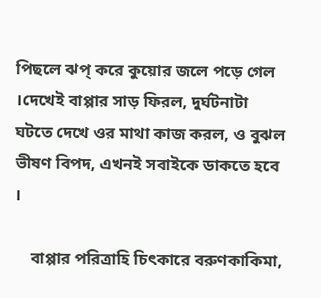পিছলে ঝপ্ করে কুয়োর জলে পড়ে গেল ।দেখেই বাপ্পার সাড় ফিরল, দুর্ঘটনাটা ঘটতে দেখে ওর মাথা কাজ করল, ও বুঝল ভীষণ বিপদ, এখনই সবাইকে ডাকতে হবে ।

    বাপ্পার পরিত্রাহি চিৎকারে বরুণকাকিমা,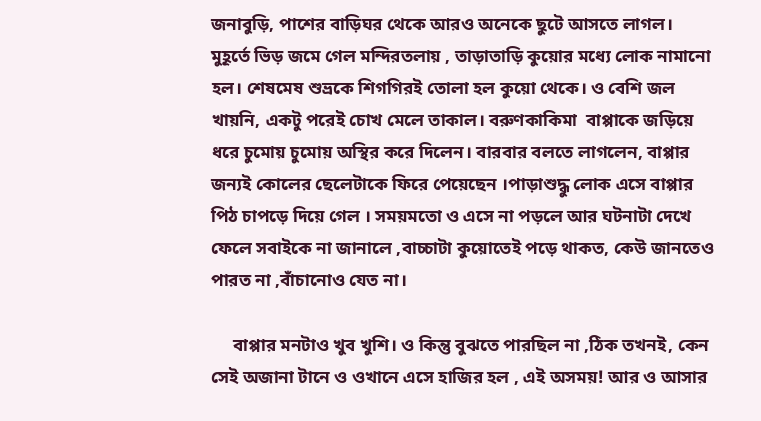জনাবুড়ি, পাশের বাড়িঘর থেকে আরও অনেকে ছুটে আসতে লাগল। মুহূর্তে ভিড় জমে গেল মন্দিরতলায় , তাড়াতাড়ি কুয়োর মধ্যে লোক নামানো হল। শেষমেষ শুভ্রকে শিগগিরই তোলা হল কুয়ো থেকে। ও বেশি জল খায়নি, একটু পরেই চোখ মেলে তাকাল। বরুণকাকিমা  বাপ্পাকে জড়িয়ে ধরে চুমোয় চুমোয় অস্থির করে দিলেন। বারবার বলতে লাগলেন, বাপ্পার জন্যই কোলের ছেলেটাকে ফিরে পেয়েছেন ।পাড়াশুদ্ধু লোক এসে বাপ্পার পিঠ চাপড়ে দিয়ে গেল । সময়মতো ও এসে না পড়লে আর ঘটনাটা দেখে ফেলে সবাইকে না জানালে ,বাচ্চাটা কুয়োতেই পড়ে থাকত, কেউ জানতেও পারত না ,বাঁচানোও যেত না।

     বাপ্পার মনটাও খুব খুশি। ও কিন্তু বুঝতে পারছিল না ,ঠিক তখনই, কেন সেই অজানা টানে ও ওখানে এসে হাজির হল , এই অসময়! আর ও আসার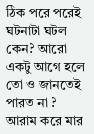ঠিক পরে পরেই ঘটনাটা ঘটল কেন? আরো একটু আগে হলে তো ও জানতেই পারত না ? আরাম করে মার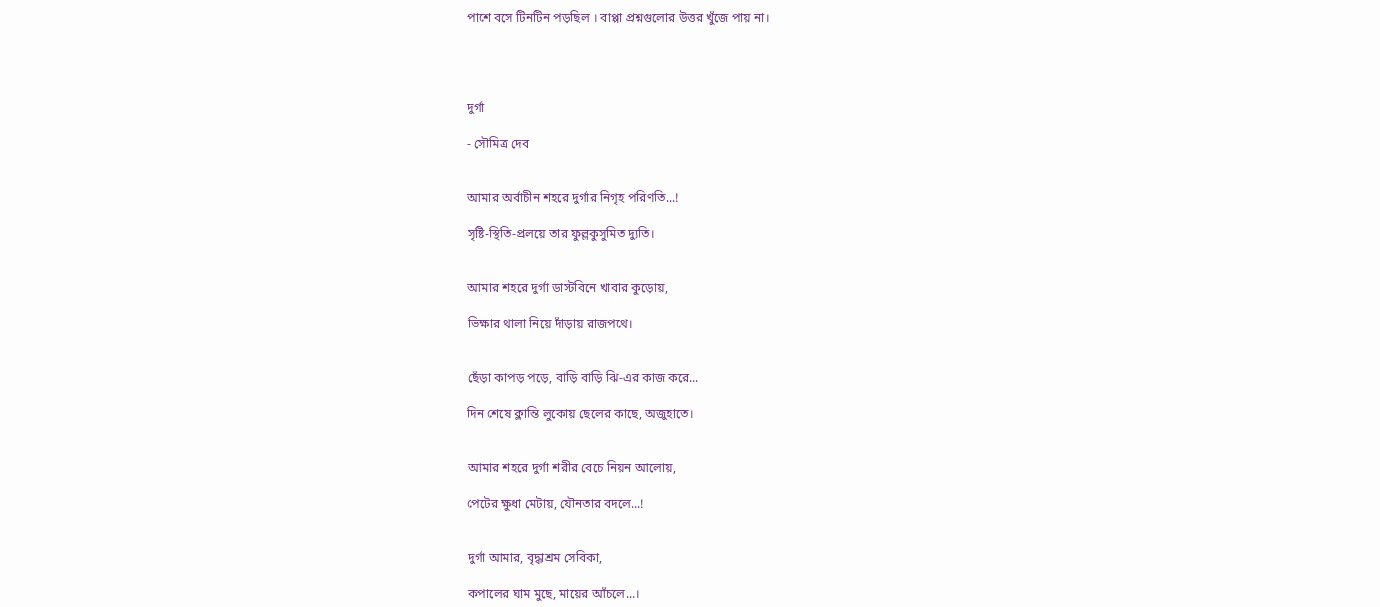পাশে বসে টিনটিন পড়ছিল । বাপ্পা প্রশ্নগুলোর উত্তর খুঁজে পায় না।




দুর্গা

- সৌমিত্র দেব


আমার অর্বাচীন শহরে দুর্গার নিগৃহ পরিণতি...!

সৃষ্টি-স্থিতি-প্রলয়ে তার ফুল্লকুসুমিত দ্যুতি।


আমার শহরে দুর্গা ডাস্টবিনে খাবার কুড়োয়,

ভিক্ষার থালা নিয়ে দাঁড়ায় রাজপথে।


ছেঁড়া কাপড় পড়ে, বাড়ি বাড়ি ঝি-এর কাজ করে...

দিন শেষে ক্লান্তি লুকোয় ছেলের কাছে, অজুহাতে।


আমার শহরে দুর্গা শরীর বেচে নিয়ন আলোয়,

পেটের ক্ষুধা মেটায়, যৌনতার বদলে...!


দুর্গা আমার, বৃদ্ধাশ্রম সেবিকা,

কপালের ঘাম মুছে, মায়ের আঁচলে...।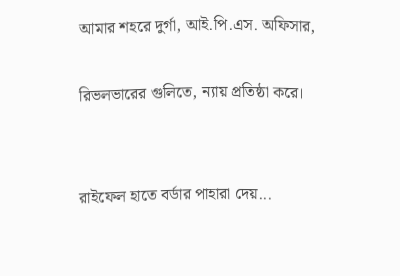আমার শহরে দুর্গা, আই.পি.এস. অফিসার,

রিভলভারের গুলিতে, ন্যায় প্রতিষ্ঠা করে।


রাইফেল হাতে বর্ডার পাহারা দেয়...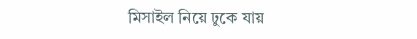মিসাইল নিয়ে ঢুকে যায়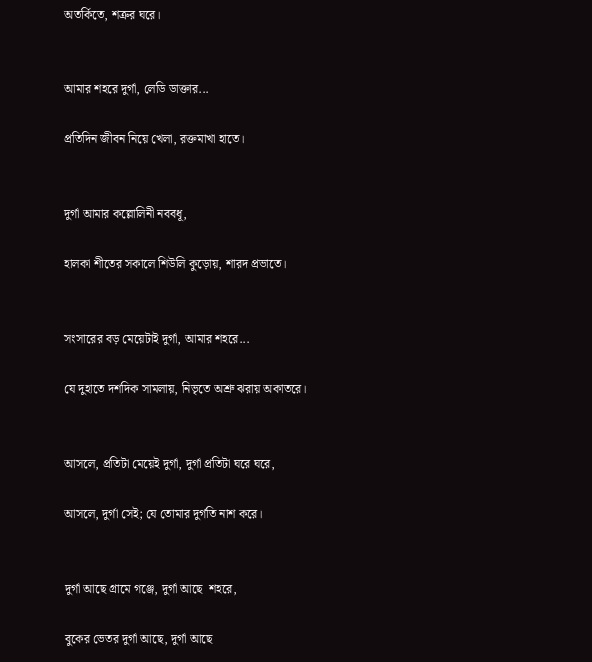অতর্কিতে, শত্রুর ঘরে।


আমার শহরে দুর্গা, লেডি ডাক্তার...

প্রতিদিন জীবন নিয়ে খেলা, রক্তমাখা হাতে।


দুর্গা আমার কল্লোলিনী নববধূ,

হালকা শীতের সকালে শিউলি কুড়োয়, শারদ প্রভাতে।


সংসারের বড় মেয়েটাই দুর্গা, আমার শহরে...

যে দুহাতে দশদিক সামলায়, নিভৃতে অশ্রু ঝরায় অকাতরে।


আসলে, প্রতিটা মেয়েই দুর্গা, দুর্গা প্রতিটা ঘরে ঘরে,

আসলে, দুর্গা সেই; যে তোমার দুর্গতি নাশ করে।


দুর্গা আছে গ্রামে গঞ্জে, দুর্গা আছে  শহরে,

বুকের ভেতর দুর্গা আছে, দুর্গা আছে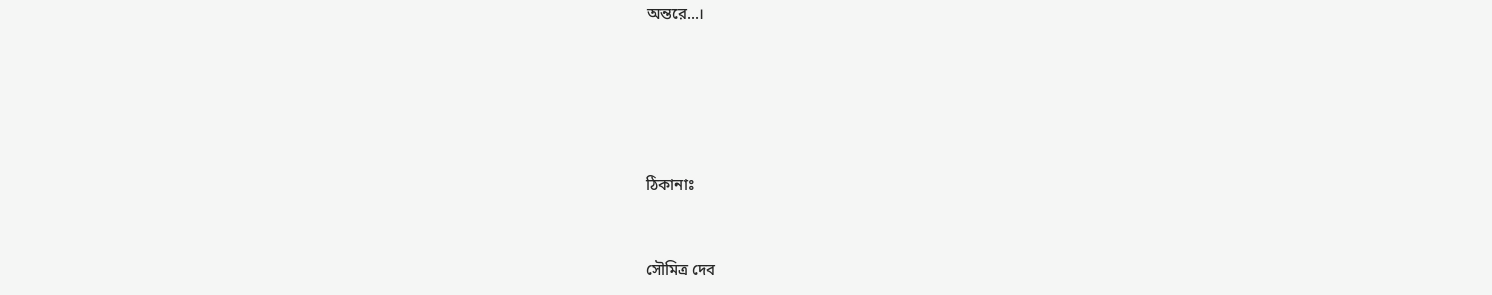অন্তরে...।





ঠিকানাঃ


সৌমিত্র দেব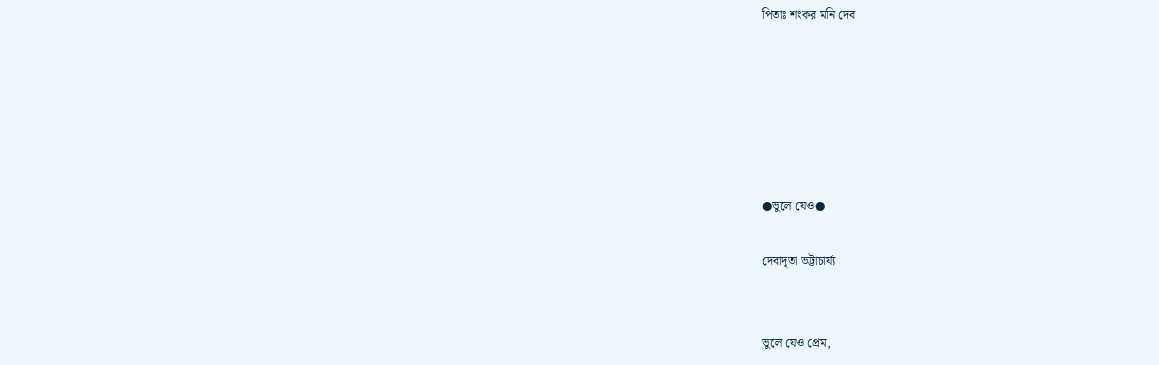পিতাঃ শংকর মনি দেব






●ভুলে যেও●

দেবাদৃতা ভট্টাচার্য্য


ভুলে যেও প্রেম,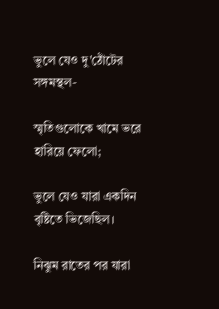ভুলে যেও দু'ঠোঁটের সঙ্গমস্থল-

স্মৃতিগুলোকে খামে ভরে হারিয়ে ফেলো;

ভুলে যেও যারা একদিন বৃষ্টিতে ভিজেছিল।

নিঝুম রাতের পর যারা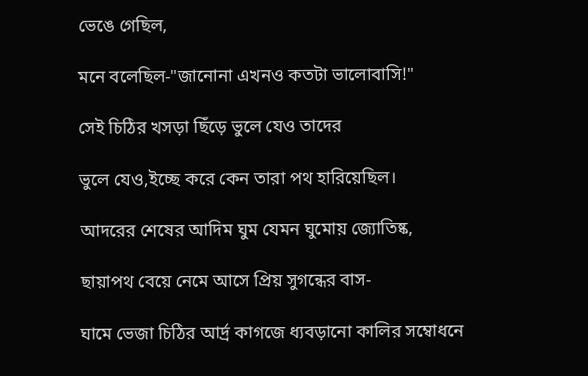ভেঙে গেছিল,

মনে বলেছিল-"জানোনা এখনও কতটা ভালোবাসি!"

সেই চিঠির খসড়া ছিঁড়ে ভুলে যেও তাদের

ভুলে যেও,ইচ্ছে করে কেন তারা পথ হারিয়েছিল।

আদরের শেষের আদিম ঘুম যেমন ঘুমোয় জ্যোতিষ্ক,

ছায়াপথ বেয়ে নেমে আসে প্রিয় সুগন্ধের বাস-

ঘামে ভেজা চিঠির আর্দ্র কাগজে ধ্যবড়ানো কালির সম্বোধনে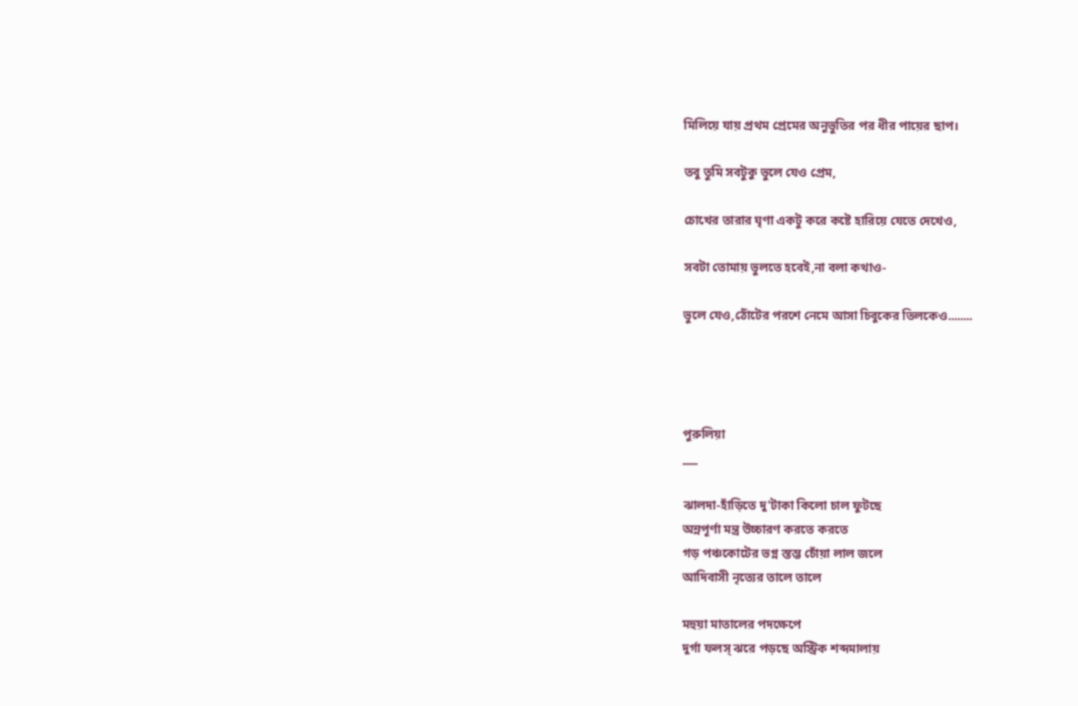মিলিয়ে যায় প্রথম প্রেমের অনুভুতির পর ধীর পায়ের ছাপ।

তবু তুমি সবটুকু ভুলে যেও প্রেম,

চোখের তারার ঘৃণা একটু করে কষ্টে হারিয়ে যেতে দেখেও,

সবটা তোমায় ভুলতে হবেই,না বলা কথাও-

ভুলে যেও,ঠোঁটের পরশে নেমে আসা চিবুকের তিলকেও........




পুরুলিয়া
___

ঝালদা-হাঁড়িতে দু'টাকা কিলো চাল ফুটছে
অন্নপূর্ণা মন্ত্র উচ্চারণ করতে করতে
গড় পঞ্চকোটের ভগ্ন স্তম্ভ চোঁয়া লাল জলে
আদিবাসী নৃত্যের তালে তালে

মহুয়া মাতালের পদক্ষেপে
দুর্গা ফলস্ ঝরে পড়ছে অস্ট্রিক শব্দমালায়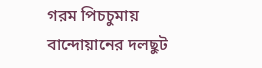গরম পিচচুমায়
বান্দোয়ানের দলছুট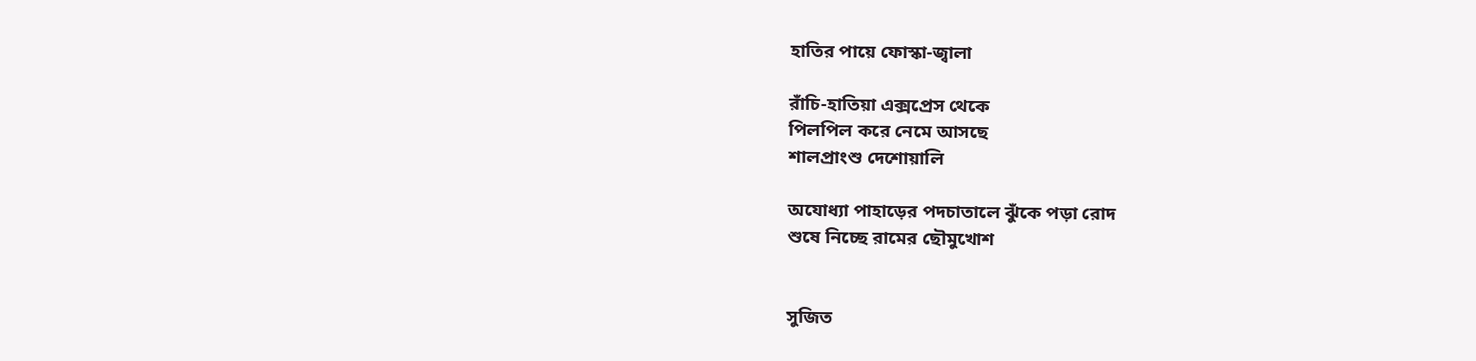হাতির পায়ে ফোস্কা-জ্বালা

রাঁচি-হাতিয়া এক্সপ্রেস থেকে
পিলপিল করে নেমে আসছে
শালপ্রাংশু দেশোয়ালি

অযোধ্যা পাহাড়ের পদচাতালে ঝুঁকে পড়া রোদ
শুষে নিচ্ছে রামের ছৌমুখোশ


সুজিত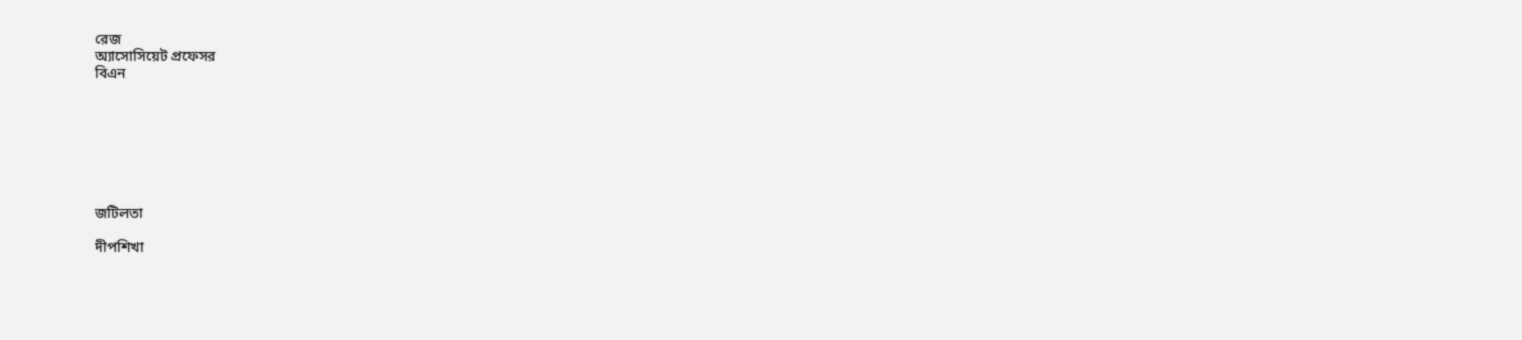রেজ
অ্যাসোসিয়েট প্রফেসর
বিএন







জটিলতা

দীপশিখা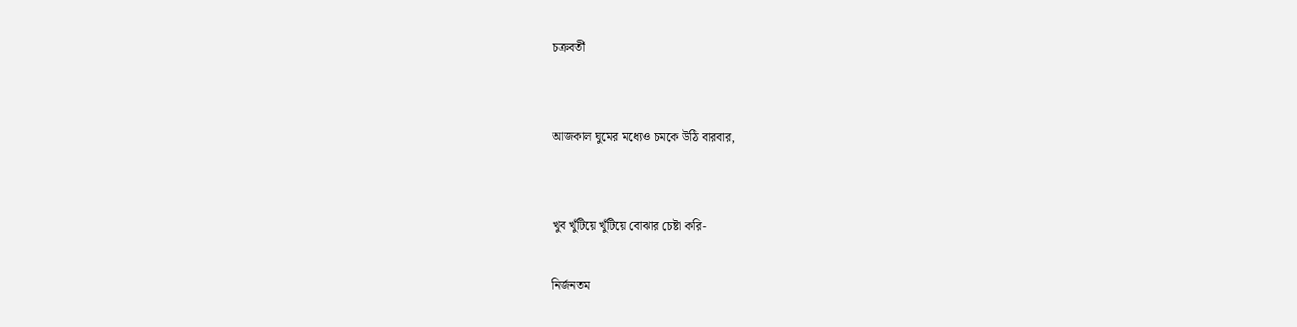চক্রবর্তী


আজকাল ঘুমের মধ্যেও চমকে উঠি বারবার,


খুব খুঁটিয়ে খুঁটিয়ে বোঝার চেষ্টা করি-

নির্জনতম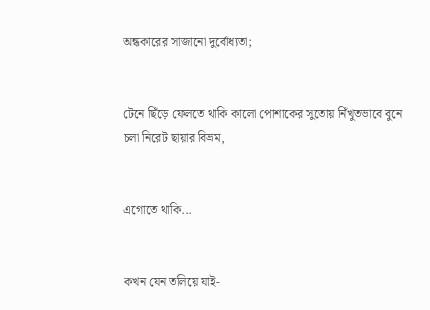অন্ধকারের সাজানো দুর্বোধ্যতা;


টেনে ছিঁড়ে ফেলতে থাকি কালো পোশাকের সুতোয় নিঁখুতভাবে বুনে চলা নিরেট ছায়ার বিভ্রম,


এগোতে থাকি...


কখন যেন তলিয়ে যাই-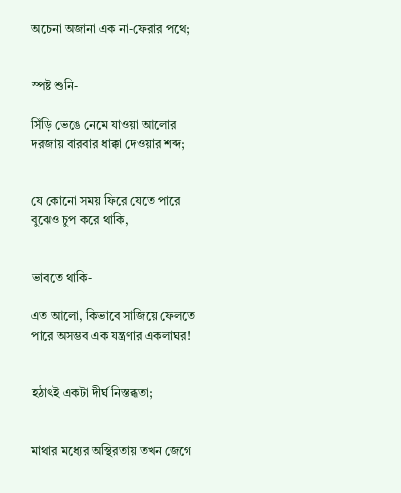অচেনা অজানা এক না-ফেরার পথে;


স্পষ্ট শুনি-

সিঁড়ি ভেঙে নেমে যাওয়া আলোর দরজায় বারবার ধাক্কা দেওয়ার শব্দ;


যে কোনো সময় ফিরে যেতে পারে বুঝেও চুপ করে থাকি,


ভাবতে থাকি-

এত আলো, কিভাবে সাজিয়ে ফেলতে পারে অসম্ভব এক যন্ত্রণার একলাঘর!


হঠাৎই একটা দীর্ঘ নিস্তব্ধতা;


মাথার মধ্যের অস্থিরতায় তখন জেগে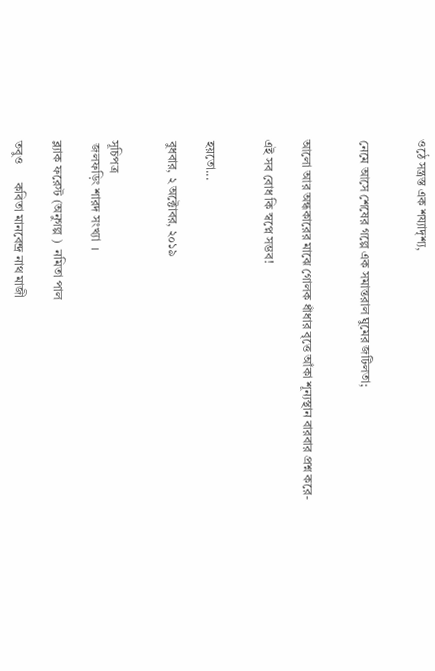ওঠে সন্ত্রস্ত এক শয্যাদৃশ্য,


নেমে আসে শেষের গল্পে এক সমান্তরাল ঘুমের জটিলতা;


আলো আর অন্ধকারের মাঝে গোলক ধাঁধার বৃত্তে আঁকা শূন্যস্থান বারবার প্রশ্ন করে-

এই সব বোধ কি স্বপ্নে সম্ভব!


হয়তো...

বুধবার, ২ অক্টোবর, ২০১৯


সূচিপত্র
 জলফড়িং শারদ সংখ্যা  ।

ব্ল্যাক ফরেস্ট (অনুগল্প )  নমিতা পাল

তবুও      কবিতা মানবেন্দ্র নাথ মাজী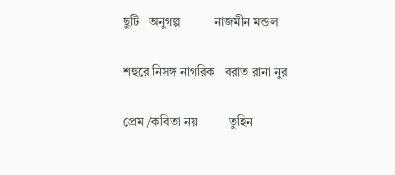ছুটি   অনুগল্প           নাজমীন মন্ডল

শহুরে নিসঙ্গ নাগরিক   বরাত রানা নুর

প্রেম /কবিতা নয়          তুহিন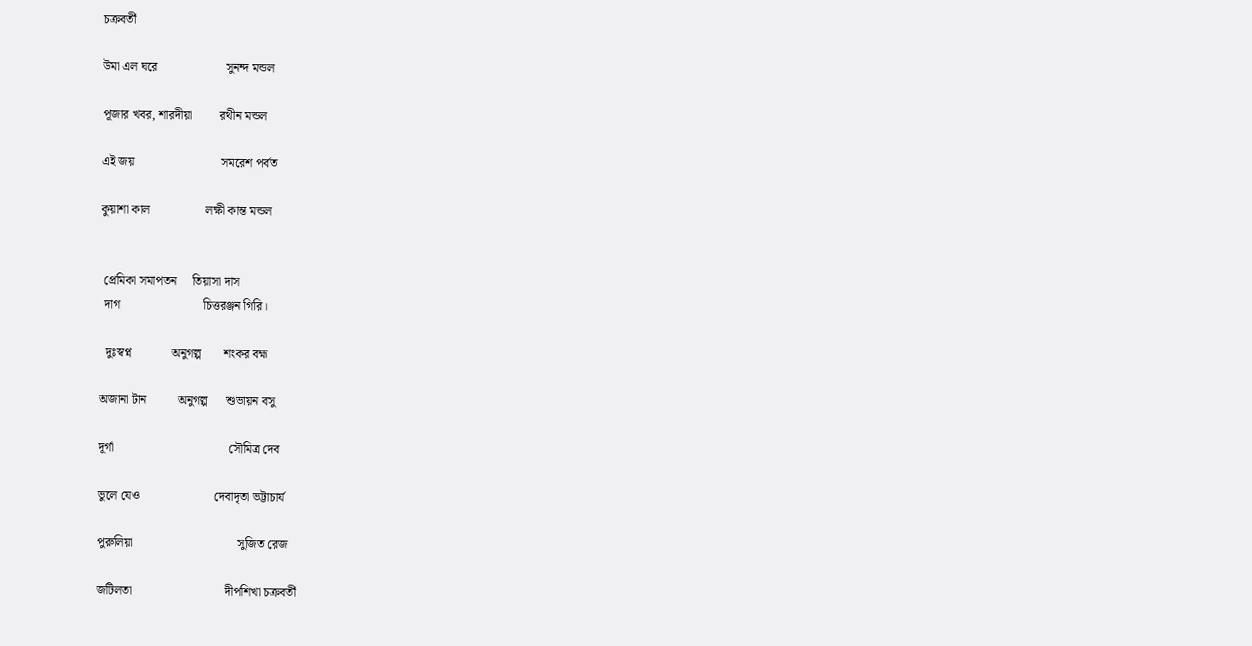চক্রবর্তী

উমা এল ঘরে                      সুনন্দ মন্ডল

পূজার খবর, শারদীয়া         রথীন মন্ডল

এই জয়                            সমরেশ পর্বত

কুয়াশা কাল                  লক্ষী কান্ত মন্ডল


 প্রেমিকা সমাপতন     তিয়াসা দাস
 দাগ                           চিত্তরঞ্জন গিরি।

  দুঃস্বপ্ন             অনুগল্প       শংকর বহ্ম

অজানা টান          অনুগল্প      শুভায়ন বসু

দূর্গা                                     সৌমিত্র দেব

ভুলে যেও                        দেবাদৃতা ভট্টাচার্য

পুরুলিয়া                                  সুজিত রেজ

জটিলতা                              দীপশিখা চক্রবর্তী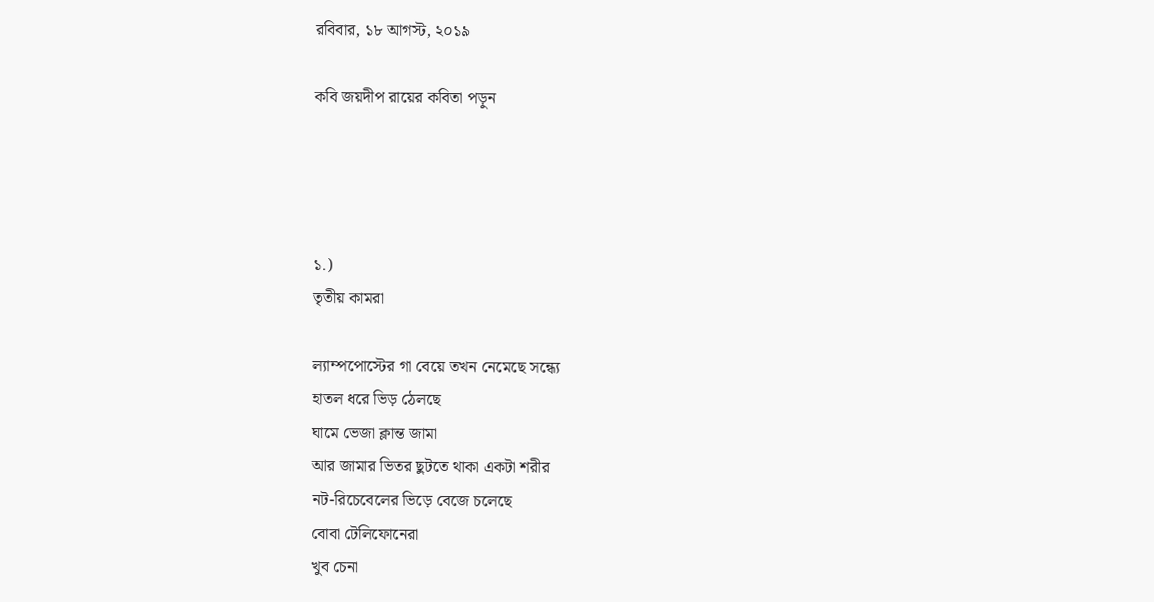রবিবার, ১৮ আগস্ট, ২০১৯

কবি জয়দীপ রায়ের কবিতা পড়ুন




১.)
তৃতীয় কামরা

ল্যাম্পপোস্টের গা বেয়ে তখন নেমেছে সন্ধ্যে
হাতল ধরে ভিড় ঠেলছে
ঘামে ভেজা ক্লান্ত জামা
আর জামার ভিতর ছুটতে থাকা একটা শরীর
নট-রিচেবেলের ভিড়ে বেজে চলেছে
বোবা টেলিফোনেরা
খুব চেনা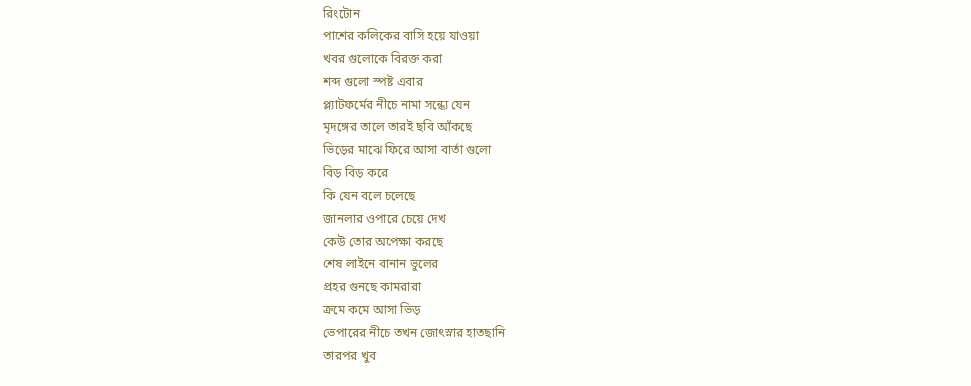রিংটোন
পাশের কলিকের বাসি হয়ে যাওয়া
খবর গুলোকে বিরক্ত করা
শব্দ গুলো স্পষ্ট এবার
প্ল্যাটফর্মের নীচে নামা সন্ধ্যে যেন
মৃদঙ্গের তালে তারই ছবি আঁকছে
ভিড়ের মাঝে ফিরে আসা বার্তা গুলো
বিড় বিড় করে
কি যেন বলে চলেছে
জানলার ওপারে চেয়ে দেখ
কেউ তোর অপেক্ষা করছে
শেষ লাইনে বানান ভুলের
প্রহর গুনছে কামরারা
ক্রমে কমে আসা ভিড়
ভেপারের নীচে তখন জোৎস্নার হাতছানি
তারপর খুব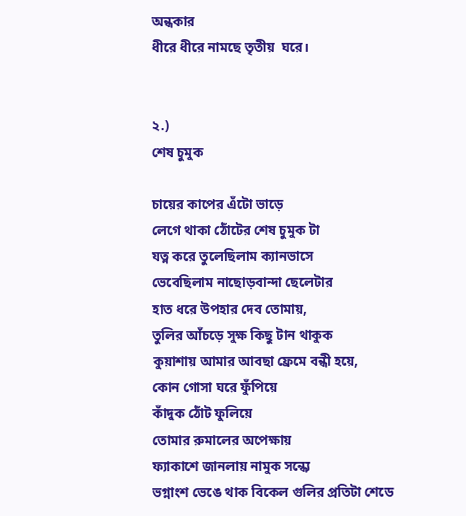অন্ধকার
ধীরে ধীরে নামছে তৃতীয়  ঘরে।


২.)
শেষ চুমুক

চায়ের কাপের এঁটো ভাড়ে
লেগে থাকা ঠোঁটের শেষ চুমুক টা
যত্ন করে তুলেছিলাম ক্যানভাসে
ভেবেছিলাম নাছোড়বান্দা ছেলেটার
হাত ধরে উপহার দেব তোমায়,
তুলির আঁচড়ে সুক্ষ কিছু টান থাকুক
কুয়াশায় আমার আবছা ফ্রেমে বন্ধী হয়ে,
কোন গোসা ঘরে ফুঁপিয়ে
কাঁদুক ঠোঁট ফুলিয়ে
তোমার রুমালের অপেক্ষায়
ফ্যাকাশে জানলায় নামুক সন্ধ্যে
ভগ্নাংশ ভেঙে থাক বিকেল গুলির প্রতিটা শেডে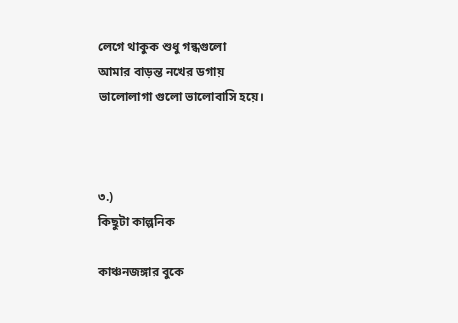লেগে থাকুক শুধু গন্ধগুলো
আমার বাড়ন্ত নখের ডগায়
ভালোলাগা গুলো ভালোবাসি হয়ে।



৩.)
কিছুটা কাল্পনিক

কাঞ্চনজঙ্গার বুকে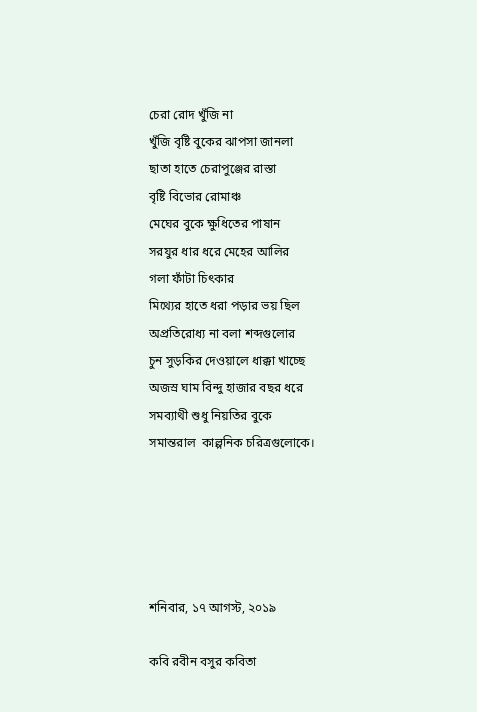চেরা রোদ খুঁজি না
খুঁজি বৃষ্টি বুকের ঝাপসা জানলা
ছাতা হাতে চেরাপুঞ্জের রাস্তা
বৃষ্টি বিভোর রোমাঞ্চ
মেঘের বুকে ক্ষুধিতের পাষান
সরযুর ধার ধরে মেহের আলির
গলা ফাঁটা চিৎকার
মিথ্যের হাতে ধরা পড়ার ভয় ছিল
অপ্রতিরোধ্য না বলা শব্দগুলোর
চুন সুড়কির দেওয়ালে ধাক্কা খাচ্ছে
অজস্র ঘাম বিন্দু হাজার বছর ধরে
সমব্যাথী শুধু নিয়তির বুকে
সমান্তরাল  কাল্পনিক চরিত্রগুলোকে।





শনিবার, ১৭ আগস্ট, ২০১৯

কবি রবীন বসুর কবিতা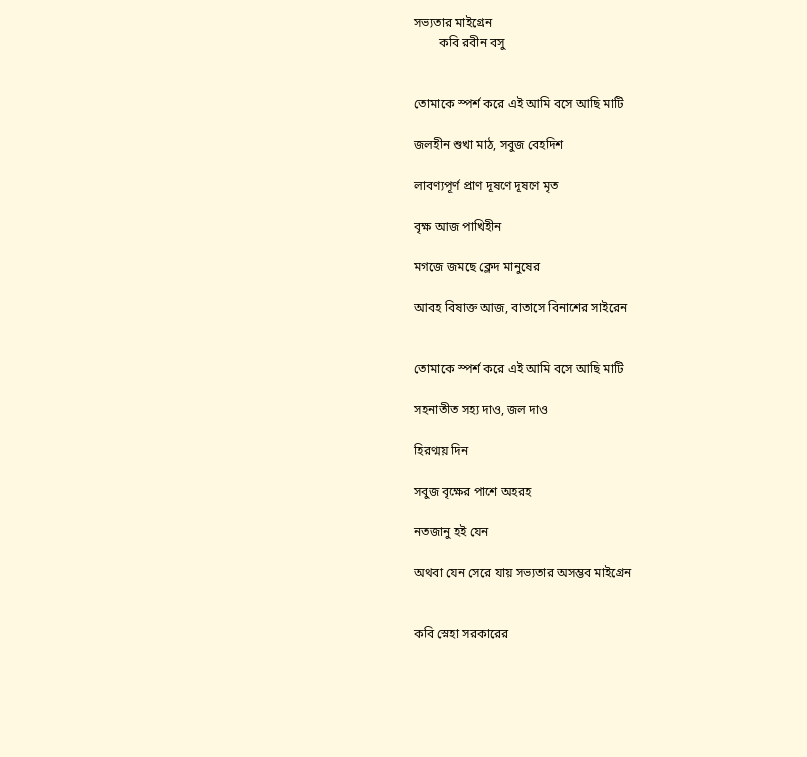সভ্যতার মাইগ্রেন
        কবি রবীন বসু


তোমাকে স্পর্শ করে এই আমি বসে আছি মাটি

জলহীন শুখা মাঠ, সবুজ বেহদিশ

লাবণ্যপূর্ণ প্রাণ দূষণে দূষণে মৃত

বৃক্ষ আজ পাখিহীন

মগজে জমছে ক্লেদ মানুষের

আবহ বিষাক্ত আজ, বাতাসে বিনাশের সাইরেন


তোমাকে স্পর্শ করে এই আমি বসে আছি মাটি

সহনাতীত সহ্য দাও, জল দাও

হিরণ্ময় দিন

সবুজ বৃক্ষের পাশে অহরহ

নতজানু হই যেন

অথবা যেন সেরে যায় সভ্যতার অসম্ভব মাইগ্রেন


কবি স্নেহা সরকারের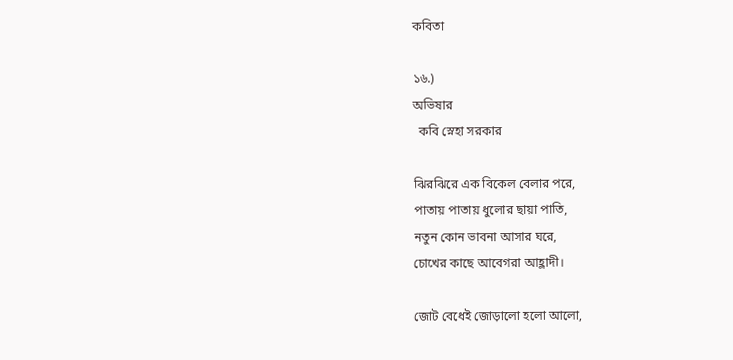কবিতা

১৬.)
অভিষার
  কবি স্নেহা সরকার

ঝিরঝিরে এক বিকেল বেলার পরে,
পাতায় পাতায় ধুলোর ছায়া পাতি,
নতুন কোন ভাবনা আসার ঘরে,
চোখের কাছে আবেগরা আহ্লাদী।

জোট বেধেই জোড়ালো হলো আলো,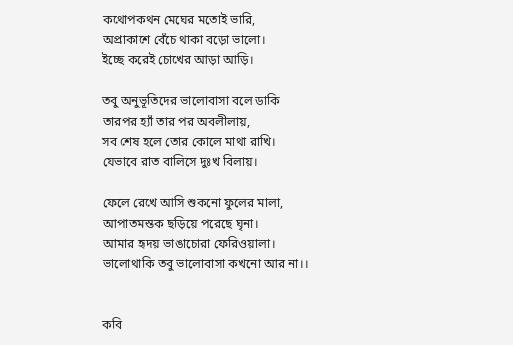কথোপকথন মেঘের মতোই ভারি,
অপ্রাকাশে বেঁচে থাকা বড়ো ভালো।
ইচ্ছে করেই চোখের আড়া আড়ি।

তবু অনুভূতিদের ভালোবাসা বলে ডাকি
তারপর হ্যাঁ তার পর অবলীলায়,
সব শেষ হলে তোর কোলে মাথা রাখি।
যেভাবে রাত বালিসে দুঃখ বিলায়।

ফেলে রেখে আসি শুকনো ফুলের মালা,
আপাতমস্তক ছড়িয়ে পরেছে ঘৃনা।
আমার হৃদয় ভাঙাচোরা ফেরিওয়ালা।
ভালোথাকি তবু ভালোবাসা কখনো আর না।।


কবি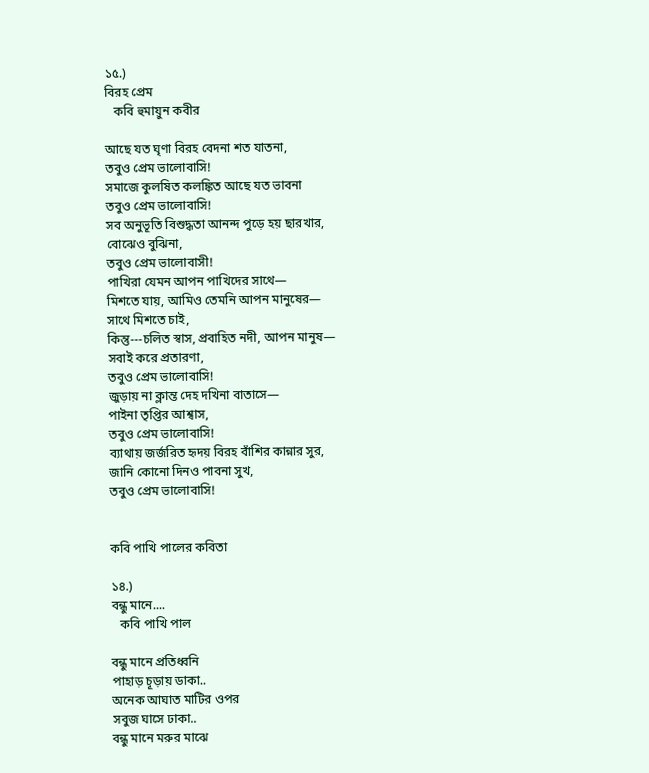১৫.)
বিরহ প্রেম
   কবি হুমায়ুন কবীর

আছে যত ঘৃণা বিরহ বেদনা শত যাতনা,
তবুও প্রেম ভালোবাসি!
সমাজে কুলষিত কলঙ্কিত আছে যত ভাবনা
তবুও প্রেম ভালোবাসি!
সব অনুভূতি বিশুদ্ধতা আনন্দ পুড়ে হয় ছারখার,
বোঝেও বুঝিনা,
তবুও প্রেম ভালোবাসী!
পাখিরা যেমন আপন পাখিদের সাথে―
মিশতে যায়, আমিও তেমনি আপন মানুষের―
সাথে মিশতে চাই,
কিন্তু---চলিত স্বাস, প্রবাহিত নদী, আপন মানুষ―
সবাই করে প্রতারণা,
তবুও প্রেম ভালোবাসি!
জুড়ায় না ক্লান্ত দেহ দখিনা বাতাসে―
পাইনা তৃপ্তির আশ্বাস,
তবুও প্রেম ভালোবাসি!
ব্যাথায় জর্জরিত হৃদয় বিরহ বাঁশির কান্নার সুর,
জানি কোনো দিনও পাবনা সুখ,
তবুও প্রেম ভালোবাসি!


কবি পাখি পালের কবিতা

১৪.)
বন্ধু মানে....
   কবি পাখি পাল

বন্ধু মানে প্রতিধ্বনি
পাহাড় চূড়ায় ডাকা..
অনেক আঘাত মাটির ওপর
সবুজ ঘাসে ঢাকা..
বন্ধু মানে মরুর মাঝে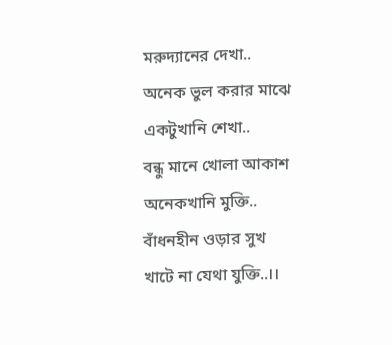মরুদ্যানের দেখা..
অনেক ভুল করার মাঝে
একটুখানি শেখা..
বন্ধু মানে খোলা আকাশ
অনেকখানি মুক্তি..
বাঁধনহীন ওড়ার সুখ
খাটে না যেথা যুক্তি..।।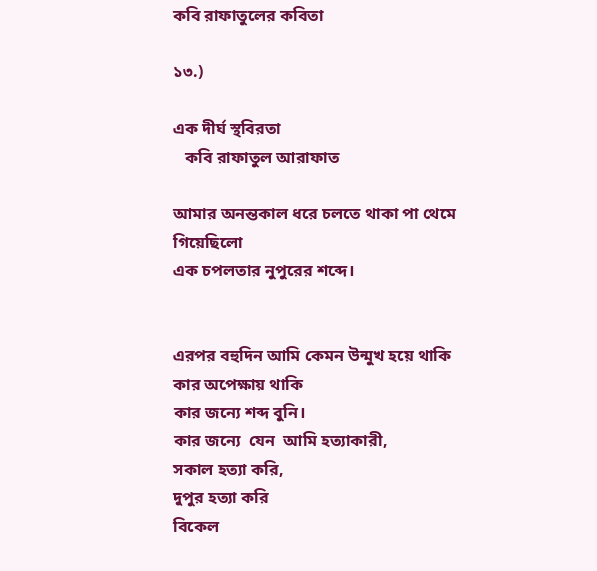কবি রাফাতুলের কবিতা

১৩.)

এক দীর্ঘ স্থবিরতা
   কবি রাফাতুল আরাফাত

আমার অনন্তকাল ধরে চলতে থাকা পা থেমে গিয়েছিলো
এক চপলতার নুপুরের শব্দে।


এরপর বহুদিন আমি কেমন উন্মুখ হয়ে থাকি
কার অপেক্ষায় থাকি
কার জন্যে শব্দ বুনি।
কার জন্যে  যেন  আমি হত্যাকারী,
সকাল হত্যা করি,
দুপুর হত্যা করি
বিকেল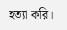হত্যা করি।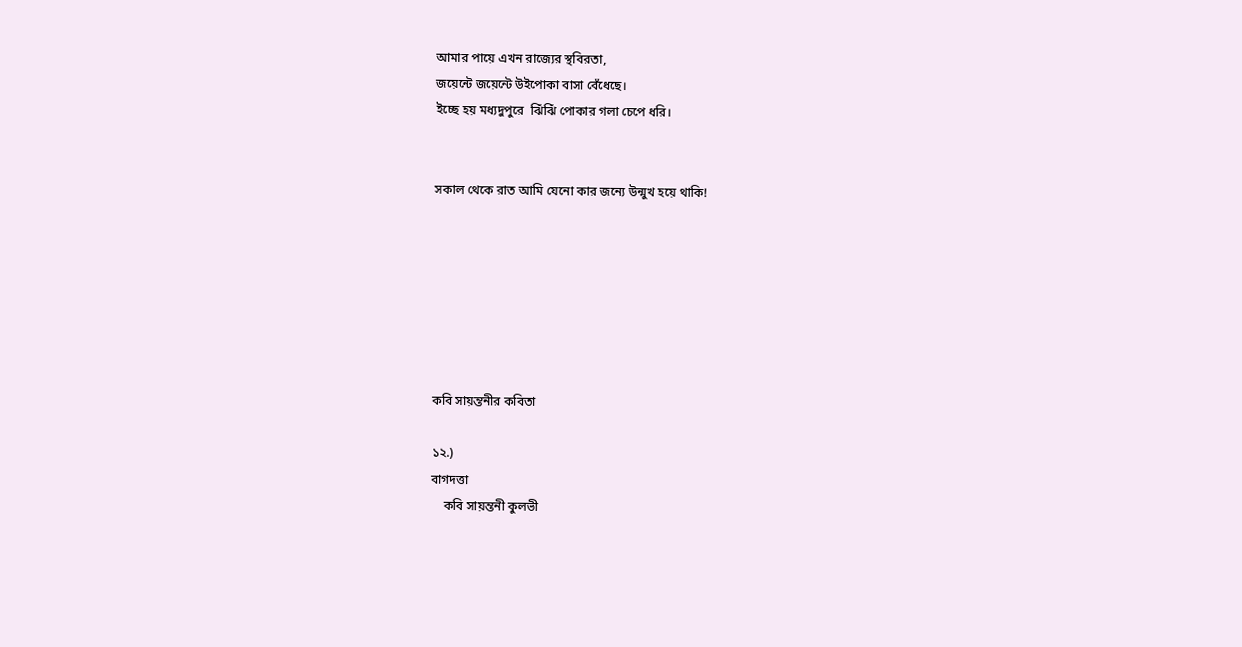আমার পায়ে এখন রাজ্যের স্থবিরতা,
জয়েন্টে জয়েন্টে উইপোকা বাসা বেঁধেছে।
ইচ্ছে হয় মধ্যদুপুরে  ঝিঁঝিঁ পোকার গলা চেপে ধরি।


সকাল থেকে রাত আমি যেনো কার জন্যে উন্মুখ হয়ে থাকি!







কবি সায়ন্তনীর কবিতা

১২.)
বাগদত্তা
    কবি সায়ন্তনী কুলভী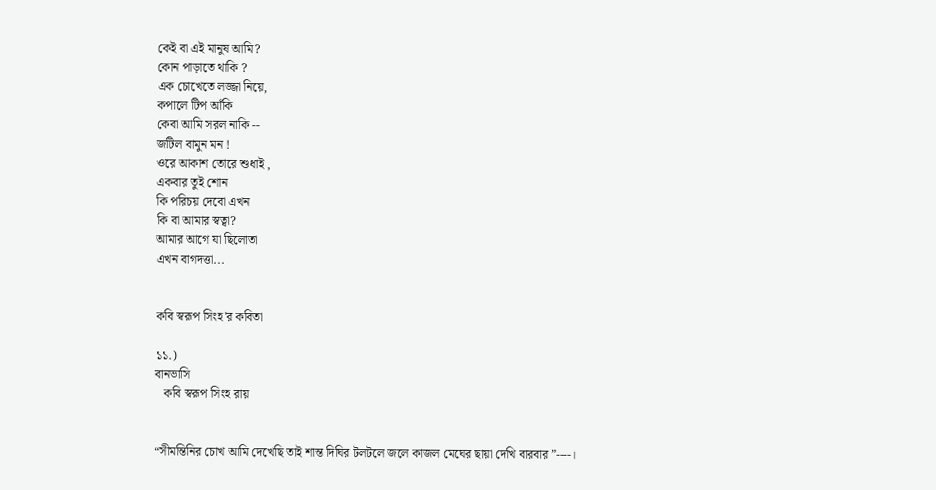কেই বা এই মানুষ আমি?
কোন পাড়াতে থাকি ?
এক চোখেতে লজ্জা নিয়ে,
কপালে টিপ আঁকি
কেবা আমি সরল নাকি --
জটিল বামুন মন !
ওরে আকাশ তোরে শুধাই ,
একবার তুই শোন
কি পরিচয় দেবো এখন
কি বা আমার স্বত্বা?
আমার আগে যা ছিলোতা
এখন বাগদত্তা...


কবি স্বরূপ সিংহ'র কবিতা

১১.)
বানভাসি
   কবি স্বরূপ সিংহ রায়


“সীমন্তিনির চোখ আমি দেখেছি তাই শান্ত দিঘির টলটলে জলে কাজল মেঘের ছায়া দেখি বারবার”----।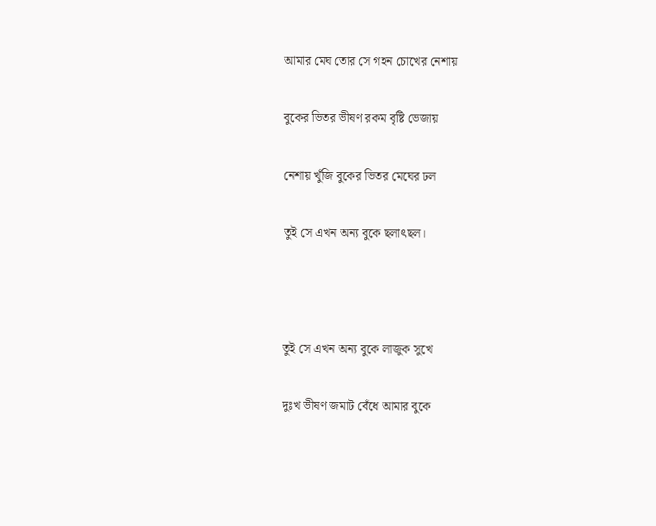আমার মেঘ তোর সে গহন চোখের নেশায়

বুকের ভিতর ভীষণ রকম বৃষ্টি ভেজায়

নেশায় খুঁজি বুকের ভিতর মেঘের ঢল

তুই সে এখন অন্য বুকে ছলাৎছল।



তুই সে এখন অন্য বুকে লাজুক সুখে

দুঃখ ভীষণ জমাট বেঁধে আমার বুকে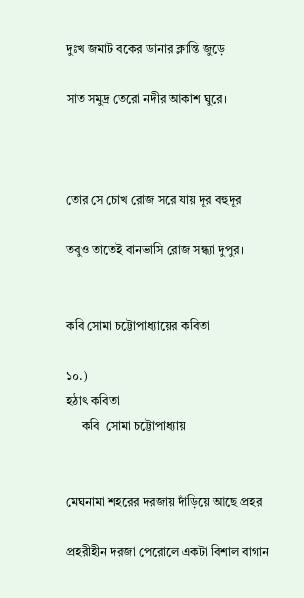দুঃখ জমাট বকের ডানার ক্লান্তি জুড়ে

সাত সমুদ্র তেরো নদীর আকাশ ঘুরে।



তোর সে চোখ রোজ সরে যায় দূর বহুদূর

তবুও তাতেই বানভাসি রোজ সন্ধ্যা দুপুর।


কবি সোমা চট্টোপাধ্যায়ের কবিতা

১০.)
হঠাৎ কবিতা
     কবি  সোমা চট্টোপাধ্যায়


মেঘনামা শহরের দরজায় দাঁড়িয়ে আছে প্রহর

প্রহরীহীন দরজা পেরোলে একটা বিশাল বাগান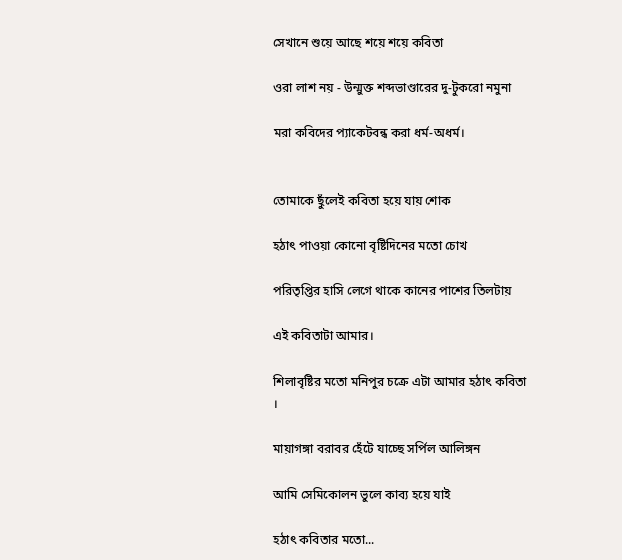সেখানে শুয়ে আছে শয়ে শয়ে কবিতা

ওরা লাশ নয় - উন্মুক্ত শব্দভাণ্ডারের দু-টুকরো নমুনা

মরা কবিদের প্যাকেটবন্ধ করা ধর্ম-অধর্ম।


তোমাকে ছুঁলেই কবিতা হয়ে যায় শোক

হঠাৎ পাওয়া কোনো বৃষ্টিদিনের মতো চোখ

পরিতৃপ্তির হাসি লেগে থাকে কানের পাশের তিলটায়

এই কবিতাটা আমার।

শিলাবৃষ্টির মতো মনিপুর চক্রে এটা আমার হঠাৎ কবিতা ।

মায়াগঙ্গা বরাবর হেঁটে যাচ্ছে সর্পিল আলিঙ্গন

আমি সেমিকোলন ভুলে কাব্য হয়ে যাই

হঠাৎ কবিতার মতো...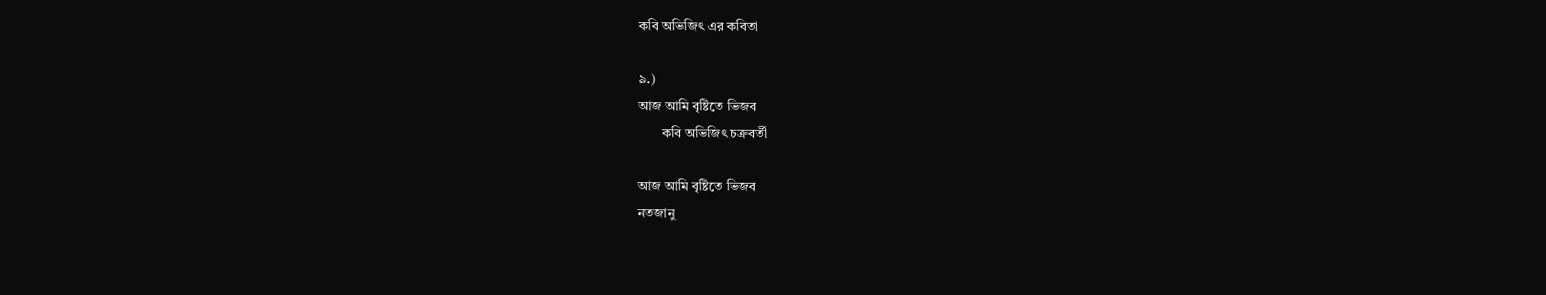কবি অভিজিৎ এর কবিতা

৯.)
আজ আমি বৃষ্টিতে ভিজব
       কবি অভিজিৎ চক্রবর্তী

আজ আমি বৃষ্টিতে ভিজব
নতজানু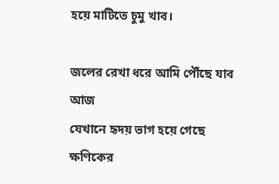হয়ে মাটিতে চুমু খাব।

জলের রেখা ধরে আমি পৌঁছে যাব আজ
যেখানে হৃদয় ভাগ হয়ে গেছে
ক্ষণিকের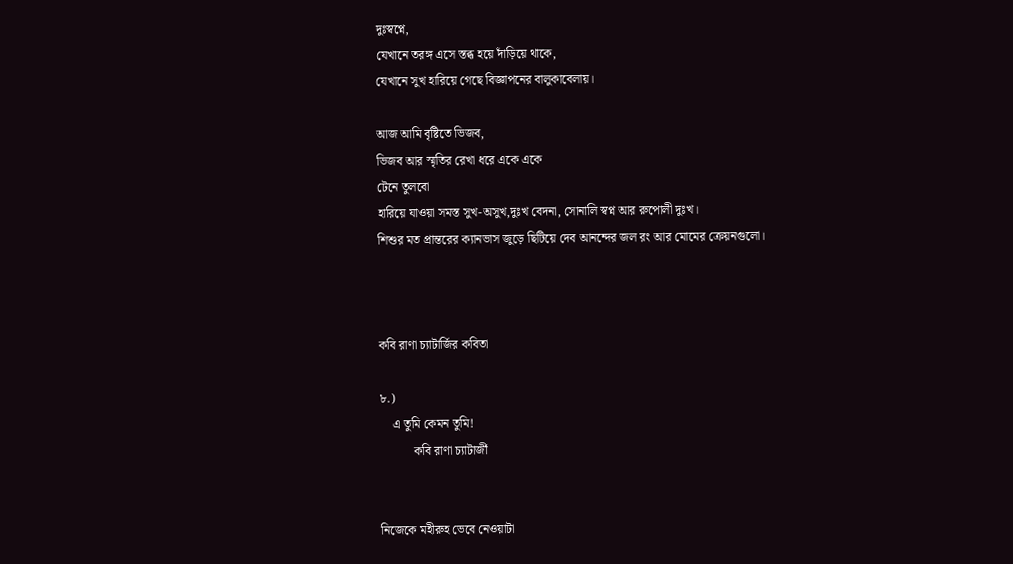দুঃস্বপ্নে,
যেখানে তরঙ্গ এসে স্তব্ধ হয়ে দাঁড়িয়ে থাকে,
যেখানে সুখ হারিয়ে গেছে বিজ্ঞাপনের বালুকাবেলায়।

আজ আমি বৃষ্টিতে ভিজব,
ভিজব আর স্মৃতির রেখা ধরে একে একে
টেনে তুলবো
হারিয়ে যাওয়া সমস্ত সুখ-অসুখ,দুঃখ বেদনা, সোনালি স্বপ্ন আর রুপোলী দুঃখ।
শিশুর মত প্রান্তরের ক্যানভাস জুড়ে ছিটিয়ে দেব আনন্দের জল রং আর মোমের ক্রেয়নগুলো।



কবি রাণা চ্যাটার্জির কবিতা

৮.)
    এ তুমি কেমন তুমি!
           কবি রাণা চ্যাটার্জী


নিজেকে মহীরুহ ভেবে নেওয়াটা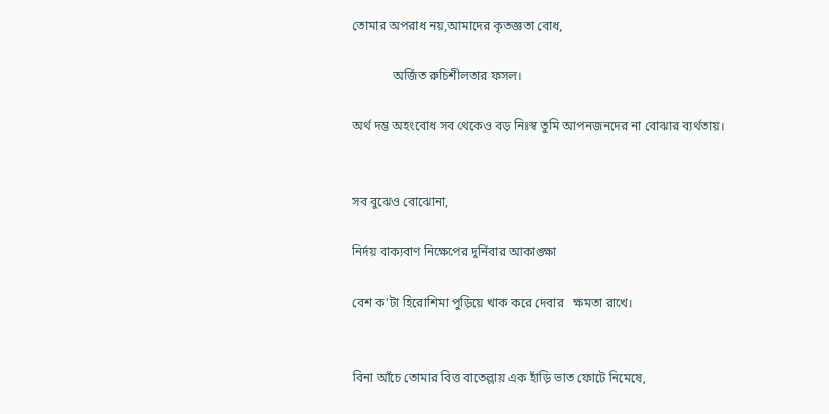তোমার অপরাধ নয়,আমাদের কৃতজ্ঞতা বোধ,

             অর্জিত রুচিশীলতার ফসল।

অর্থ দম্ভ অহংবোধ সব থেকেও বড় নিঃস্ব তুমি আপনজনদের না বোঝার ব্যর্থতায়।


সব বুঝেও বোঝোনা,

নির্দয় বাক্যবাণ নিক্ষেপের দুর্নিবার আকাঙ্ক্ষা

বেশ ক'টা হিরোশিমা পুড়িয়ে খাক করে দেবার   ক্ষমতা রাখে।


বিনা আঁচে তোমার বিত্ত বাতেল্লায় এক হাঁড়ি ভাত ফোটে নিমেষে,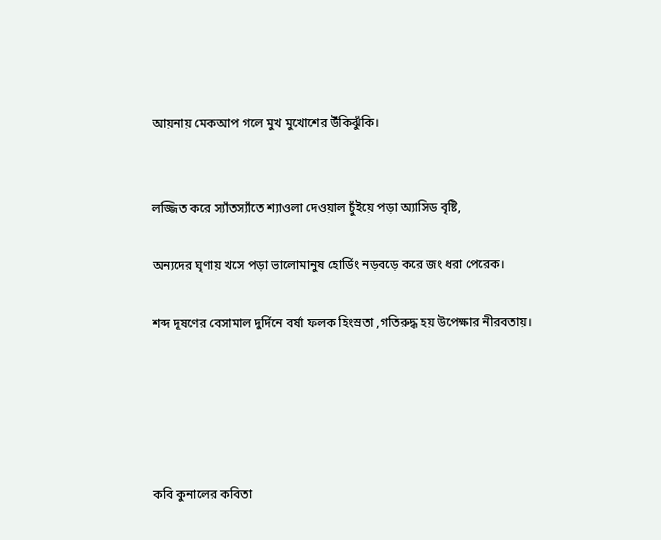আয়নায় মেকআপ গলে মুখ মুখোশের উঁকিঝুঁকি।


লজ্জিত করে স্যাঁতস্যাঁতে শ্যাওলা দেওয়াল চুঁইয়ে পড়া অ্যাসিড বৃষ্টি,

অন্যদের ঘৃণায় খসে পড়া ভালোমানুষ হোর্ডিং নড়বড়ে করে জং ধরা পেরেক।

শব্দ দূষণের বেসামাল দুর্দিনে বর্ষা ফলক হিংস্রতা ,গতিরুদ্ধ হয় উপেক্ষার নীরবতায়।





কবি কুনালের কবিতা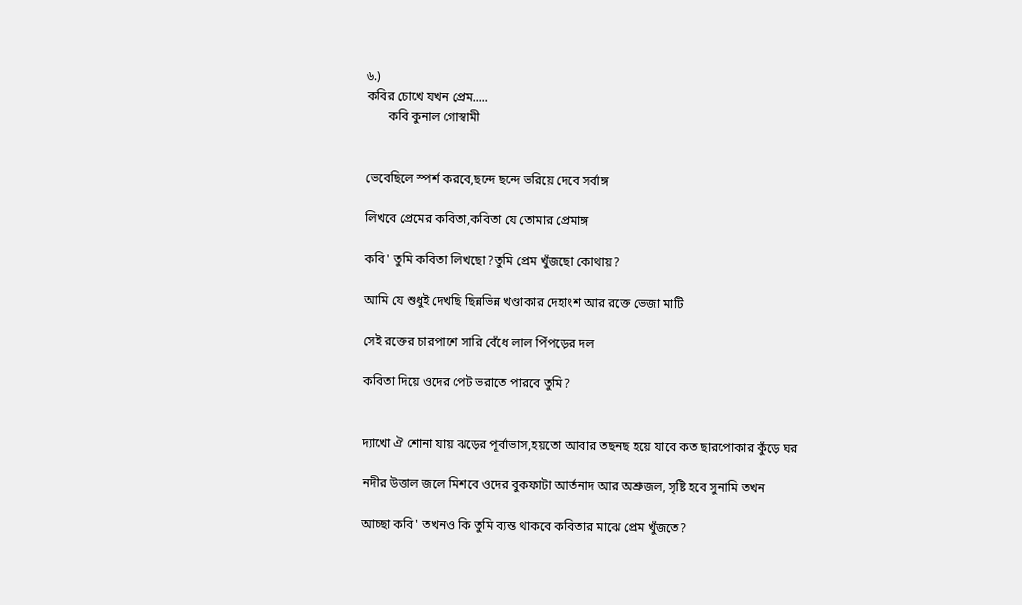৬.)
কবির চোখে যখন প্রেম.....
       কবি কুনাল গোস্বামী


ভেবেছিলে স্পর্শ করবে,ছন্দে ছন্দে ভরিয়ে দেবে সর্বাঙ্গ

লিখবে প্রেমের কবিতা,কবিতা যে তোমার প্রেমাঙ্গ

কবি' তুমি কবিতা লিখছো?তুমি প্রেম খুঁজছো কোথায়?

আমি যে শুধুই দেখছি ছিন্নভিন্ন খণ্ডাকার দেহাংশ আর রক্তে ভেজা মাটি

সেই রক্তের চারপাশে সারি বেঁধে লাল পিঁপড়ের দল

কবিতা দিয়ে ওদের পেট ভরাতে পারবে তুমি?


দ্যাখো ঐ শোনা যায় ঝড়ের পূর্বাভাস,হয়তো আবার তছনছ হয়ে যাবে কত ছারপোকার কুঁড়ে ঘর

নদীর উত্তাল জলে মিশবে ওদের বুকফাটা আর্তনাদ আর অশ্রুজল, সৃষ্টি হবে সুনামি তখন

আচ্ছা কবি' তখনও কি তুমি ব্যস্ত থাকবে কবিতার মাঝে প্রেম খুঁজতে?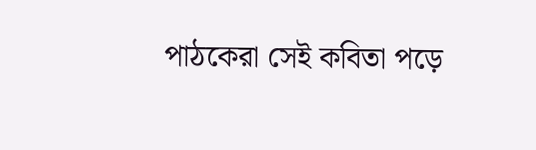পাঠকেরা সেই কবিতা পড়ে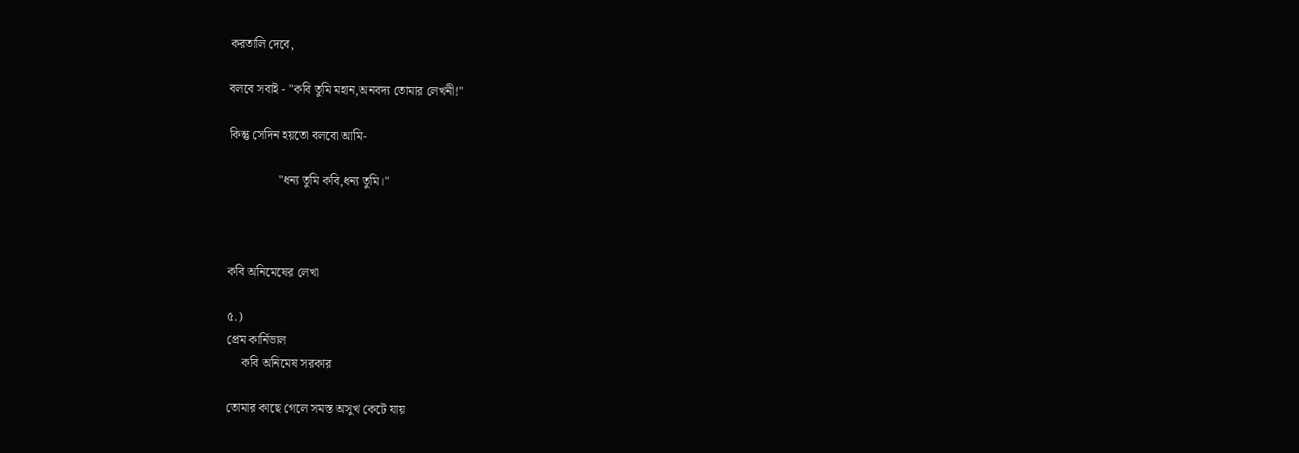করতালি দেবে,

বলবে সবাই - "কবি তুমি মহান,অনবদ্য তোমার লেখনী!"

কিন্তু সেদিন হয়তো বলবো আমি-

                "ধন্য তুমি কবি,ধন্য তুমি।"



কবি অনিমেষের লেখা

৫.)
প্রেম কার্নিভাল
     কবি অনিমেষ সরকার

তোমার কাছে গেলে সমস্ত অসুখ কেটে যায়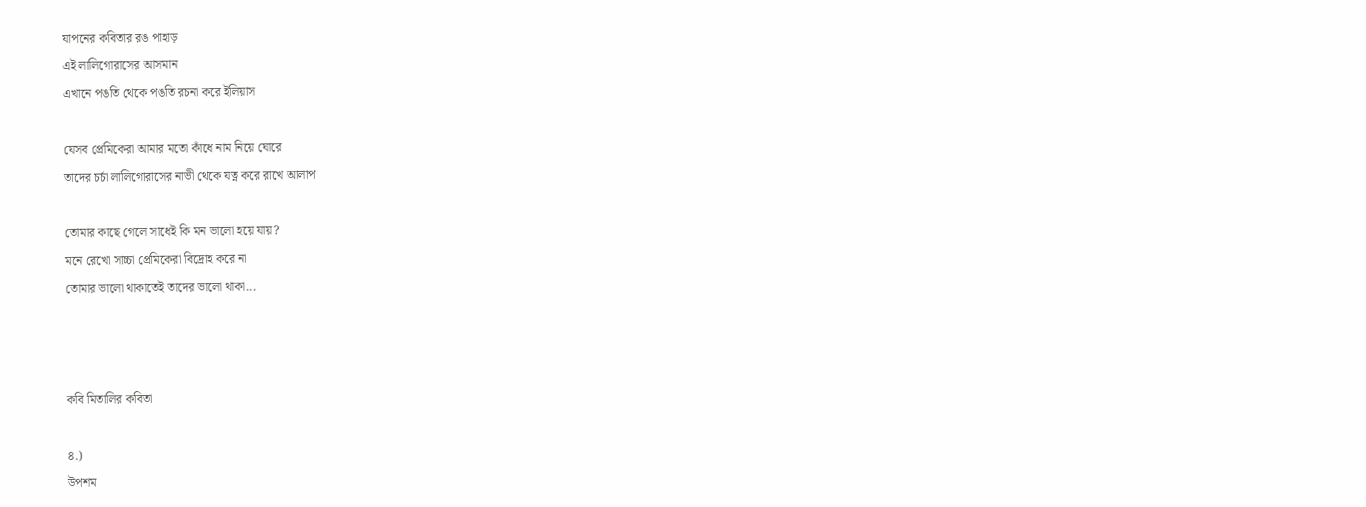যাপনের কবিতার রঙ পাহাড়
এই লালিগোরাসের আসমান
এখানে পঙতি থেকে পঙতি রচনা করে ইলিয়াস

যেসব প্রেমিকেরা আমার মতো কাঁধে নাম নিয়ে ঘোরে
তাদের চর্চা লালিগোরাসের নাভী থেকে যত্ন করে রাখে আলাপ

তোমার কাছে গেলে সাধেই কি মন ভালো হয়ে যায়?
মনে রেখো সাচ্চা প্রেমিকেরা বিদ্রোহ করে না
তোমার ভালো থাকাতেই তাদের ভালো থাকা...



কবি মিতালির কবিতা

৪.)
উপশম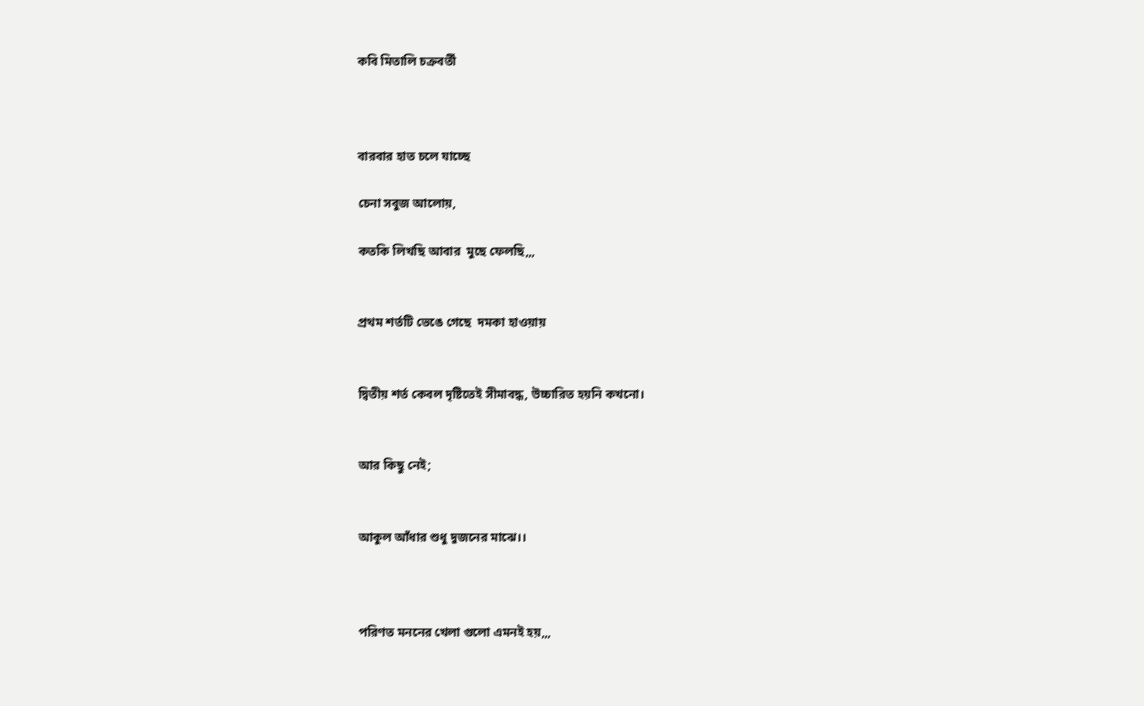কবি মিতালি চক্রবর্তী



বারবার হাত চলে যাচ্ছে

চেনা সবুজ আলোয়,

কতকি লিখছি আবার  মুছে ফেলছি,,,


প্রথম শর্তটি ভেঙে গেছে  দমকা হাওয়ায়


দ্বিতীয় শর্ত কেবল দৃষ্টিতেই সীমাবদ্ধ, উচ্চারিত হয়নি কখনো।


আর কিছু নেই;


আকুল আঁধার শুধু দুজনের মাঝে।।



পরিণত মননের খেলা গুলো এমনই হয়,,,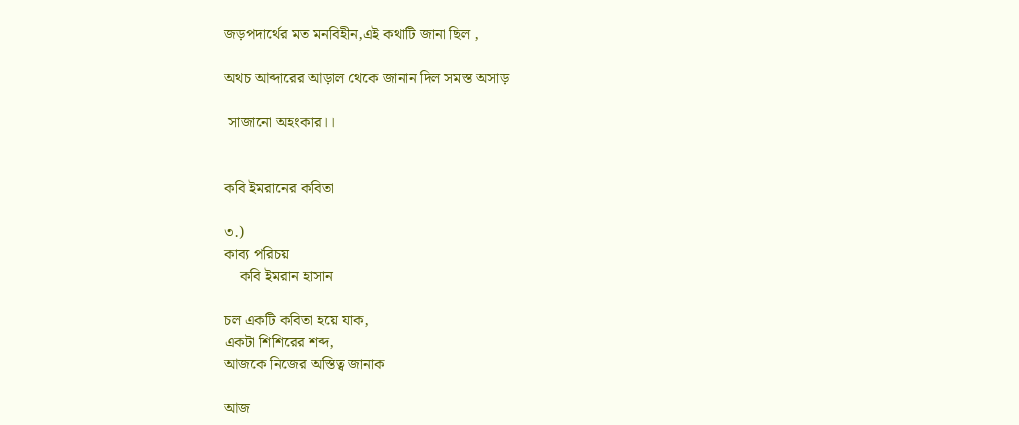জড়পদার্থের মত মনবিহীন,এই কথাটি জানা ছিল ,

অথচ আব্দারের আড়াল থেকে জানান দিল সমস্ত অসাড়

 সাজানো অহংকার।।


কবি ইমরানের কবিতা

৩.)
কাব্য পরিচয়
    কবি ইমরান হাসান

চল একটি কবিতা হয়ে যাক,
একটা শিশিরের শব্দ,
আজকে নিজের অস্তিত্ব জানাক

আজ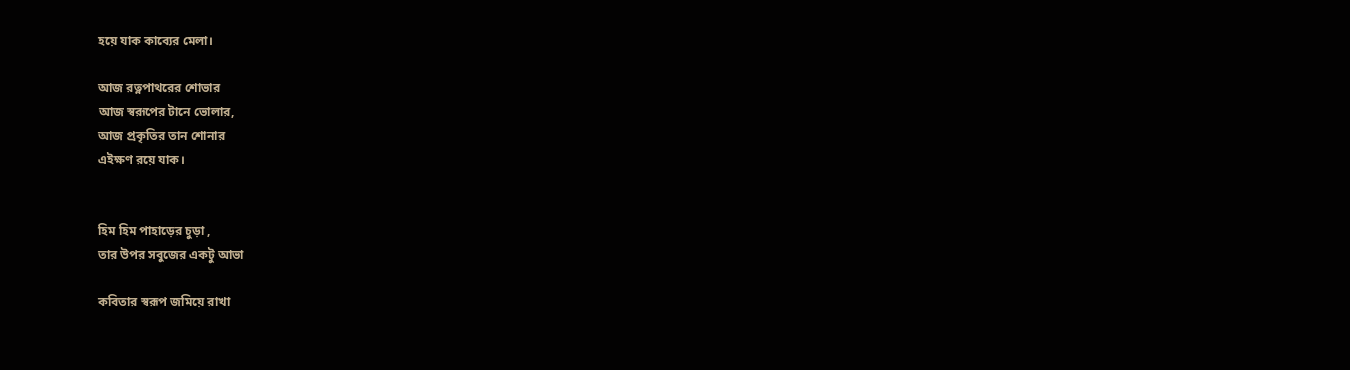হয়ে যাক কাব্যের মেলা।

আজ রত্নপাথরের শোভার
আজ স্বরূপের টানে ভোলার,
আজ প্রকৃতির তান শোনার
এইক্ষণ রয়ে যাক।


হিম হিম পাহাড়ের চুড়া ,
তার উপর সবুজের একটু আভা

কবিতার স্বরূপ জমিয়ে রাখা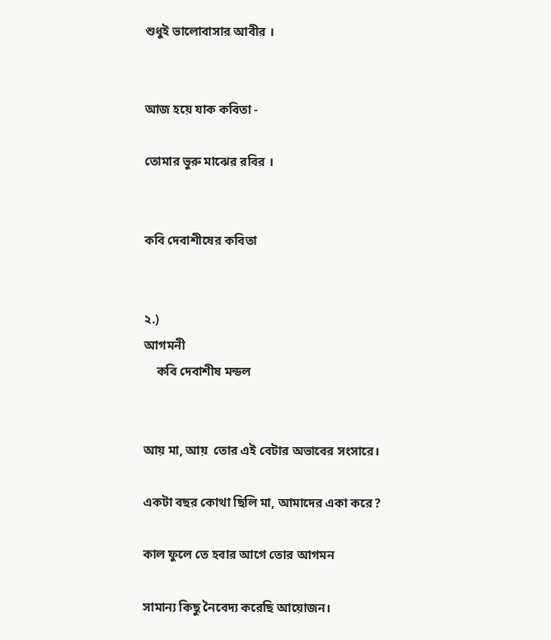শুধুই ভালোবাসার আবীর ।


আজ হয়ে যাক কবিতা -

তোমার ভুরু মাঝের রবির ।


কবি দেবাশীষের কবিতা


২.)
আগমনী
    কবি দেবাশীষ মন্ডল


আয় মা, আয়  তোর এই বেটার অভাবের সংসারে।

একটা বছর কোথা ছিলি মা, আমাদের একা করে?

কাল ফুলে তে হবার আগে তোর আগমন

সামান্য কিছু নৈবেদ্য করেছি আয়োজন।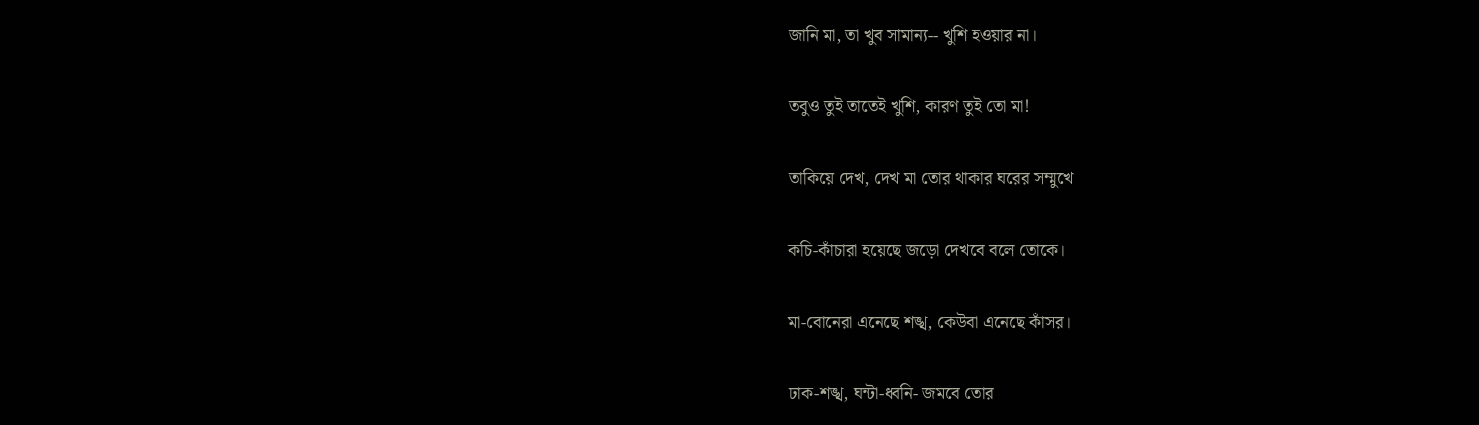জানি মা, তা খুব সামান্য-- খুশি হওয়ার না।

তবুও তুই তাতেই খুশি, কারণ তুই তো মা!

তাকিয়ে দেখ, দেখ মা তোর থাকার ঘরের সম্মুখে

কচি-কাঁচারা হয়েছে জড়ো দেখবে বলে তোকে।

মা-বোনেরা এনেছে শঙ্খ, কেউবা এনেছে কাঁসর।

ঢাক-শঙ্খ, ঘন্টা-ধ্বনি- জমবে তোর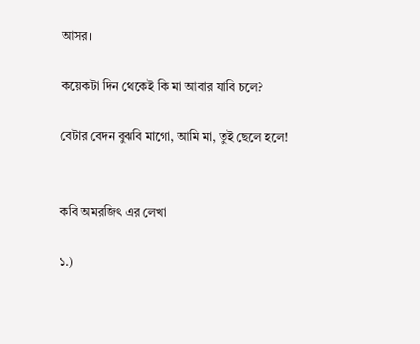আসর।

কয়েকটা দিন থেকেই কি মা আবার যাবি চলে?

বেটার বেদন বুঝবি মাগো, আমি মা, তুই ছেলে হলে!


কবি অমরজিৎ এর লেখা

১.)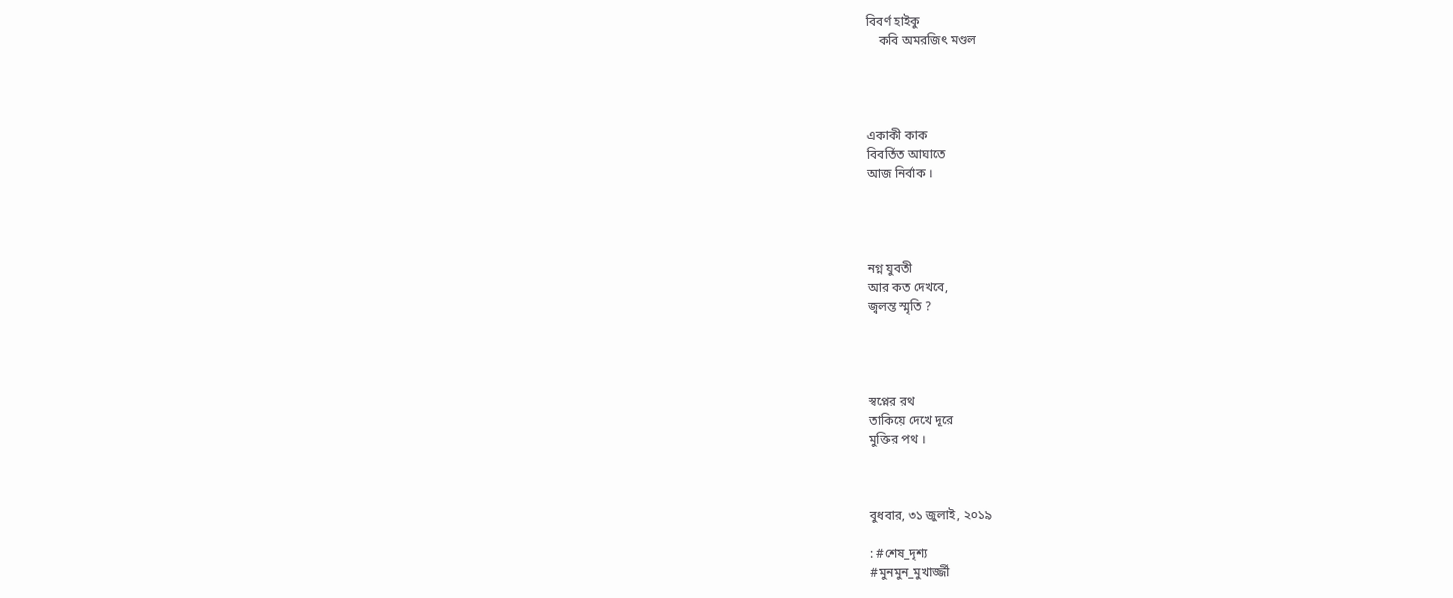বিবর্ণ হাইকু
    কবি অমরজিৎ মণ্ডল




একাকী কাক
বিবর্তিত আঘাতে
আজ নির্বাক ।




নগ্ন যুবতী
আর কত দেখবে,
জ্বলন্ত স্মৃতি ?




স্বপ্নের রথ
তাকিয়ে দেখে দূরে
মুক্তির পথ ।



বুধবার, ৩১ জুলাই, ২০১৯

: #শেষ_দৃশ্য
#মুনমুন_মুখার্জ্জী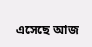এসেছে আজ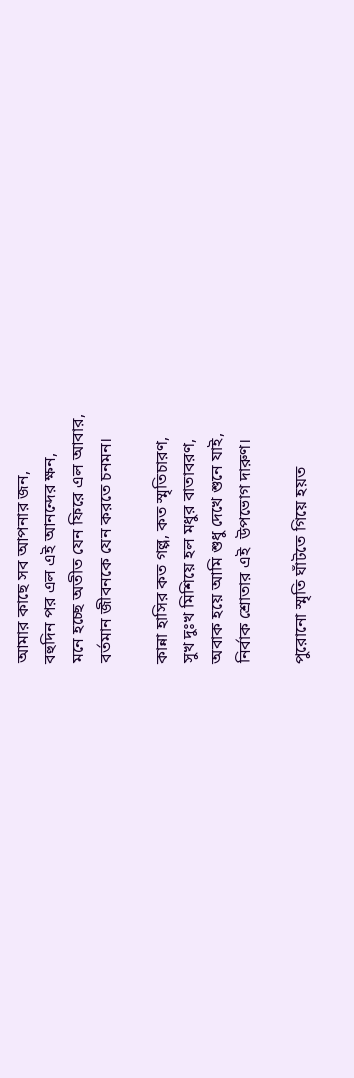আমার কাছে সব আপনার জন,
বহুদিন পর এল এই আনন্দের ক্ষন,
মনে হচ্ছে অতীত যেন ফিরে এল আবার,
বর্তমান জীবনকে যেন করতে চনমন।

কান্না হাসির কত গল্প, কত স্মৃতিচারণ,
সুখ দুঃখ মিশিয়ে হল মধুর বাতাবরণ,
অবাক হয়ে আমি শুধু দেখে শুনে যাই,
নির্বাক শ্রোতার এই  উপভোগ দারুণ।

পুরোনো স্মৃতি ঘাঁটতে গিয়ে হয়ত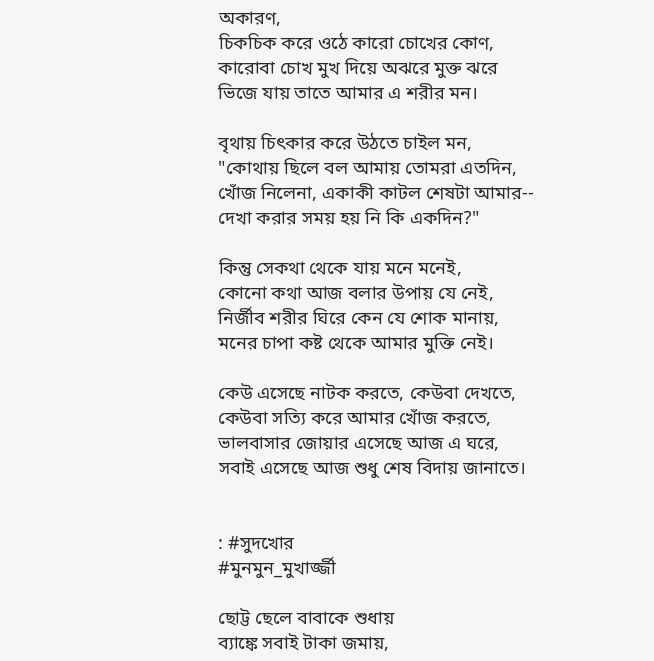অকারণ,
চিকচিক করে ওঠে কারো চোখের কোণ,
কারোবা চোখ মুখ দিয়ে অঝরে মুক্ত ঝরে
ভিজে যায় তাতে আমার এ শরীর মন।

বৃথায় চিৎকার করে উঠতে চাইল মন,
"কোথায় ছিলে বল আমায় তোমরা এতদিন,
খোঁজ নিলেনা, একাকী কাটল শেষটা আমার--
দেখা করার সময় হয় নি কি একদিন?"

কিন্তু সেকথা থেকে যায় মনে মনেই,
কোনো কথা আজ বলার উপায় যে নেই,
নির্জীব শরীর ঘিরে কেন যে শোক মানায়,
মনের চাপা কষ্ট থেকে আমার মুক্তি নেই।

কেউ এসেছে নাটক করতে, কেউবা দেখতে,
কেউবা সত্যি করে আমার খোঁজ করতে,
ভালবাসার জোয়ার এসেছে আজ এ ঘরে,
সবাই এসেছে আজ শুধু শেষ বিদায় জানাতে।


: #সুদখোর
#মুনমুন_মুখার্জ্জী

ছোট্ট ছেলে বাবাকে শুধায়
ব্যাঙ্কে সবাই টাকা জমায়,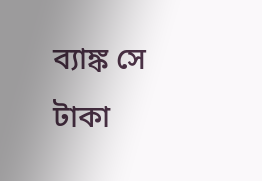ব্যাঙ্ক সে টাকা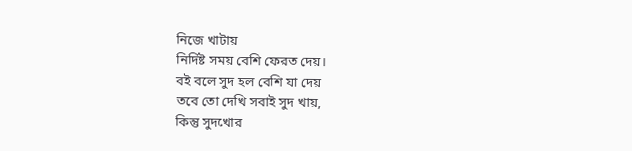নিজে খাটায়
নির্দিষ্ট সময় বেশি ফেরত দেয়।
বই বলে সুদ হল বেশি যা দেয়
তবে তো দেখি সবাই সুদ খায়,
কিন্তু সুদখোর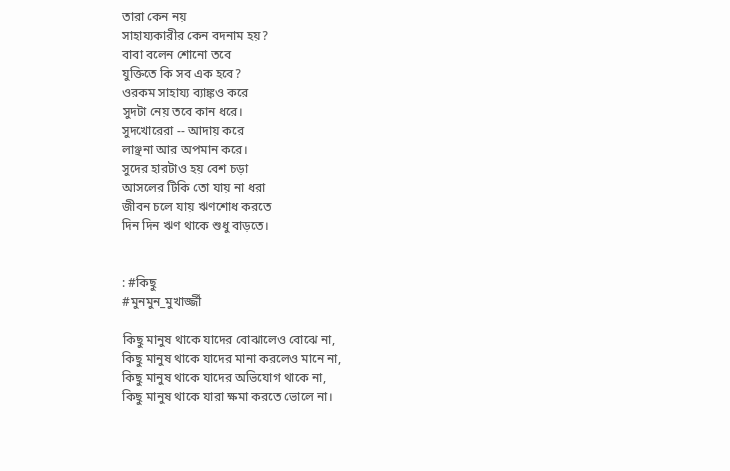তারা কেন নয়
সাহায্যকারীর কেন বদনাম হয়?
বাবা বলেন শোনো তবে
যুক্তিতে কি সব এক হবে?
ওরকম সাহায্য ব‌্যাঙ্কও করে
সুদটা নেয় তবে কান ধরে।
সুদখোরেরা -- আদায় করে
লাঞ্ছনা আর অপমান করে।
সুদের হারটাও হয় বেশ চড়া
আসলের টিকি তো যায় না ধরা
জীবন চলে যায় ঋণশোধ করতে
দিন দিন ঋণ থাকে শুধু বাড়তে।


: #কিছু
#মুনমুন_মুখার্জ্জী

কিছু মানুষ থাকে যাদের বোঝালেও বোঝে না,
কিছু মানুষ থাকে যাদের মানা করলেও মানে না,
কিছু মানুষ থাকে যাদের অভিযোগ থাকে না,
কিছু মানুষ থাকে যারা ক্ষমা করতে ভোলে না।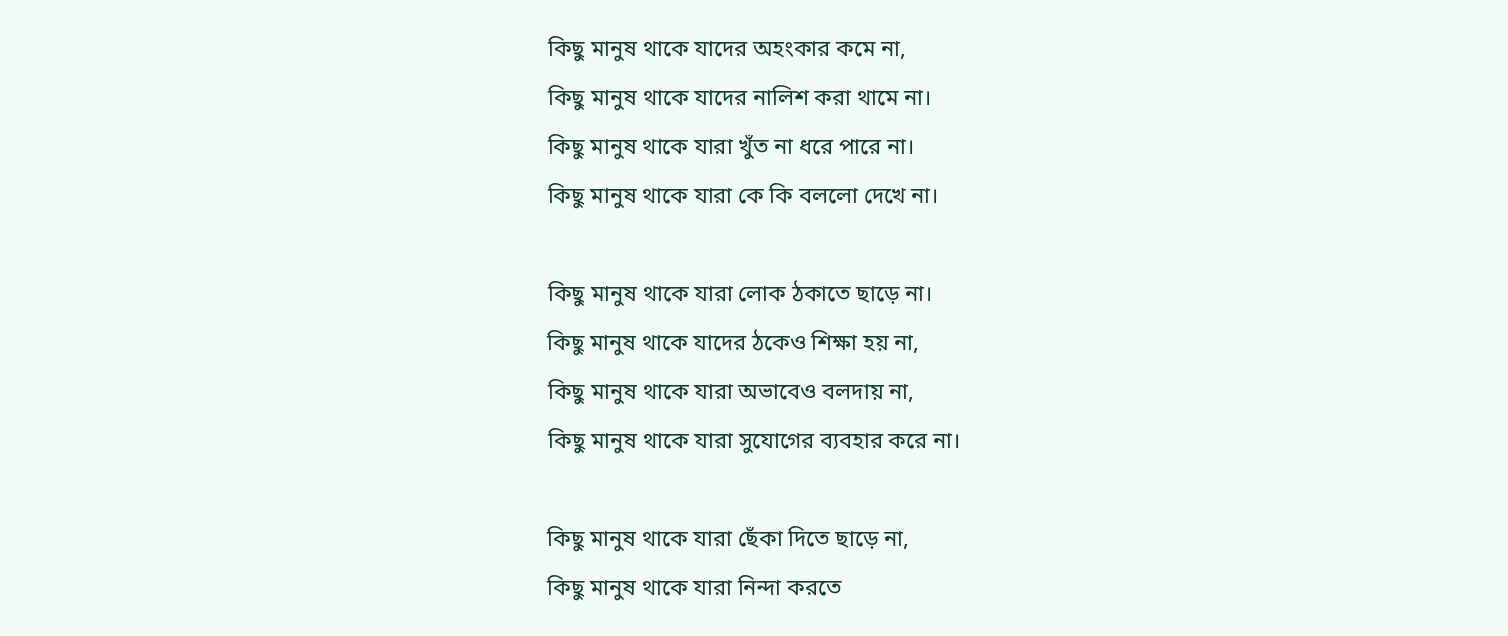কিছু মানুষ থাকে যাদের অহংকার কমে না,
কিছু মানুষ থাকে যাদের নালিশ করা থামে না।
কিছু মানুষ থাকে যারা খুঁত না ধরে পারে না।
কিছু মানুষ থাকে যারা কে কি বললো দেখে না।

কিছু মানুষ থাকে যারা লোক ঠকাতে ছাড়ে না।
কিছু মানুষ থাকে যাদের ঠকেও শিক্ষা হয় না,
কিছু মানুষ থাকে যারা অভাবেও বলদায় না,
কিছু মানুষ থাকে যারা সুযোগের ব্যবহার করে না।

কিছু মানুষ থাকে যারা ছেঁকা দিতে ছাড়ে না,
কিছু মানুষ থাকে যারা নিন্দা করতে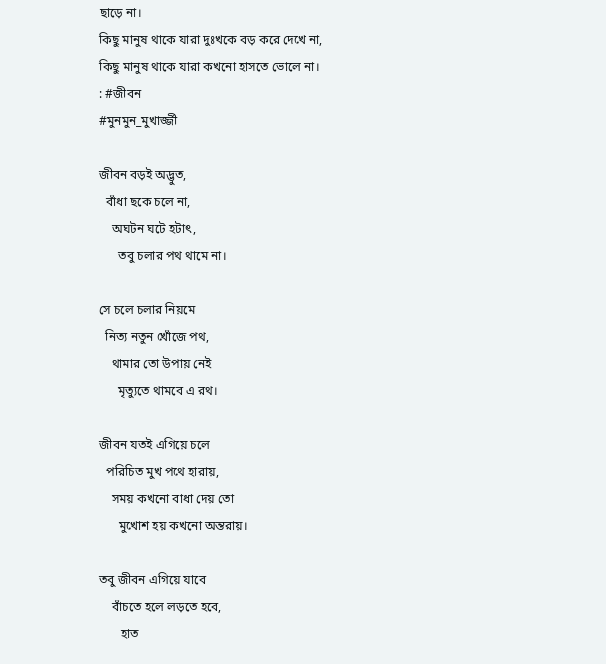ছাড়ে না।
কিছু মানুষ থাকে যারা দুঃখকে বড় করে দেখে না,
কিছু মানুষ থাকে যারা কখনো হাসতে ভোলে না।
: #জীবন
#মুনমুন_মুখার্জ্জী

জীবন বড়ই অদ্ভুত,
  বাঁধা ছকে চলে না,
    অঘটন ঘটে হটাৎ,
      তবু চলার পথ থামে না।

সে চলে চলার নিয়মে
  নিত্য নতুন খোঁজে পথ,
    থামার তো উপায় নেই
      মৃত্যুতে থামবে এ রথ।

জীবন যতই এগিয়ে চলে
  পরিচিত মুখ পথে হারায়,
    সময় কখনো বাধা দেয় তো
      মুখোশ হয় কখনো অন্তরায়।

তবু জীবন এগিয়ে যাবে
    বাঁচতে হলে লড়তে হবে,
       হাত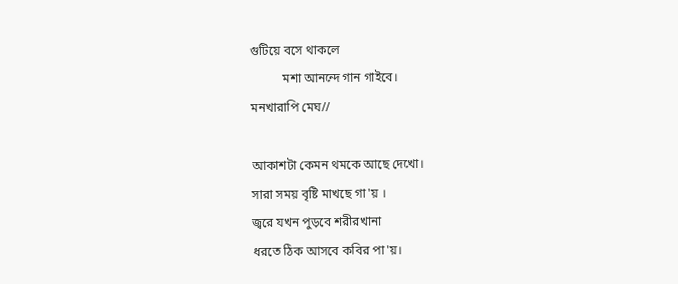গুটিয়ে বসে থাকলে
          মশা আনন্দে গান গাইবে।
মনখারাপি মেঘ//

আকাশটা কেমন থমকে আছে দেখো।
সারা সময় বৃষ্টি মাখছে গা'য় ।
জ্বরে যখন পুড়বে শরীরখানা
ধরতে ঠিক আসবে কবির পা'য়।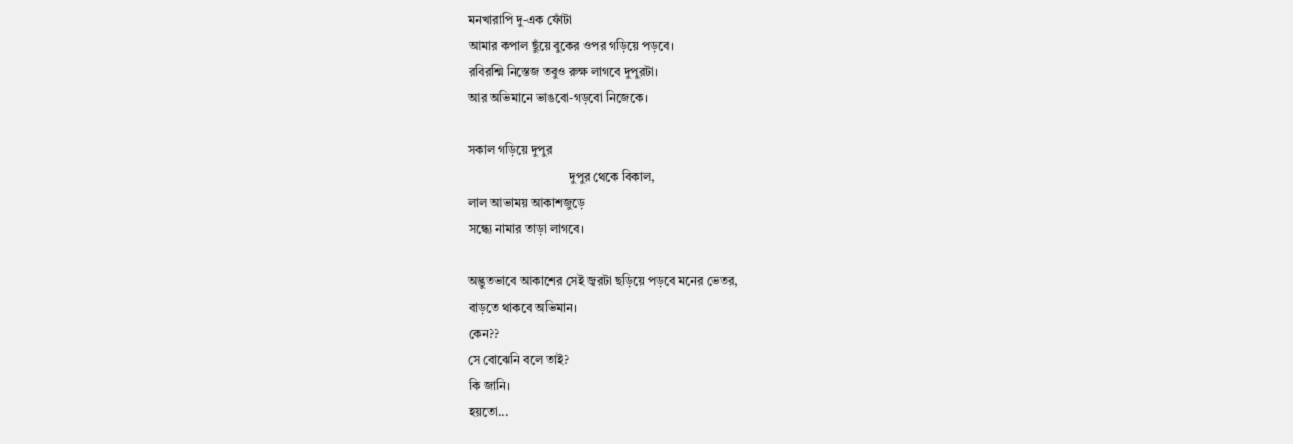মনখারাপি দু-এক ফোঁটা
আমার কপাল ছুঁয়ে বুকের ওপর গড়িয়ে পড়বে।
রবিরশ্মি নিস্তেজ তবুও রুক্ষ লাগবে দুপুরটা।
আর অভিমানে ভাঙবো-গড়বো নিজেকে।

সকাল গড়িয়ে দুপুর
                                দুপুর থেকে বিকাল,
লাল আভাময় আকাশজুড়ে
সন্ধ্যে নামার তাড়া লাগবে।

অদ্ভুতভাবে আকাশের সেই জ্বরটা ছড়িয়ে পড়বে মনের ভেতর,
বাড়তে থাকবে অভিমান।
কেন??
সে বোঝেনি বলে তাই?
কি জানি।
হয়তো...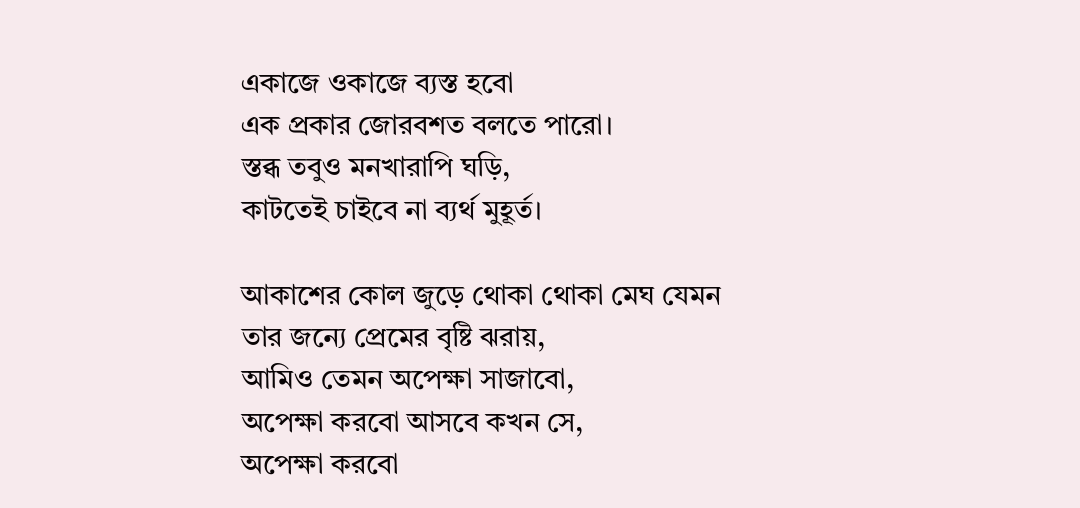একাজে ওকাজে ব্যস্ত হবো
এক প্রকার জোরবশত বলতে পারো।
স্তব্ধ তবুও মনখারাপি ঘড়ি,
কাটতেই চাইবে না ব্যর্থ মুহূর্ত।

আকাশের কোল জুড়ে থোকা থোকা মেঘ যেমন
তার জন্যে প্রেমের বৃষ্টি ঝরায়,
আমিও তেমন অপেক্ষা সাজাবো,
অপেক্ষা করবো আসবে কখন সে,
অপেক্ষা করবো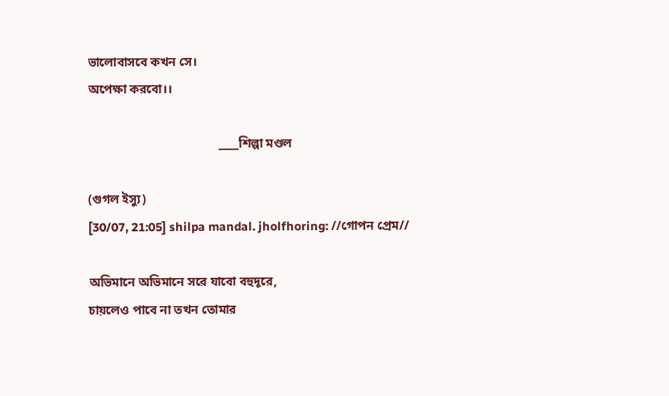ভালোবাসবে কখন সে।
অপেক্ষা করবো।।

                                          ____শিল্পা মণ্ডল

(গুগল ইস্যু)
[30/07, 21:05] shilpa mandal. jholfhoring: //গোপন প্রেম//

অভিমানে অভিমানে সরে যাবো বহুদূরে,
চায়লেও পাবে না তখন তোমার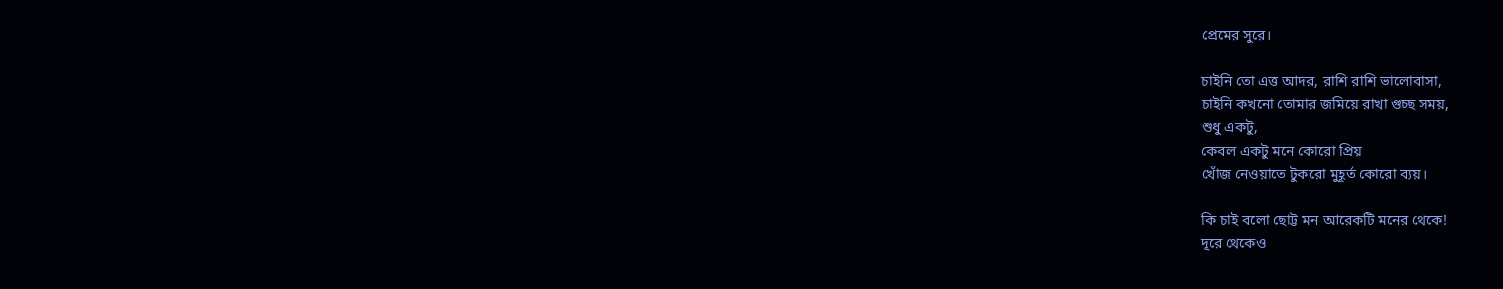প্রেমের সুরে।

চাইনি তো এত্ত আদর, রাশি রাশি ভালোবাসা,
চাইনি কখনো তোমার জমিয়ে রাখা গুচ্ছ সময়,
শুধু একটু,
কেবল একটু মনে কোরো প্রিয়
খোঁজ নেওয়াতে টুকরো মুহূর্ত কোরো ব্যয়।

কি চাই বলো ছোট্ট মন আরেকটি মনের থেকে!
দূরে থেকেও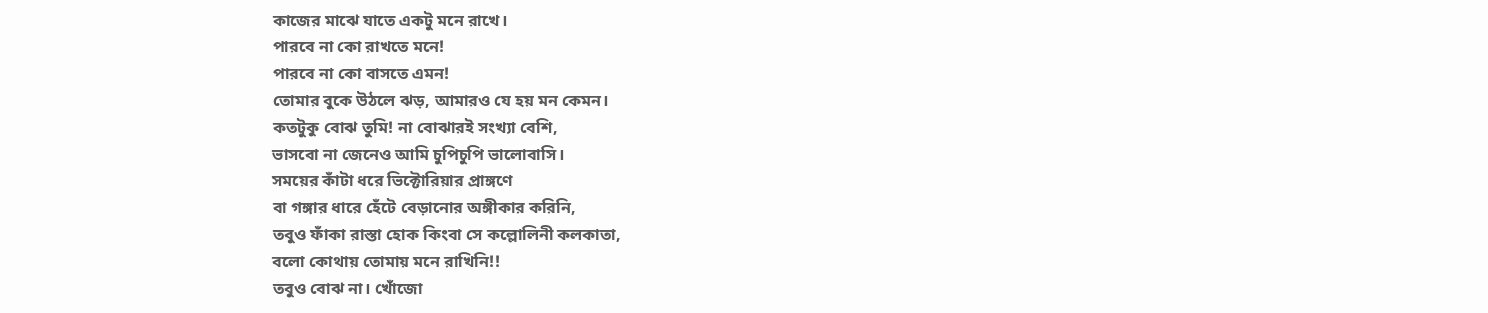কাজের মাঝে যাতে একটু মনে রাখে।
পারবে না কো রাখতে মনে!
পারবে না কো বাসতে এমন!
তোমার বুকে উঠলে ঝড়, আমারও যে হয় মন কেমন।
কতটুকু বোঝ তুমি! না বোঝারই সংখ্যা বেশি,
ভাসবো না জেনেও আমি চুপিচুপি ভালোবাসি।
সময়ের কাঁটা ধরে ভিক্টোরিয়ার প্রাঙ্গণে
বা গঙ্গার ধারে হেঁটে বেড়ানোর অঙ্গীকার করিনি,
তবুও ফাঁকা রাস্তা হোক কিংবা সে কল্লোলিনী কলকাতা,
বলো কোথায় তোমায় মনে রাখিনি!!
তবুও বোঝ না। খোঁজো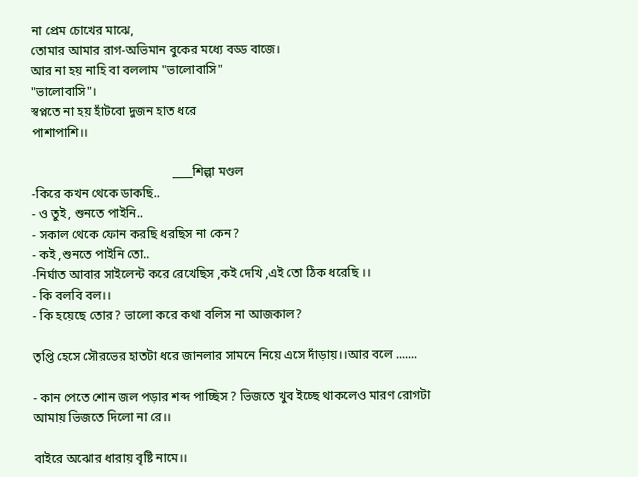না প্রেম চোখের মাঝে,
তোমার আমার রাগ-অভিমান বুকের মধ্যে বড্ড বাজে।
আর না হয় নাহি বা বললাম "ভালোবাসি"
"ভালোবাসি"।
স্বপ্নতে না হয় হাঁটবো দুজন হাত ধরে
পাশাপাশি।।

                                             ____শিল্পা মণ্ডল
-কিরে কখন থেকে ডাকছি..
- ও তুই, শুনতে পাইনি..
- সকাল থেকে ফোন করছি ধরছিস না কেন?
- কই ,শুনতে পাইনি তো..
-নির্ঘাত আবার সাইলেন্ট করে রেখেছিস ,কই দেখি ,এই তো ঠিক ধরেছি ।।
- কি বলবি বল।।
- কি হয়েছে তোর? ভালো করে কথা বলিস না আজকাল?

তৃপ্তি হেসে সৌরভের হাতটা ধরে জানলার সামনে নিয়ে এসে দাঁড়ায়।।আর বলে .......

- কান পেতে শোন জল পড়ার শব্দ পাচ্ছিস ? ভিজতে খুব ইচ্ছে থাকলেও মারণ রোগটা আমায় ভিজতে দিলো না রে।।

বাইরে অঝোর ধারায় বৃষ্টি নামে।।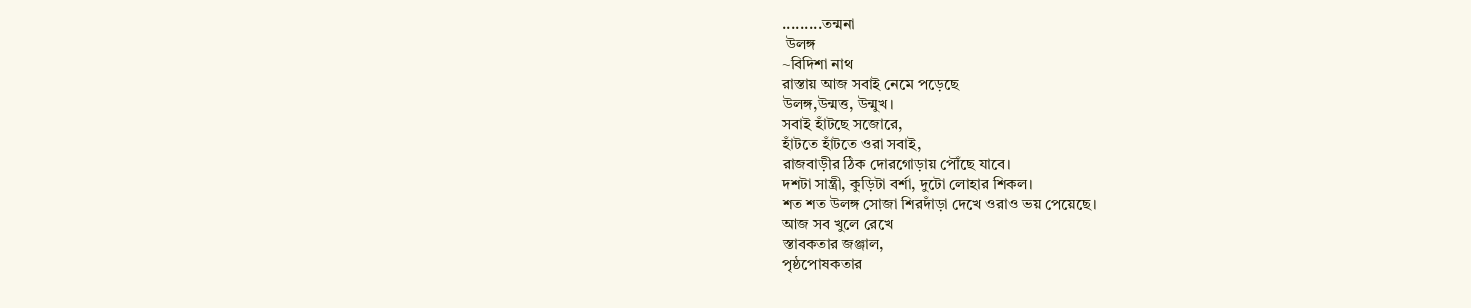.........তন্মনা
 উলঙ্গ
~বিদিশা নাথ
রাস্তায় আজ সবাই নেমে পড়েছে
উলঙ্গ,উন্মত্ত, উন্মুখ।
সবাই হাঁটছে সজোরে,
হাঁটতে হাঁটতে ওরা সবাই,
রাজবাড়ীর ঠিক দোরগোড়ায় পৌঁছে যাবে।
দশটা সান্ত্রী, কুড়িটা বর্শা, দুটো লোহার শিকল।
শত শত উলঙ্গ সোজা শিরদাঁড়া দেখে ওরাও ভয় পেয়েছে।
আজ সব খুলে রেখে
স্তাবকতার জঞ্জাল,
পৃষ্ঠপোষকতার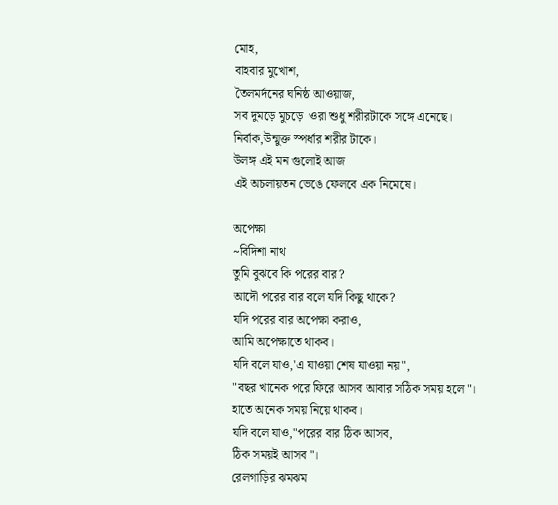মোহ,
বাহবার মুখোশ,
তৈলমর্দনের ঘনিষ্ঠ আওয়াজ,
সব দুমড়ে মুচড়ে  ওরা শুধু শরীরটাকে সঙ্গে এনেছে।
নির্বাক,উন্মুক্ত স্পর্ধার শরীর টাকে।
উলঙ্গ এই মন গুলোই আজ
এই অচলায়তন ভেঙে ফেলবে এক নিমেষে।

অপেক্ষা
~বিদিশা নাথ
তুমি বুঝবে কি পরের বার?
আদৌ পরের বার বলে যদি কিছু থাকে?
যদি পরের বার অপেক্ষা করাও,
আমি অপেক্ষাতে থাকব।
যদি বলে যাও,'এ যাওয়া শেষ যাওয়া নয়",
"বছর খানেক পরে ফিরে আসব আবার সঠিক সময় হলে"।
হাতে অনেক সময় নিয়ে থাকব।
যদি বলে যাও,"পরের বার ঠিক আসব,
ঠিক সময়ই আসব"।
রেলগাড়ির ঝমঝম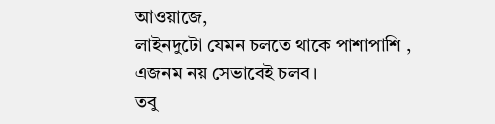আওয়াজে,
লাইনদুটো যেমন চলতে থাকে পাশাপাশি ,
এজনম নয় সেভাবেই চলব।
তবু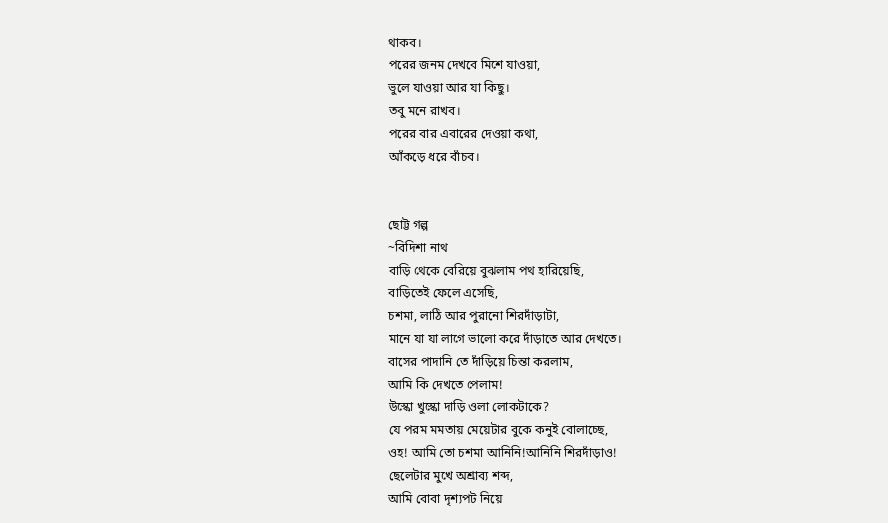থাকব।
পরের জনম দেখবে মিশে যাওয়া,
ভুলে যাওয়া আর যা কিছু।
তবু মনে রাখব।
পরের বার এবারের দেওয়া কথা,
আঁকড়ে ধরে বাঁচব।


ছোট্ট গল্প
~বিদিশা নাথ
বাড়ি থেকে বেরিয়ে বুঝলাম পথ হারিয়েছি,
বাড়িতেই ফেলে এসেছি,
চশমা, লাঠি আর পুরানো শিরদাঁড়াটা,
মানে যা যা লাগে ভালো করে দাঁড়াতে আর দেখতে।
বাসের পাদানি তে দাঁড়িয়ে চিন্তা করলাম,
আমি কি দেখতে পেলাম!
উস্কো খুস্কো দাড়ি ওলা লোকটাকে?
যে পরম মমতায় মেয়েটার বুকে কনুই বোলাচ্ছে,
ওহ! আমি তো চশমা আনিনি!আনিনি শিরদাঁড়াও!
ছেলেটার মুখে অশ্রাব্য শব্দ,
আমি বোবা দৃশ্যপট নিয়ে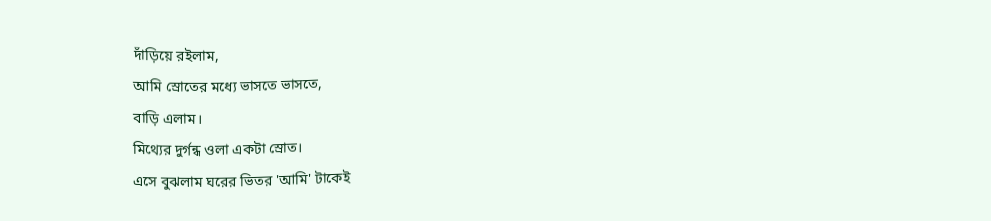দাঁড়িয়ে রইলাম,
আমি স্রোতের মধ্যে ভাসতে ভাসতে,
বাড়ি এলাম।
মিথ্যের দুর্গন্ধ ওলা একটা স্রোত।
এসে বুঝলাম ঘরের ভিতর 'আমি' টাকেই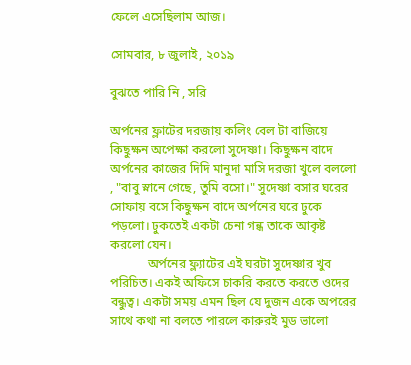ফেলে এসেছিলাম আজ।

সোমবার, ৮ জুলাই, ২০১৯

বুঝতে পারি নি , সরি

অর্পনের ফ্লাটের দরজায় কলিং বেল টা বাজিয়ে কিছুক্ষন অপেক্ষা করলো সুদেষ্ণা। কিছুক্ষন বাদে অর্পনের কাজের দিদি মানুদা মাসি দরজা খুলে বললো , "বাবু স্নানে গেছে, তুমি বসো।" সুদেষ্ণা বসার ঘরের সোফায় বসে কিছুক্ষন বাদে অর্পনের ঘরে ঢুকে পড়লো। ঢুকতেই একটা চেনা গন্ধ তাকে আকৃষ্ট করলো যেন।
            অর্পনের ফ্ল্যাটের এই ঘরটা সুদেষ্ণার খুব পরিচিত। একই অফিসে চাকরি করতে করতে ওদের বন্ধুত্ব। একটা সময় এমন ছিল যে দুজন একে অপরের সাথে কথা না বলতে পারলে কারুরই মুড ভালো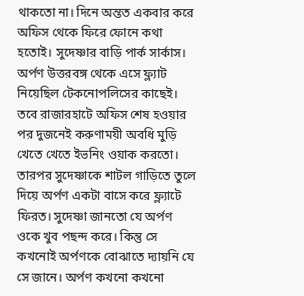থাকতো না। দিনে অন্তত একবার করে অফিস থেকে ফিরে ফোনে কথা হতোই। সুদেষ্ণার বাড়ি পার্ক সার্কাস। অর্পণ উত্তরবঙ্গ থেকে এসে ফ্ল্যাট নিয়েছিল টেকনোপলিসের কাছেই। তবে রাজারহাটে অফিস শেষ হওয়ার পর দুজনেই করুণাময়ী অবধি মুড়ি খেতে খেতে ইভনিং ওয়াক করতো। তারপর সুদেষ্ণাকে শাটল গাড়িতে তুলে দিয়ে অর্পণ একটা বাসে করে ফ্ল্যাটে ফিরত। সুদেষ্ণা জানতো যে অর্পণ ওকে খুব পছন্দ করে। কিন্তু সে কখনোই অর্পণকে বোঝাতে দ্যায়নি যে সে জানে। অর্পণ কখনো কখনো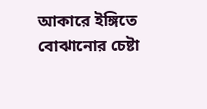আকারে ইঙ্গিতে বোঝানোর চেষ্টা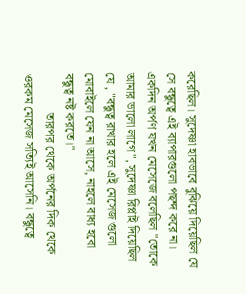করেছিল। সুদেষ্ণা হাবভাবে বুঝিয়ে দিয়েছিল যে সে বন্ধুত্বে এই ব্যাপারগুলো পছন্দ করে না। একদিন অর্পণ যখন মেসেজে বলেছিল "তোকে আমার ভালো লাগে", সুদেষ্ণা রিপ্লাই দিয়েছিল যে , "বন্ধুত্ব রাখার হলে এই মেসেজ গুলো মোবাইলে যেন না আসে, নাহলে বাধ্য হবো বন্ধুত্ব নষ্ট করতে।"
             তারপর থেকে অর্পনের দিক থেকে ওরকম মেসেজ সত্যিই আসেনি। বন্ধুত্বে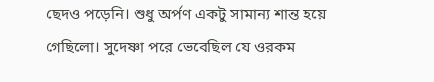ছেদও পড়েনি। শুধু অর্পণ একটু সামান্য শান্ত হয়ে গেছিলো। সুদেষ্ণা পরে ভেবেছিল যে ওরকম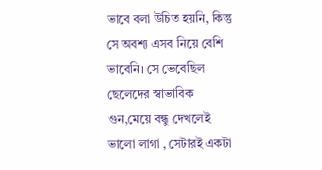ভাবে বলা উচিত হয়নি, কিন্তু সে অবশ্য এসব নিয়ে বেশি ভাবেনি। সে ভেবেছিল ছেলেদের স্বাভাবিক গুন,মেয়ে বন্ধু দেখলেই ভালো লাগা , সেটারই একটা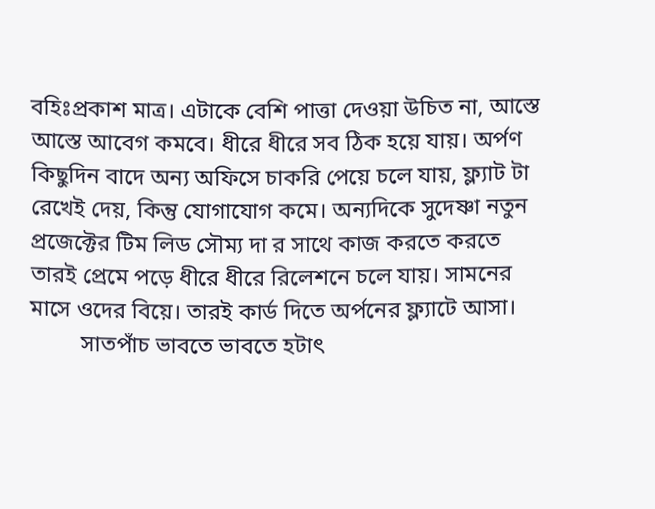বহিঃপ্রকাশ মাত্র। এটাকে বেশি পাত্তা দেওয়া উচিত না, আস্তে আস্তে আবেগ কমবে। ধীরে ধীরে সব ঠিক হয়ে যায়। অর্পণ কিছুদিন বাদে অন্য অফিসে চাকরি পেয়ে চলে যায়, ফ্ল্যাট টা রেখেই দেয়, কিন্তু যোগাযোগ কমে। অন্যদিকে সুদেষ্ণা নতুন প্রজেক্টের টিম লিড সৌম্য দা র সাথে কাজ করতে করতে তারই প্রেমে পড়ে ধীরে ধীরে রিলেশনে চলে যায়। সামনের মাসে ওদের বিয়ে। তারই কার্ড দিতে অর্পনের ফ্ল্যাটে আসা।
         সাতপাঁচ ভাবতে ভাবতে হটাৎ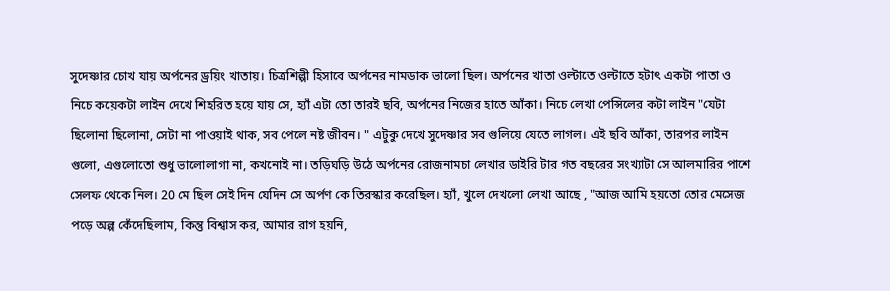সুদেষ্ণার চোখ যায় অর্পনের ড্রয়িং খাতায়। চিত্রশিল্পী হিসাবে অর্পনের নামডাক ভালো ছিল। অর্পনের খাতা ওল্টাতে ওল্টাতে হটাৎ একটা পাতা ও নিচে কয়েকটা লাইন দেখে শিহরিত হয়ে যায় সে, হ্যাঁ এটা তো তারই ছবি, অর্পনের নিজের হাতে আঁকা। নিচে লেখা পেন্সিলের কটা লাইন "যেটা ছিলোনা ছিলোনা, সেটা না পাওয়াই থাক, সব পেলে নষ্ট জীবন। " এটুকু দেখে সুদেষ্ণার সব গুলিয়ে যেতে লাগল। এই ছবি আঁকা, তারপর লাইন গুলো, এগুলোতো শুধু ভালোলাগা না, কখনোই না। তড়িঘড়ি উঠে অর্পনের রোজনামচা লেখার ডাইরি টার গত বছরের সংখ্যাটা সে আলমারির পাশে সেলফ থেকে নিল। 20 মে ছিল সেই দিন যেদিন সে অর্পণ কে তিরস্কার করেছিল। হ্যাঁ, খুলে দেখলো লেখা আছে , "আজ আমি হয়তো তোর মেসেজ পড়ে অল্প কেঁদেছিলাম, কিন্তু বিশ্বাস কর, আমার রাগ হয়নি,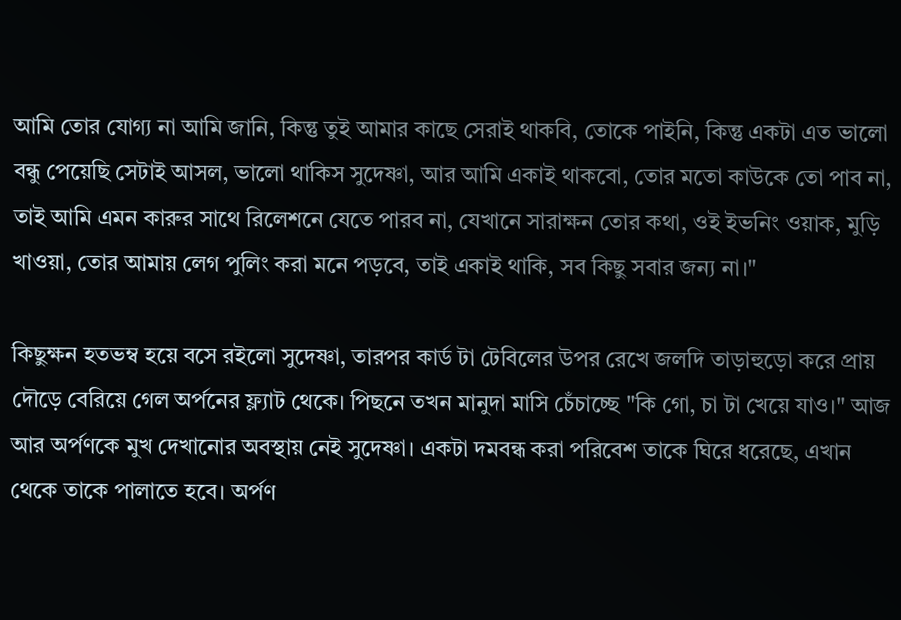আমি তোর যোগ্য না আমি জানি, কিন্তু তুই আমার কাছে সেরাই থাকবি, তোকে পাইনি, কিন্তু একটা এত ভালো বন্ধু পেয়েছি সেটাই আসল, ভালো থাকিস সুদেষ্ণা, আর আমি একাই থাকবো, তোর মতো কাউকে তো পাব না, তাই আমি এমন কারুর সাথে রিলেশনে যেতে পারব না, যেখানে সারাক্ষন তোর কথা, ওই ইভনিং ওয়াক, মুড়ি খাওয়া, তোর আমায় লেগ পুলিং করা মনে পড়বে, তাই একাই থাকি, সব কিছু সবার জন্য না।"

কিছুক্ষন হতভম্ব হয়ে বসে রইলো সুদেষ্ণা, তারপর কার্ড টা টেবিলের উপর রেখে জলদি তাড়াহুড়ো করে প্রায় দৌড়ে বেরিয়ে গেল অর্পনের ফ্ল্যাট থেকে। পিছনে তখন মানুদা মাসি চেঁচাচ্ছে "কি গো, চা টা খেয়ে যাও।" আজ আর অর্পণকে মুখ দেখানোর অবস্থায় নেই সুদেষ্ণা। একটা দমবন্ধ করা পরিবেশ তাকে ঘিরে ধরেছে, এখান থেকে তাকে পালাতে হবে। অর্পণ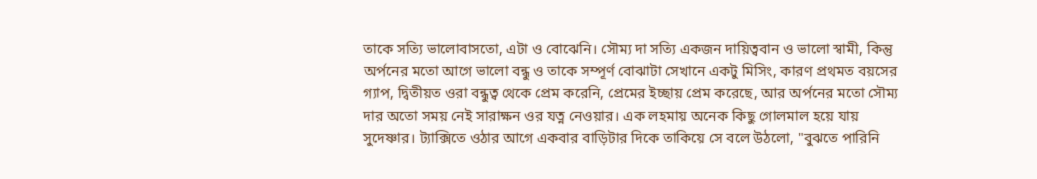তাকে সত্যি ভালোবাসতো, এটা ও বোঝেনি। সৌম্য দা সত্যি একজন দায়িত্ববান ও ভালো স্বামী, কিন্তু অর্পনের মতো আগে ভালো বন্ধু ও তাকে সম্পূর্ণ বোঝাটা সেখানে একটু মিসিং, কারণ প্রথমত বয়সের গ্যাপ, দ্বিতীয়ত ওরা বন্ধুত্ব থেকে প্রেম করেনি, প্রেমের ইচ্ছায় প্রেম করেছে, আর অর্পনের মতো সৌম্য দার অতো সময় নেই সারাক্ষন ওর যত্ন নেওয়ার। এক লহমায় অনেক কিছু গোলমাল হয়ে যায় সুদেষ্ণার। ট্যাক্সিতে ওঠার আগে একবার বাড়িটার দিকে তাকিয়ে সে বলে উঠলো, "বুঝতে পারিনি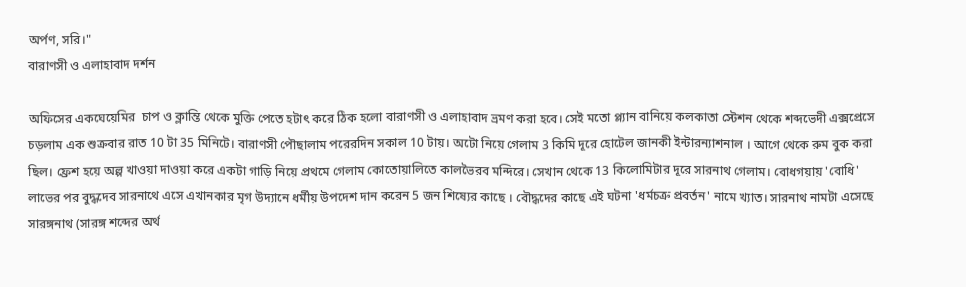অর্পণ, সরি।"
বারাণসী ও এলাহাবাদ দর্শন

অফিসের একঘেয়েমির  চাপ ও ক্লান্তি থেকে মুক্তি পেতে হটাৎ করে ঠিক হলো বারাণসী ও এলাহাবাদ ভ্রমণ করা হবে। সেই মতো প্ল্যান বানিয়ে কলকাতা স্টেশন থেকে শব্দভেদী এক্সপ্রেসে চড়লাম এক শুক্রবার রাত 10 টা 35 মিনিটে। বারাণসী পৌছালাম পরেরদিন সকাল 10 টায়। অটো নিয়ে গেলাম 3 কিমি দূরে হোটেল জানকী ইন্টারন্যাশনাল । আগে থেকে রুম বুক করা ছিল। ফ্রেশ হয়ে অল্প খাওয়া দাওয়া করে একটা গাড়ি নিয়ে প্রথমে গেলাম কোতোয়ালিতে কালভৈরব মন্দিরে। সেখান থেকে 13 কিলোমিটার দূরে সারনাথ গেলাম। বোধগয়ায় 'বোধি' লাভের পর বুদ্ধদেব সারনাথে এসে এখানকার মৃগ উদ্যানে ধর্মীয় উপদেশ দান করেন 5 জন শিষ্যের কাছে । বৌদ্ধদের কাছে এই ঘটনা 'ধর্মচক্র প্রবর্তন' নামে খ্যাত। সারনাথ নামটা এসেছে সারঙ্গনাথ (সারঙ্গ শব্দের অর্থ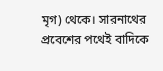মৃগ) থেকে। সারনাথের প্রবেশের পথেই বাদিকে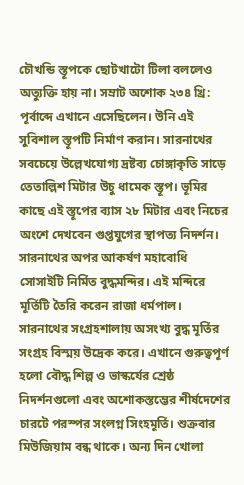চৌখন্ডি স্তূপকে ছোটখাটো টিলা বললেও অত্যুক্তি হায় না। সম্রাট অশোক ২৩৪ খ্রি: পূর্বাব্দে এখানে এসেছিলেন। উনি এই সুবিশাল স্তূপটি নির্মাণ করান। সারনাথের সবচেয়ে উল্লেখযোগ্য দ্রষ্টব্য চোঙ্গাকৃতি সাড়ে তেতাল্লিশ মিটার উচু ধামেক স্তূপ। ভূমির কাছে এই স্তূপের ব্যাস ২৮ মিটার এবং নিচের অংশে দেখবেন গুপ্তযুগের স্থাপত্য নিদর্শন। সারনাথের অপর আকর্ষণ মহাবোধি সোসাইটি নির্মিত বুদ্ধমন্দির। এই মন্দিরে মূর্তিটি তৈরি করেন রাজা ধর্মপাল। সারনাথের সংগ্রহশালায় অসংখ্য বুদ্ধ মূর্তির সংগ্রহ বিস্ময় উদ্রেক করে। এখানে গুরুত্বপূর্ণ হলো বৌদ্ধ শিল্প ও ভাস্কর্যের শ্রেষ্ঠ নিদর্শনগুলো এবং অশোকস্তম্ভের শীর্ষদেশের চারটে পরস্পর সংলগ্ন সিংহমূর্তি। শুক্রবার মিউজিয়াম বন্ধ থাকে। অন্য দিন খোলা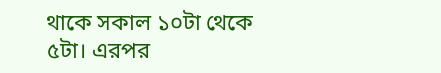থাকে সকাল ১০টা থেকে ৫টা। এরপর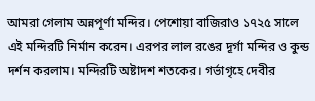আমরা গেলাম অন্নপূর্ণা মন্দির। পেশোয়া বাজিরাও ১৭২৫ সালে এই মন্দিরটি নির্মান করেন। এরপর লাল রঙের দূর্গা মন্দির ও কুন্ড দর্শন করলাম। মন্দিরটি অষ্টাদশ শতকের। গর্ভাগৃহে দেবীর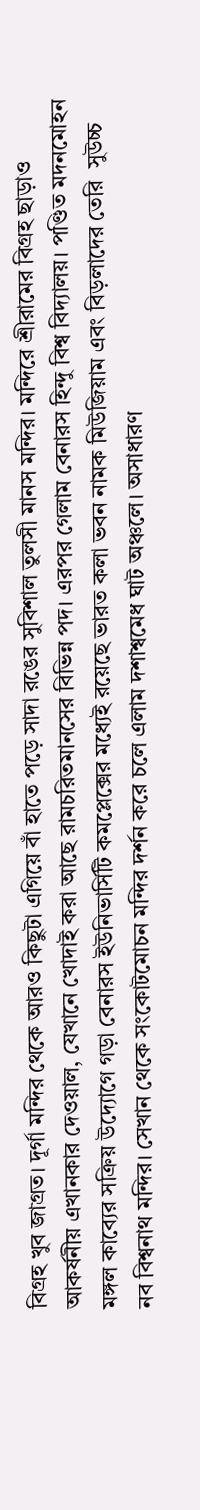বিগ্রহ খুব জাগ্রত। দূর্গা মন্দির থেকে আরও কিছুটা এগিয়ে বাঁ হাতে পড়ে সাদা রঙের সুবিশাল তুলসী মানস মন্দির। মন্দিরে শ্রীরামের বিগ্রহ ছাড়াও আকর্ষনীয় এখানকার দেওয়াল, যেখানে খোদাই করা আছে রামচরিতমানসের বিভিন্ন পদ। এরপর গেলাম বেনারস হিন্দু বিশ্ব বিদ্যালয়। পণ্ডিত মদনমোহন মঙ্গল কাব্যের সক্রিয় উদ্যোগে গড়া বেনারস ইউনিভার্সিটি কমপ্লেক্সের মধ্যেই রয়েছে ভারত কলা ভবন নামক মিউজিয়াম এবং বিড়লাদের তেরি  সুউচ্চ নব বিশ্বনাথ মন্দির। সেখান থেকে সংকোটমোচন মন্দির দর্শন করে চলে এলাম দশাশ্বমেধ ঘাট অঞ্চলে। অসাধারণ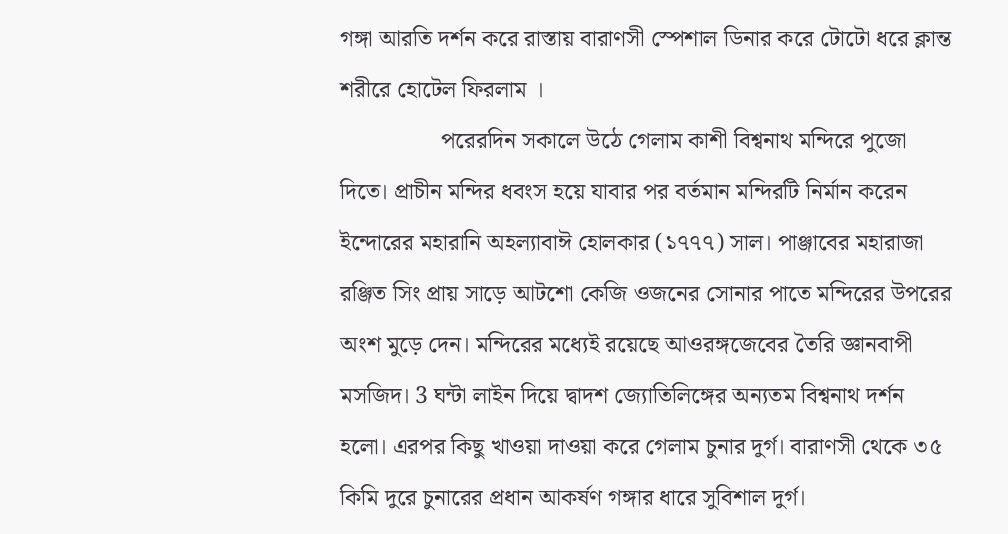গঙ্গা আরতি দর্শন করে রাস্তায় বারাণসী স্পেশাল ডিনার করে টোটো ধরে ক্লান্ত শরীরে হোটেল ফিরলাম ।
                 পরেরদিন সকালে উঠে গেলাম কাশী বিশ্বনাথ মন্দিরে পুজো দিতে। প্রাচীন মন্দির ধবংস হয়ে যাবার পর বর্তমান মন্দিরটি নির্মান করেন ইন্দোরের মহারানি অহল্যাবাঈ হোলকার (১৭৭৭) সাল। পাঞ্জাবের মহারাজা রঞ্জিত সিং প্রায় সাড়ে আটশো কেজি ওজনের সোনার পাতে মন্দিরের উপরের অংশ মুড়ে দেন। মন্দিরের মধ্যেই রয়েছে আওরঙ্গজেবের তৈরি জ্ঞানবাপী মসজিদ। 3 ঘন্টা লাইন দিয়ে দ্বাদশ জ্যোতিলিঙ্গের অন্যতম বিশ্বনাথ দর্শন হলো। এরপর কিছু খাওয়া দাওয়া করে গেলাম চুনার দুর্গ। বারাণসী থেকে ৩৫ কিমি দুরে চুনারের প্রধান আকর্ষণ গঙ্গার ধারে সুবিশাল দুর্গ।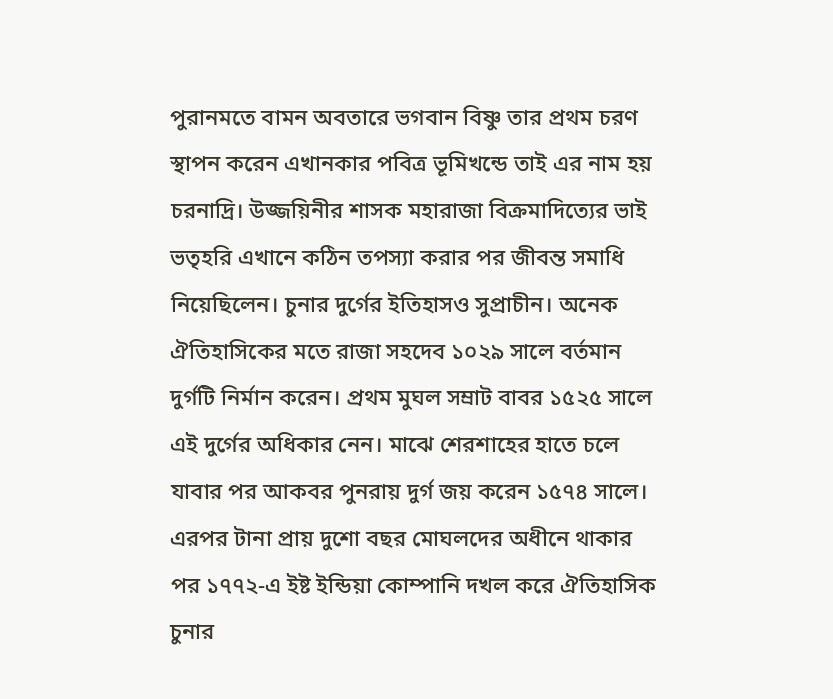পুরানমতে বামন অবতারে ভগবান বিষ্ণু তার প্রথম চরণ স্থাপন করেন এখানকার পবিত্র ভূমিখন্ডে তাই এর নাম হয় চরনাদ্রি। উজ্জয়িনীর শাসক মহারাজা বিক্রমাদিত্যের ভাই ভতৃহরি এখানে কঠিন তপস্যা করার পর জীবন্ত সমাধি নিয়েছিলেন। চুনার দুর্গের ইতিহাসও সুপ্রাচীন। অনেক ঐতিহাসিকের মতে রাজা সহদেব ১০২৯ সালে বর্তমান দুর্গটি নির্মান করেন। প্রথম মুঘল সম্রাট বাবর ১৫২৫ সালে এই দুর্গের অধিকার নেন। মাঝে শেরশাহের হাতে চলে যাবার পর আকবর পুনরায় দুর্গ জয় করেন ১৫৭৪ সালে। এরপর টানা প্রায় দুশো বছর মোঘলদের অধীনে থাকার পর ১৭৭২-এ ইষ্ট ইন্ডিয়া কোম্পানি দখল করে ঐতিহাসিক চুনার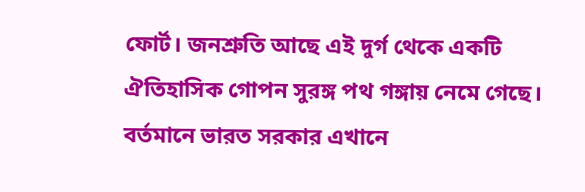ফোর্ট। জনশ্রুতি আছে এই দুর্গ থেকে একটি ঐতিহাসিক গোপন সুরঙ্গ পথ গঙ্গায় নেমে গেছে। বর্তমানে ভারত সরকার এখানে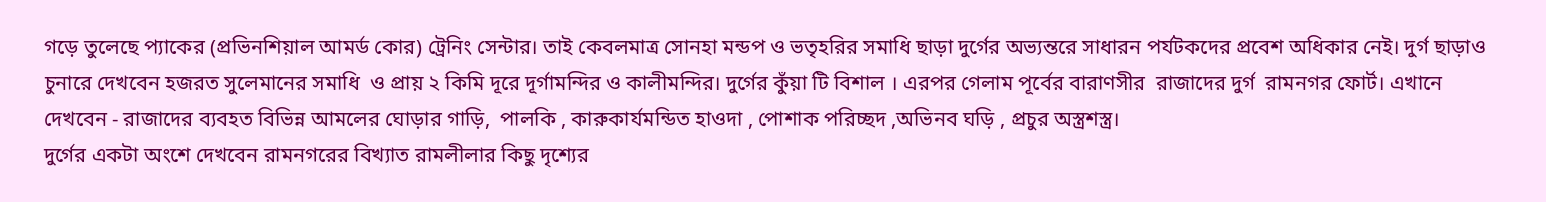গড়ে তুলেছে প্যাকের (প্রভিনশিয়াল আমর্ড কোর) ট্রেনিং সেন্টার। তাই কেবলমাত্র সোনহা মন্ডপ ও ভতৃহরির সমাধি ছাড়া দুর্গের অভ্যন্তরে সাধারন পর্যটকদের প্রবেশ অধিকার নেই। দুর্গ ছাড়াও চুনারে দেখবেন হজরত সুলেমানের সমাধি  ও প্রায় ২ কিমি দূরে দূর্গামন্দির ও কালীমন্দির। দুর্গের কুঁয়া টি বিশাল । এরপর গেলাম পূর্বের বারাণসীর  রাজাদের দুর্গ  রামনগর ফোর্ট। এখানে দেখবেন - রাজাদের ব্যবহত বিভিন্ন আমলের ঘোড়ার গাড়ি,  পালকি , কারুকার্যমন্ডিত হাওদা , পোশাক পরিচ্ছদ ,অভিনব ঘড়ি , প্রচুর অস্ত্রশস্ত্র।
দুর্গের একটা অংশে দেখবেন রামনগরের বিখ্যাত রামলীলার কিছু দৃশ্যের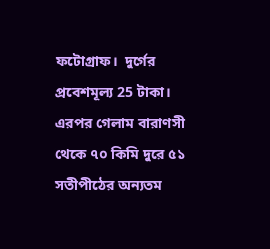ফটোগ্রাফ।  দুর্গের প্রবেশমূল্য 25 টাকা। এরপর গেলাম বারাণসী থেকে ৭০ কিমি দুরে ৫১ সতীপীঠের অন্যতম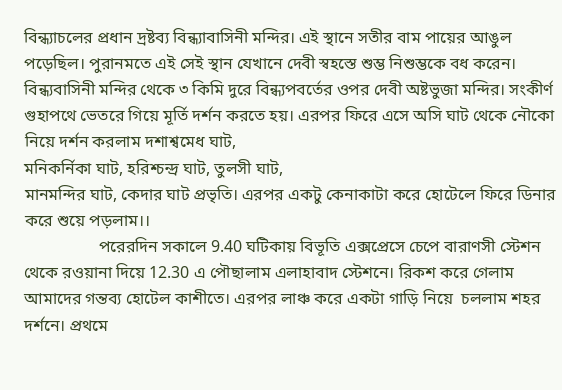বিন্ধ্যাচলের প্রধান দ্রষ্টব্য বিন্ধ্যাবাসিনী মন্দির। এই স্থানে সতীর বাম পায়ের আঙুল পড়েছিল। পুরানমতে এই সেই স্থান যেখানে দেবী স্বহস্তে শুম্ভ নিশুম্ভকে বধ করেন। বিন্ধ্যবাসিনী মন্দির থেকে ৩ কিমি দুরে বিন্ধ্যপবর্তের ওপর দেবী অষ্টভুজা মন্দির। সংকীর্ণ গুহাপথে ভেতরে গিয়ে মূর্তি দর্শন করতে হয়। এরপর ফিরে এসে অসি ঘাট থেকে নৌকো  নিয়ে দর্শন করলাম দশাশ্বমেধ ঘাট,
মনিকর্নিকা ঘাট, হরিশ্চন্দ্র ঘাট, তুলসী ঘাট,
মানমন্দির ঘাট, কেদার ঘাট প্রভৃতি। এরপর একটু কেনাকাটা করে হোটেলে ফিরে ডিনার করে শুয়ে পড়লাম।।
                  পরেরদিন সকালে 9.40 ঘটিকায় বিভূতি এক্সপ্রেসে চেপে বারাণসী স্টেশন থেকে রওয়ানা দিয়ে 12.30 এ পৌছালাম এলাহাবাদ স্টেশনে। রিকশ করে গেলাম আমাদের গন্তব্য হোটেল কাশীতে। এরপর লাঞ্চ করে একটা গাড়ি নিয়ে  চললাম শহর দর্শনে। প্রথমে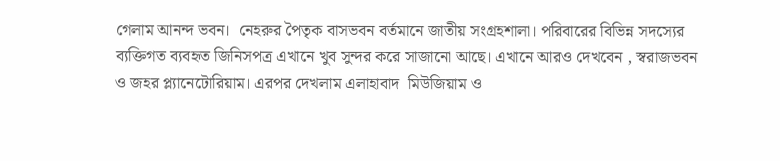গেলাম আনন্দ ভবন।  নেহরুর পৈতৃক বাসভবন বর্তমানে জাতীয় সংগ্রহশালা। পরিবারের বিভিন্ন সদস্যের ব্যক্তিগত ব্যবহৃত জিনিসপত্র এখানে খুব সুন্দর করে সাজানো আছে। এখানে আরও দেখবেন , স্বরাজভবন ও জহর প্ল্যানেটোরিয়াম। এরপর দেখলাম এলাহাবাদ  মিউজিয়াম ও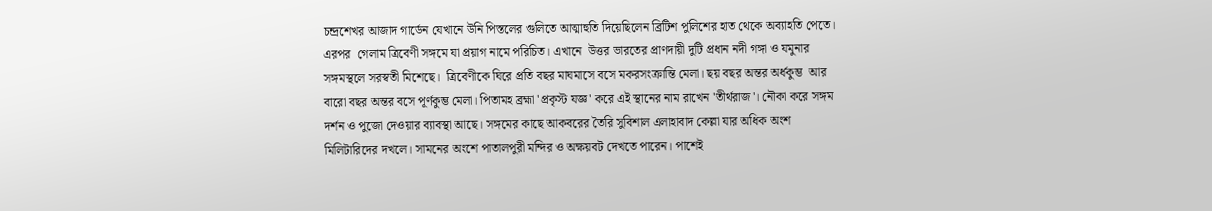চন্দ্রশেখর আজাদ গার্ডেন যেখানে উনি পিস্তলের গুলিতে আত্মাহুতি দিয়েছিলেন ব্রিটিশ পুলিশের হাত থেকে অব্যাহতি পেতে। এরপর  গেলাম ত্রিবেণী সঙ্গমে যা প্রয়াগ নামে পরিচিত। এখানে  উত্তর ভারতের প্রাণদায়ী দুটি প্রধান নদী গঙ্গা ও যমুনার সঙ্গমস্থলে সরস্বতী মিশেছে।  ত্রিবেণীকে ঘিরে প্রতি বছর মাঘমাসে বসে মকরসংক্রান্তি মেলা। ছয় বছর অন্তর অর্ধকুম্ভ  আর বারো বছর অন্তর বসে পূর্ণকুম্ভ মেলা। পিতামহ ব্রহ্মা 'প্রকৃস্ট যজ্ঞ' করে এই স্থানের নাম রাখেন 'তীর্থরাজ'। নৌকা করে সঙ্গম দর্শন ও পুজো দেওয়ার ব্যাবস্থা আছে। সঙ্গমের কাছে আকবরের তৈরি সুবিশাল এলাহাবাদ কেল্লা যার অধিক অংশ মিলিটারিদের দখলে। সামনের অংশে পাতালপুরী মন্দির ও অক্ষয়বট দেখতে পারেন। পাশেই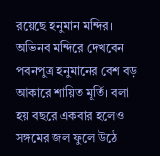রয়েছে হনুমান মন্দির। অভিনব মন্দিরে দেখবেন পবনপুত্র হনুমানের বেশ বড় আকারে শায়িত মূর্তি। বলা হয় বছরে একবার হলেও সঙ্গমের জল ফুলে উঠে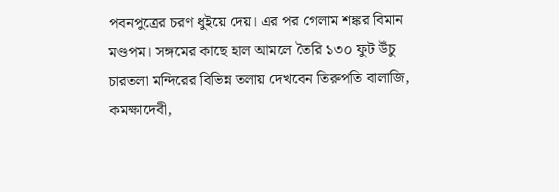পবনপুত্রের চরণ ধুইয়ে দেয়। এর পর গেলাম শঙ্কর বিমান মণ্ডপম। সঙ্গমের কাছে হাল আমলে তৈরি ১৩০ ফুট উঁচু চারতলা মন্দিরের বিভিন্ন তলায় দেখবেন তিরুপতি বালাজি, কমক্ষাদেবী,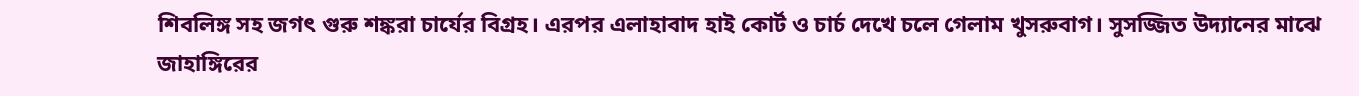শিবলিঙ্গ সহ জগৎ গুরু শঙ্করা চার্যের বিগ্রহ। এরপর এলাহাবাদ হাই কোর্ট ও চার্চ দেখে চলে গেলাম খুসরুবাগ। সুসজ্জিত উদ্যানের মাঝে জাহাঙ্গিরের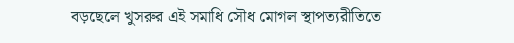বড়ছেলে খুসরুর এই সমাধি সৌধ মোগল স্থাপত্যরীতিতে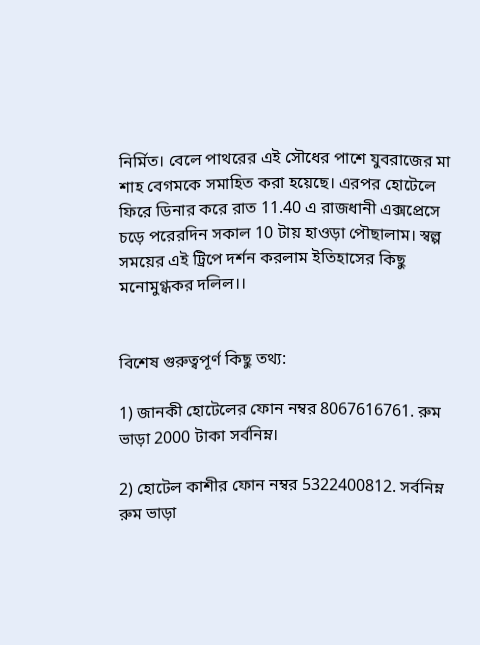নির্মিত। বেলে পাথরের এই সৌধের পাশে যুবরাজের মা শাহ বেগমকে সমাহিত করা হয়েছে। এরপর হোটেলে ফিরে ডিনার করে রাত 11.40 এ রাজধানী এক্সপ্রেসে চড়ে পরেরদিন সকাল 10 টায় হাওড়া পৌছালাম। স্বল্প সময়ের এই ট্রিপে দর্শন করলাম ইতিহাসের কিছু মনোমুগ্ধকর দলিল।।


বিশেষ গুরুত্বপূর্ণ কিছু তথ্য:

1) জানকী হোটেলের ফোন নম্বর 8067616761. রুম ভাড়া 2000 টাকা সর্বনিম্ন।

2) হোটেল কাশীর ফোন নম্বর 5322400812. সর্বনিম্ন রুম ভাড়া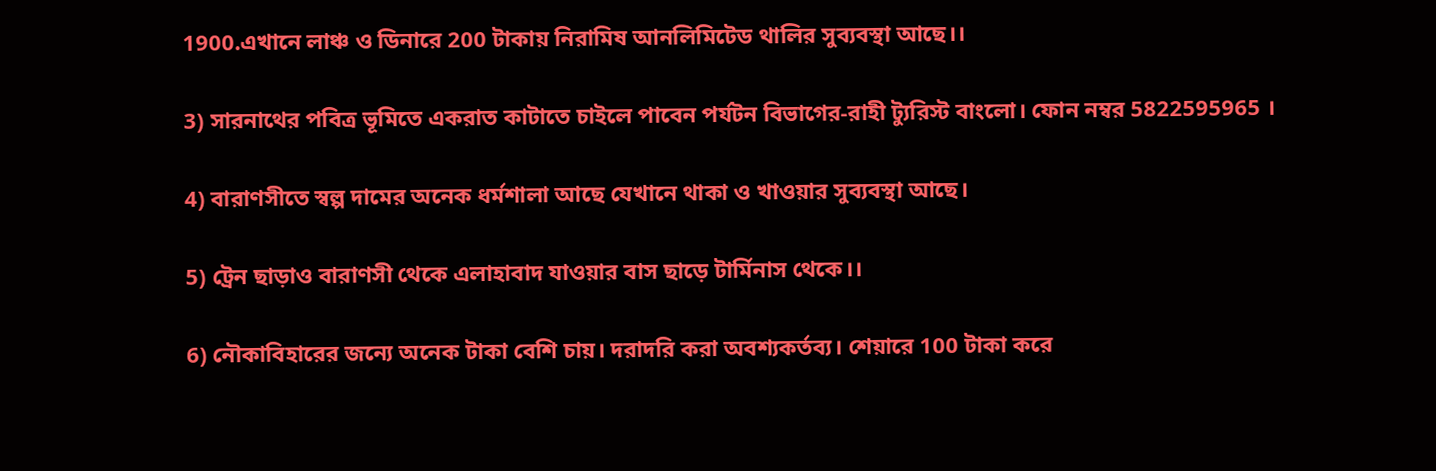1900.এখানে লাঞ্চ ও ডিনারে 200 টাকায় নিরামিষ আনলিমিটেড থালির সুব্যবস্থা আছে।।

3) সারনাথের পবিত্র ভূমিতে একরাত কাটাতে চাইলে পাবেন পর্যটন বিভাগের-রাহী ট্যুরিস্ট বাংলো। ফোন নম্বর 5822595965 ।

4) বারাণসীতে স্বল্প দামের অনেক ধর্মশালা আছে যেখানে থাকা ও খাওয়ার সুব্যবস্থা আছে।

5) ট্রেন ছাড়াও বারাণসী থেকে এলাহাবাদ যাওয়ার বাস ছাড়ে টার্মিনাস থেকে।।

6) নৌকাবিহারের জন্যে অনেক টাকা বেশি চায়। দরাদরি করা অবশ্যকর্তব্য। শেয়ারে 100 টাকা করে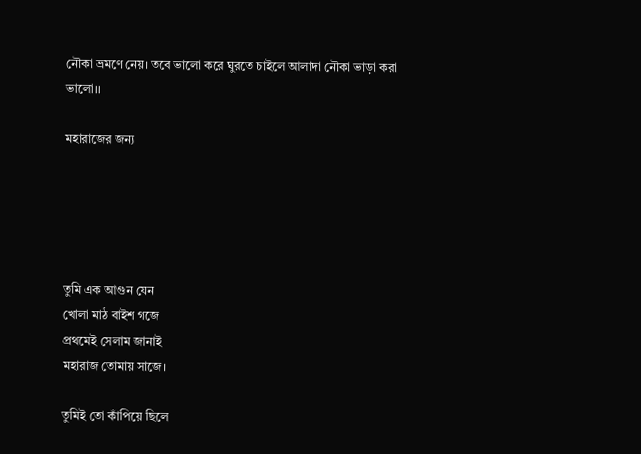নৌকা ভ্রমণে নেয়। তবে ভালো করে ঘুরতে চাইলে আলাদা নৌকা ভাড়া করা ভালো।।

মহারাজের জন্য





তুমি এক আগুন যেন
খোলা মাঠ বাইশ গজে
প্রথমেই সেলাম জানাই
মহারাজ তোমায় সাজে।

তুমিই তো কাঁপিয়ে ছিলে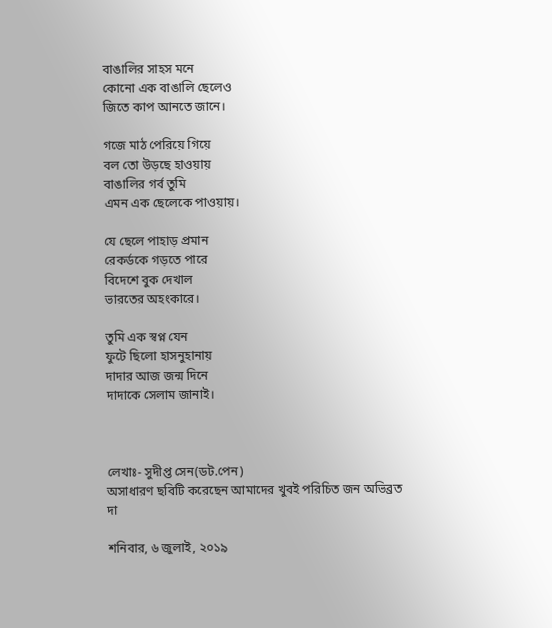বাঙালির সাহস মনে
কোনো এক বাঙালি ছেলেও
জিতে কাপ আনতে জানে।

গজে মাঠ পেরিয়ে গিয়ে
বল তো উড়ছে হাওয়ায়
বাঙালির গর্ব তুমি
এমন এক ছেলেকে পাওয়ায়।

যে ছেলে পাহাড় প্রমান
রেকর্ডকে গড়তে পারে
বিদেশে বুক দেখাল
ভারতের অহংকারে।

তুমি এক স্বপ্ন যেন
ফুটে ছিলো হাসনুহানায়
দাদার আজ জন্ম দিনে
দাদাকে সেলাম জানাই।



লেখাঃ- সুদীপ্ত সেন(ডট.পেন)
অসাধারণ ছবিটি করেছেন আমাদের খুবই পরিচিত জন অভিব্রত দা

শনিবার, ৬ জুলাই, ২০১৯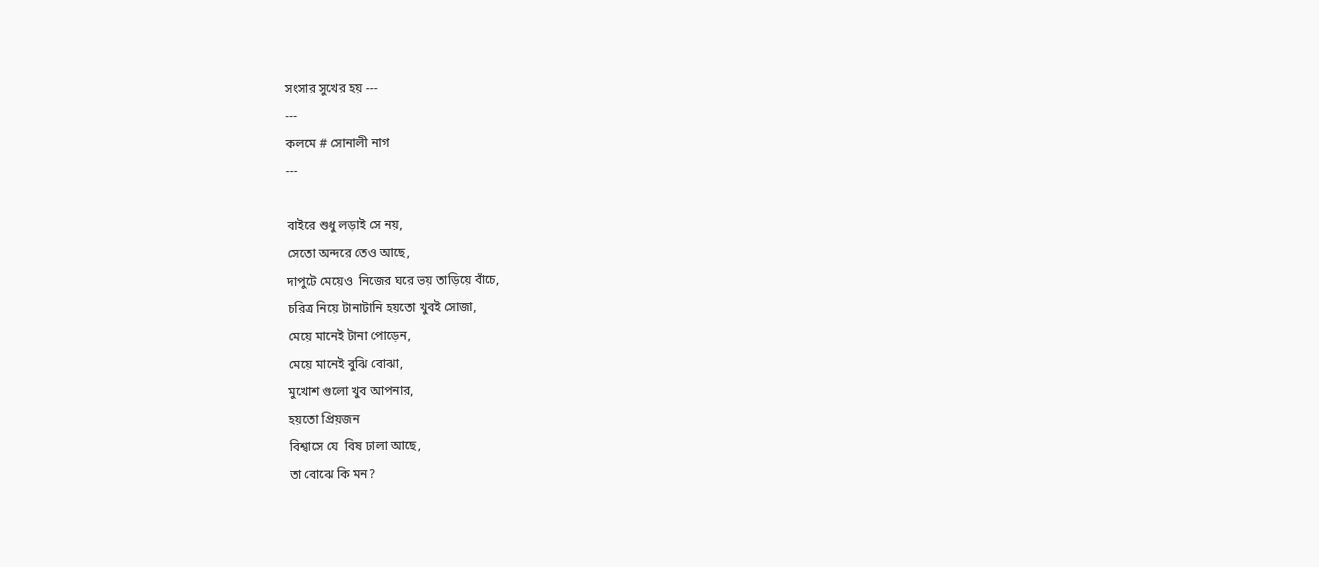সংসার সুখের হয় ---
---
কলমে # সোনালী নাগ
---

বাইরে শুধু লড়াই সে নয়,
সেতো অন্দরে তেও আছে,
দাপুটে মেয়েও  নিজের ঘরে ভয় তাড়িয়ে বাঁচে,
চরিত্র নিয়ে টানাটানি হয়তো খুবই সোজা,
মেয়ে মানেই টানা পোড়েন,
মেয়ে মানেই বুঝি বোঝা,
মুখোশ গুলো খুব আপনার,
হয়তো প্রিয়জন
বিশ্বাসে যে  বিষ ঢালা আছে,
তা বোঝে কি মন?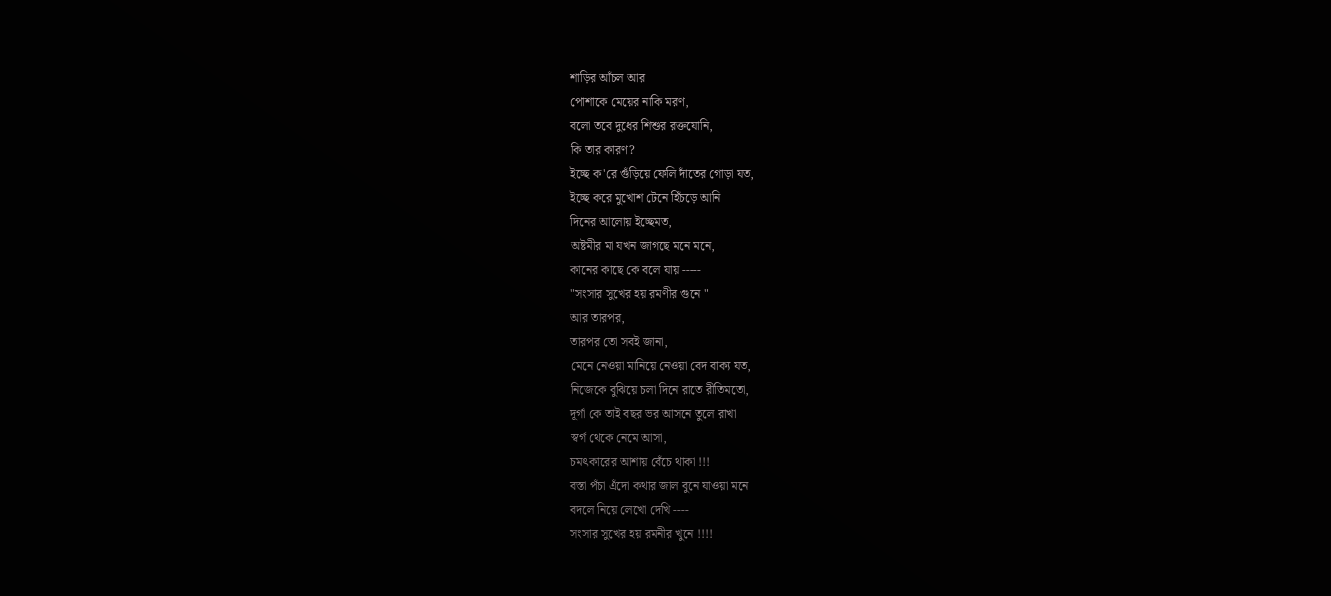শাড়ির আঁচল আর
পোশাকে মেয়ের নাকি মরণ,
বলো তবে দুধের শিশুর রক্তযোনি,
কি তার কারণ?
ইচ্ছে ক'রে গুঁড়িয়ে ফেলি দাঁতের গোড়া যত,
ইচ্ছে করে মুখোশ টেনে হিঁচড়ে আনি
দিনের আলোয় ইচ্ছেমত,
অষ্টমীর মা যখন জাগছে মনে মনে,
কানের কাছে কে বলে যায় -----
"সংসার সুখের হয় রমণীর গুনে "
আর তারপর,
তারপর তো সবই জানা,
মেনে নেওয়া মানিয়ে নেওয়া বেদ বাক্য যত,
নিজেকে বুঝিয়ে চলা দিনে রাতে রীতিমতো,
দূর্গা কে তাই বছর ভর আসনে তুলে রাখা
স্বর্গ থেকে নেমে আসা,
চমৎকারের আশায় বেঁচে থাকা !!!
বস্তা পঁচা এঁদো কথার জাল বুনে যাওয়া মনে
বদলে নিয়ে লেখো দেখি ----
সংসার সুখের হয় রমনীর খুনে !!!!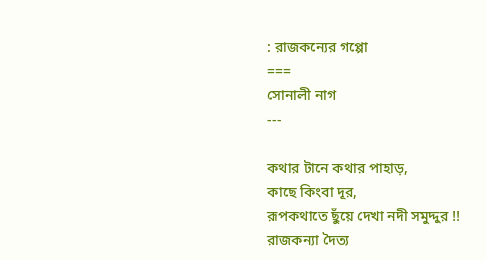: রাজকন্যের গপ্পো
===
সোনালী নাগ
---

কথার টানে কথার পাহাড়,
কাছে কিংবা দূর,
রূপকথাতে ছুঁয়ে দেখা নদী সমুদ্দুর !!
রাজকন্যা দৈত্য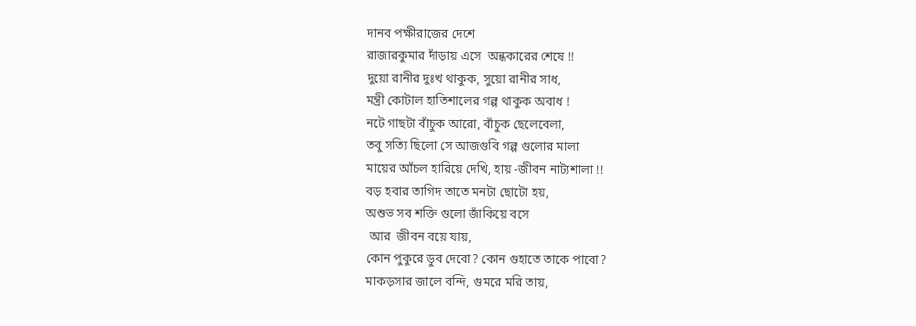দানব পক্ষীরাজের দেশে
রাজারকুমার দাঁড়ায় এসে  অন্ধকারের শেষে !!
দুয়ো রানীর দুঃখ থাকুক, সুয়ো রানীর সাধ,
মন্ত্রী কোটাল হাতিশালের গল্প থাকুক অবাধ !
নটে গাছটা বাঁচুক আরো, বাঁচুক ছেলেবেলা,
তবু সত্যি ছিলো সে আজগুবি গল্প গুলোর মালা
মায়ের আঁচল হারিয়ে দেখি, হায় -জীবন নাট্যশালা !!
বড় হবার তাগিদ তাতে মনটা ছোটো হয়,
অশুভ সব শক্তি গুলো জাঁকিয়ে বসে
 আর  জীবন বয়ে যায়,
কোন পুকুরে ডুব দেবো? কোন গুহাতে তাকে পাবো?
মাকড়সার জালে বন্দি, গুমরে মরি তায়,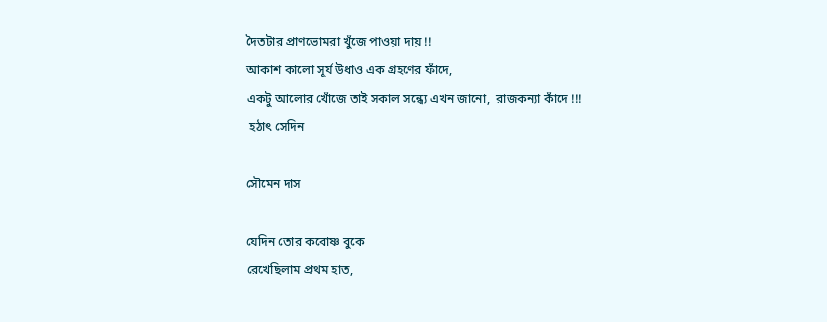দৈতটার প্রাণভোমরা খুঁজে পাওয়া দায় !!
আকাশ কালো সূর্য উধাও এক গ্রহণের ফাঁদে,
একটু আলোর খোঁজে তাই সকাল সন্ধ্যে এখন জানো,  রাজকন্যা কাঁদে !!!
 হঠাৎ সেদিন

সৌমেন দাস

যেদিন তোর কবোষ্ণ বুকে
রেখেছিলাম প্রথম হাত,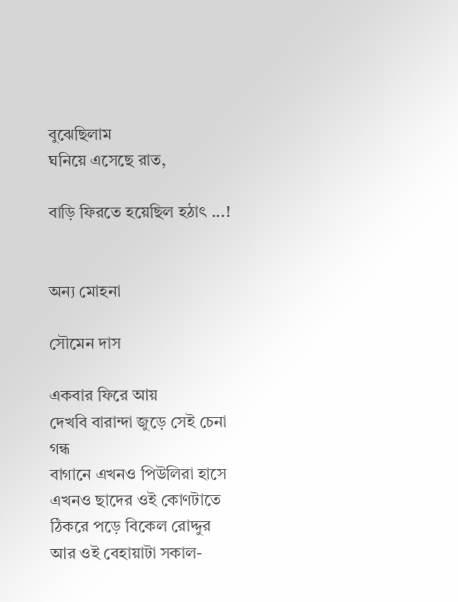বুঝেছিলাম
ঘনিয়ে এসেছে রাত,

বাড়ি ফিরতে হয়েছিল হঠাৎ ...!


অন্য মোহনা

সৌমেন দাস

একবার ফিরে আয়
দেখবি বারান্দা জুড়ে সেই চেনা গন্ধ
বাগানে এখনও পিউলিরা হাসে
এখনও ছাদের ওই কোণটাতে ঠিকরে পড়ে বিকেল রোদ্দুর
আর ওই বেহায়াটা সকাল-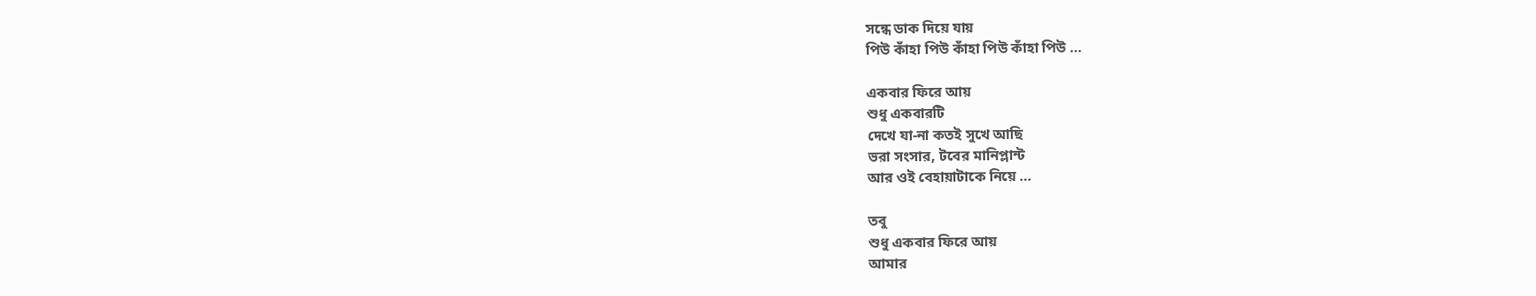সন্ধে ডাক দিয়ে যায়
পিউ কাঁহা পিউ কাঁহা পিউ কাঁহা পিউ ...

একবার ফিরে আয়
শুধু একবারটি
দেখে যা-না কতই সুখে আছি
ভরা সংসার, টবের মানিপ্লান্ট
আর ওই বেহায়াটাকে নিয়ে ...

তবু
শুধু একবার ফিরে আয়
আমার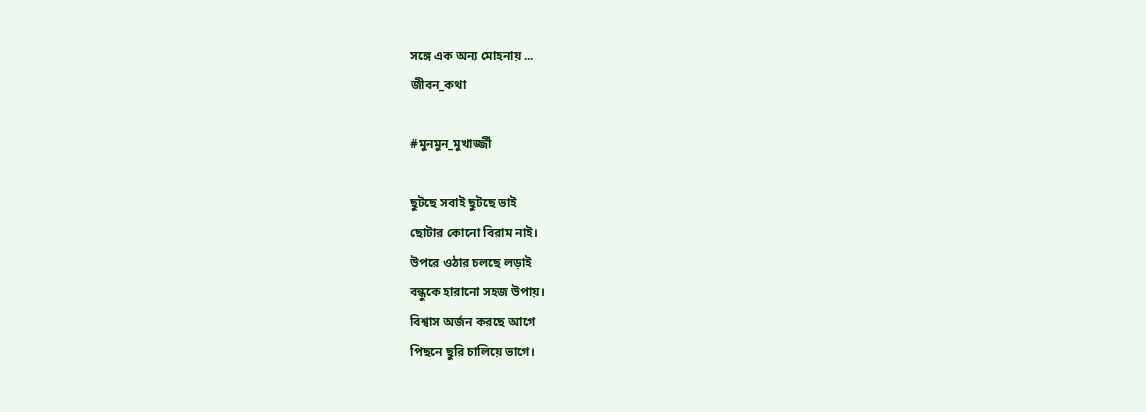সঙ্গে এক অন্য মোহনায় ...
জীবন_কথা

#মুনমুন_মুখার্জ্জী

ছুটছে সবাই ছুটছে ভাই
ছোটার কোনো বিরাম নাই।
উপরে ওঠার চলছে লড়াই
বন্ধুকে হারানো সহজ উপায়।
বিশ্বাস অর্জন করছে আগে
পিছনে ছুরি চালিয়ে ভাগে।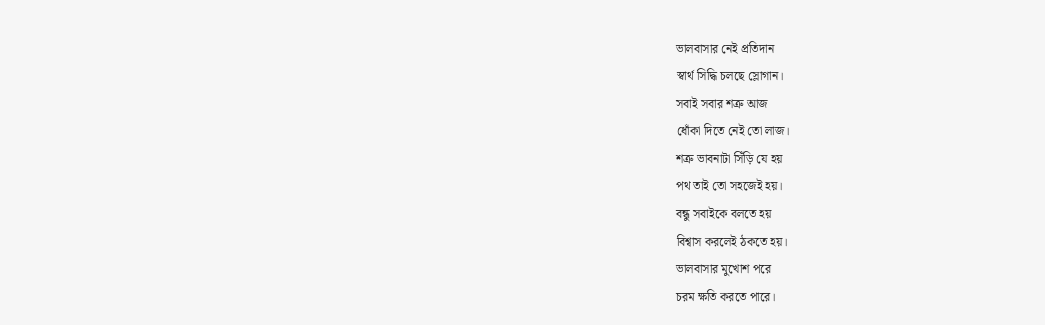ভালবাসার নেই প্রতিদান
স্বার্থ সিদ্ধি চলছে স্লোগান।
সবাই সবার শত্রু আজ
ধোঁকা দিতে নেই তো লাজ।
শত্রু ভাবনাটা সিঁড়ি যে হয়
পথ তাই তো সহজেই হয়।
বন্ধু সবাইকে বলতে হয়
বিশ্বাস করলেই ঠকতে হয়।
ভালবাসার মুখোশ পরে
চরম ক্ষতি করতে পারে।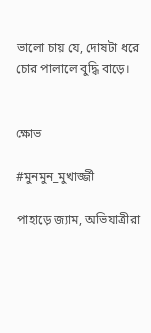ভালো চায় যে, দোষটা ধরে
চোর পালালে বুদ্ধি বাড়ে।


ক্ষোভ

#মুনমুন_মুখার্জ্জী

পাহাড়ে জ্যাম, অভিযাত্রীরা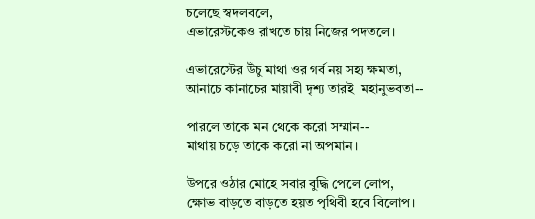চলেছে স্বদলবলে,
এভারেস্টকেও রাখতে চায় নিজের পদতলে।

এভারেস্টের উঁচু মাথা ওর গর্ব নয় সহ্য ক্ষমতা,
আনাচে কানাচের মায়াবী দৃশ্য তারই  মহানুভবতা--

পারলে তাকে মন থেকে করো সম্মান--
মাথায় চড়ে তাকে করো না অপমান।

উপরে ওঠার মোহে সবার বুদ্ধি পেলে লোপ,
ক্ষোভ বাড়তে বাড়তে হয়ত পৃথিবী হবে বিলোপ।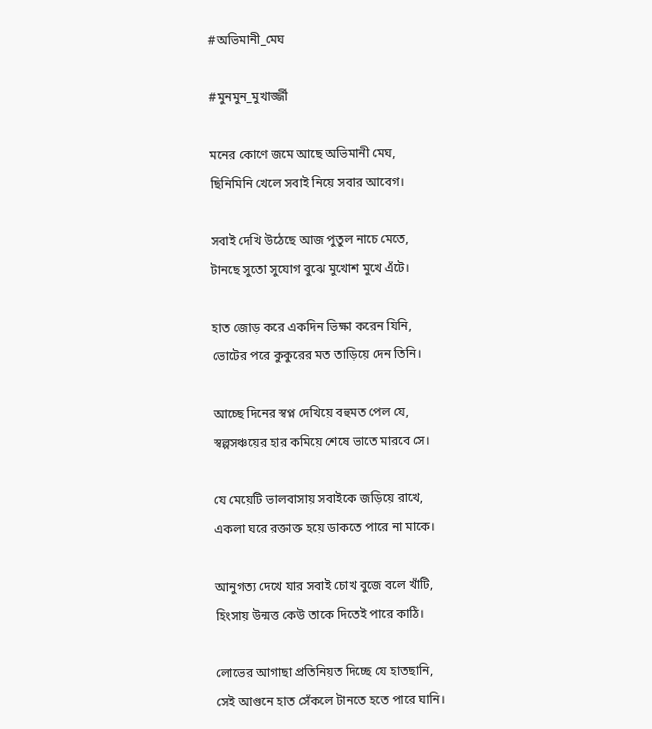#অভিমানী_মেঘ

#মুনমুন_মুখার্জ্জী

মনের কোণে জমে আছে অভিমানী মেঘ,
ছিনিমিনি খেলে সবাই নিয়ে সবার আবেগ।

সবাই দেখি উঠেছে আজ পুতুল নাচে মেতে,
টানছে সুতো সুযোগ বুঝে মুখোশ মুখে এঁটে।

হাত জোড় করে একদিন ভিক্ষা করেন যিনি,
ভোটের পরে কুকুরের মত তাড়িয়ে দেন তিনি।

আচ্ছে দিনের স্বপ্ন দেখিয়ে বহুমত পেল যে,
স্বল্পসঞ্চয়ের হার কমিয়ে শেষে ভাতে মারবে সে।

যে মেয়েটি ভালবাসায় সবাইকে জড়িয়ে রাখে,
একলা ঘরে রক্তাক্ত হয়ে ডাকতে পারে না মাকে।

আনুগত্য দেখে যার সবাই চোখ বুজে বলে খাঁটি,
হিংসায় উন্মত্ত কেউ তাকে দিতেই পারে কাঠি।

লোভের আগাছা প্রতিনিয়ত দিচ্ছে যে হাতছানি,
সেই আগুনে হাত সেঁকলে টানতে হতে পারে ঘানি।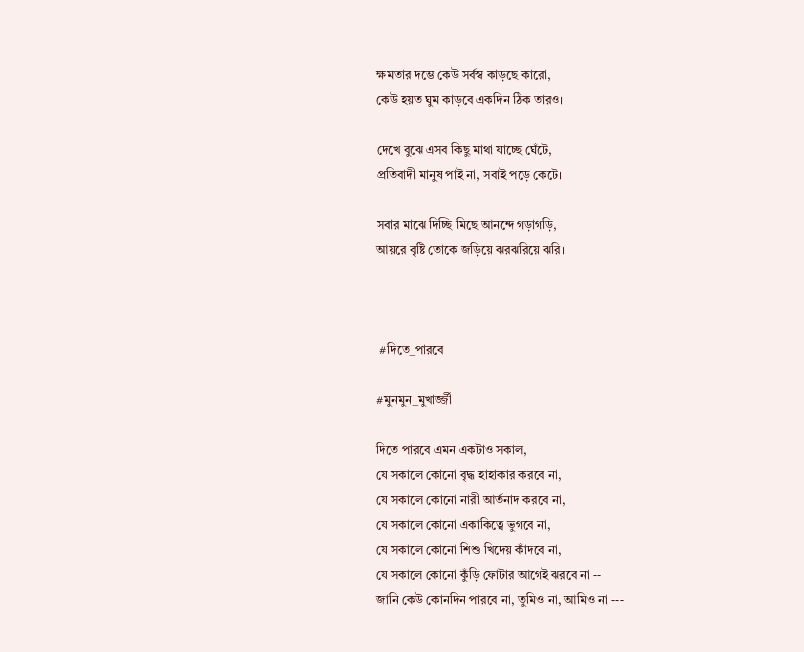ক্ষমতার দম্ভে কেউ সর্বস্ব কাড়ছে কারো,
কেউ হয়ত ঘুম কাড়বে একদিন ঠিক তারও।

দেখে বুঝে এসব কিছু মাথা যাচ্ছে ঘেঁটে,
প্রতিবাদী মানুষ পাই না, সবাই পড়ে কেটে।

সবার মাঝে দিচ্ছি মিছে আনন্দে গড়াগড়ি,
আয়রে বৃষ্টি তোকে জড়িয়ে ঝরঝরিয়ে ঝরি।



 #দিতে_পারবে

#মুনমুন_মুখার্জ্জী

দিতে পারবে এমন একটাও সকাল,
যে সকালে কোনো বৃদ্ধ হাহাকার করবে না,
যে সকালে কোনো নারী আর্তনাদ করবে না,
যে সকালে কোনো একাকিত্বে ভুগবে না,
যে সকালে কোনো শিশু খিদেয় কাঁদবে না,
যে সকালে কোনো কুঁড়ি ফোটার আগেই ঝরবে না --
জানি কেউ কোনদিন পারবে না, তুমিও না, আমিও না ---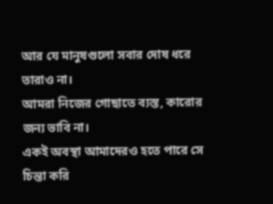আর যে মানুষগুলো সবার দোষ ধরে তারাও না।
আমরা নিজের গোছাতে ব্যস্ত, কারোর জন্য ভাবি না।
একই অবস্থা আমাদেরও হতে পারে সে চিন্তা করি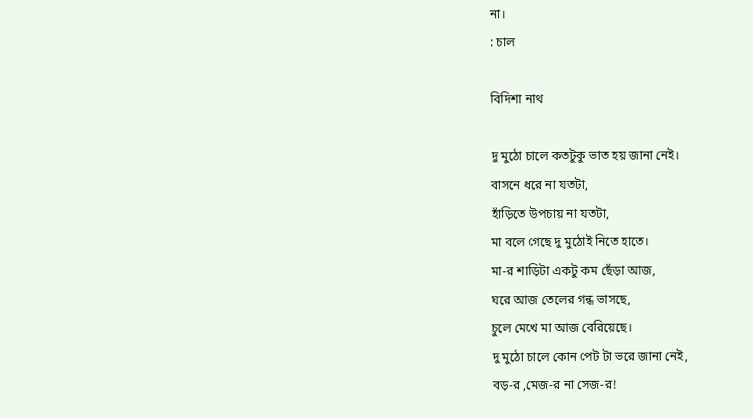না।
: চাল

বিদিশা নাথ

দু মুঠো চালে কতটুকু ভাত হয় জানা নেই।
বাসনে ধরে না যতটা,
হাঁড়িতে উপচায় না যতটা,
মা বলে গেছে দু মুঠোই নিতে হাতে।
মা-র শাড়িটা একটু কম ছেঁড়া আজ,
ঘরে আজ তেলের গন্ধ ভাসছে,
চুলে মেখে মা আজ বেরিয়েছে।
দু মুঠো চালে কোন পেট টা ভরে জানা নেই,
বড়-র ,মেজ-র না সেজ-র!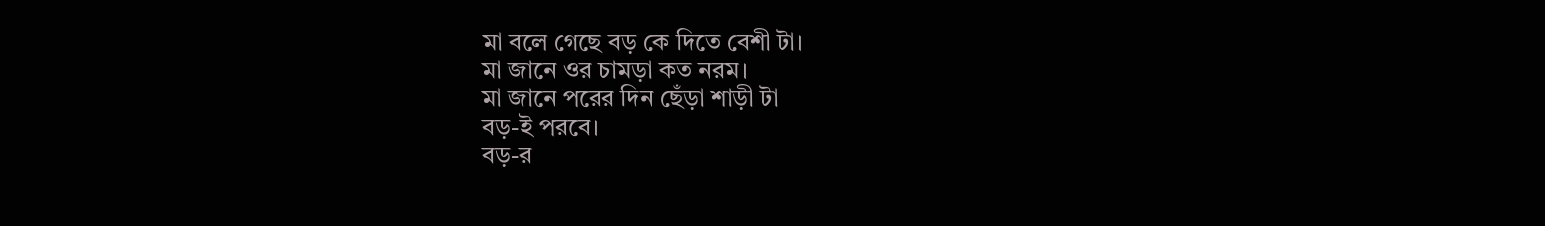মা বলে গেছে বড় কে দিতে বেশী টা।
মা জানে ওর চামড়া কত নরম।
মা জানে পরের দিন ছেঁড়া শাড়ী টা
বড়-ই পরবে।
বড়-র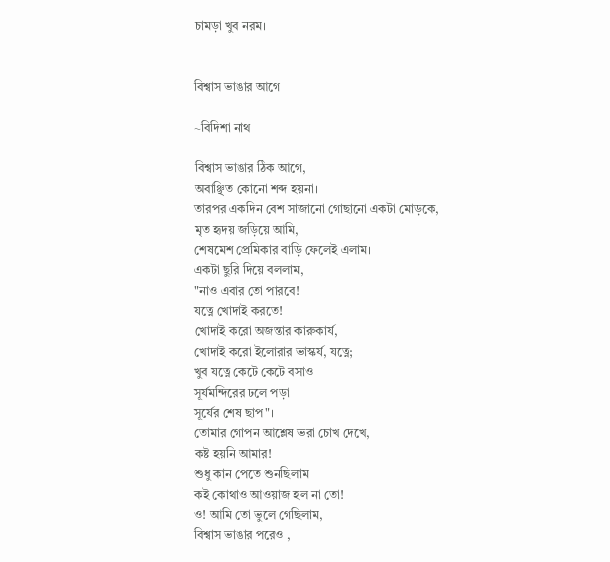চামড়া খুব নরম।


বিশ্বাস ভাঙার আগে

~বিদিশা নাথ

বিশ্বাস ভাঙার ঠিক আগে,
অবাঞ্ছিত কোনো শব্দ হয়না।
তারপর একদিন বেশ সাজানো গোছানো একটা মোড়কে,
মৃত হৃদয় জড়িয়ে আমি,
শেষমেশ প্রেমিকার বাড়ি ফেলেই এলাম।
একটা ছুরি দিয়ে বললাম,
"নাও এবার তো পারবে!
যত্নে খোদাই করতে!
খোদাই করো অজন্তার কারুকার্য,
খোদাই করো ইলোরার ভাস্কর্য, যত্নে;
খুব যত্নে কেটে কেটে বসাও
সূর্যমন্দিরের ঢলে পড়া
সূর্যের শেষ ছাপ"।
তোমার গোপন আশ্লেষ ভরা চোখ দেখে,
কষ্ট হয়নি আমার!
শুধু কান পেতে শুনছিলাম
কই কোথাও আওয়াজ হল না তো!
ও! আমি তো ভুলে গেছিলাম,
বিশ্বাস ভাঙার পরেও ,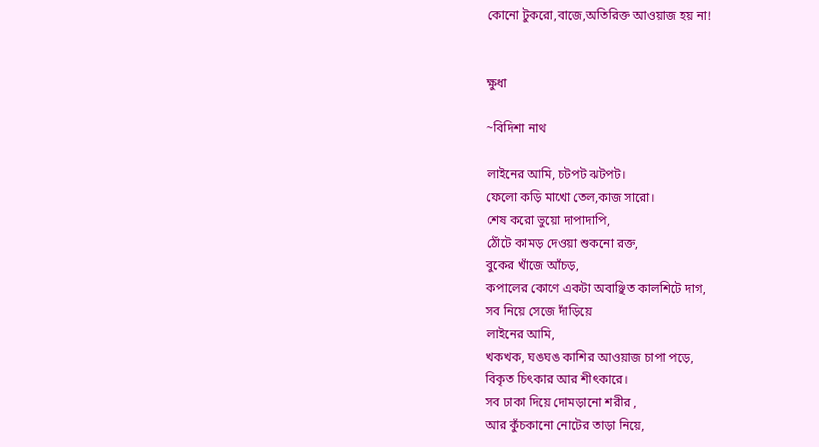কোনো টুকরো,বাজে,অতিরিক্ত আওয়াজ হয় না!


ক্ষুধা

~বিদিশা নাথ

লাইনের আমি, চটপট ঝটপট।
ফেলো কড়ি মাখো তেল,কাজ সারো।
শেষ করো ভুয়ো দাপাদাপি,
ঠোঁটে কামড় দেওয়া শুকনো রক্ত,
বুকের খাঁজে আঁচড়,
কপালের কোণে একটা অবাঞ্ছিত কালশিটে দাগ,
সব নিয়ে সেজে দাঁড়িয়ে
লাইনের আমি,
খকখক, ঘঙঘঙ কাশির আওয়াজ চাপা পড়ে,
বিকৃত চিৎকার আর শীৎকারে।
সব ঢাকা দিয়ে দোমড়ানো শরীর ,
আর কুঁচকানো নোটের তাড়া নিয়ে,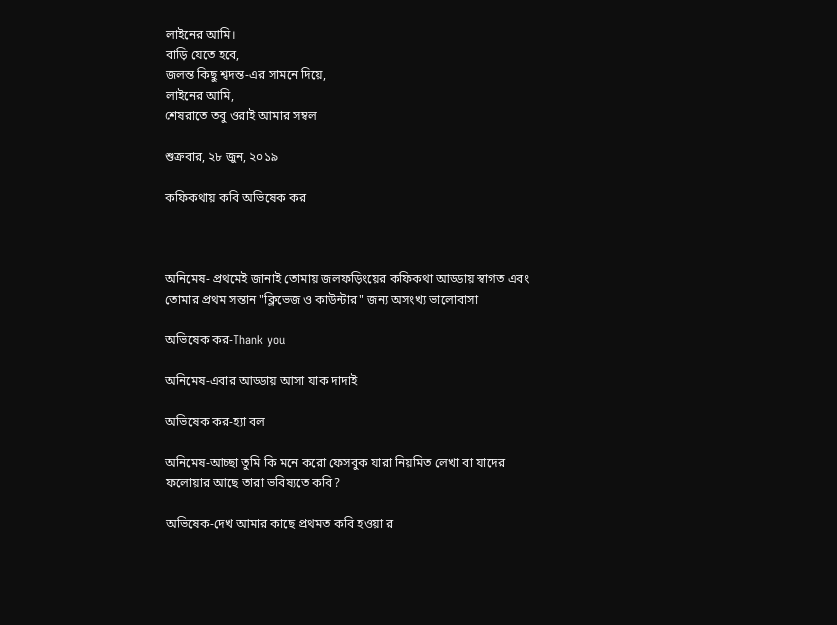লাইনের আমি।
বাড়ি যেতে হবে,
জলন্ত কিছু শ্বদন্ত-এর সামনে দিয়ে,
লাইনের আমি,
শেষরাতে তবু ওরাই আমার সম্বল

শুক্রবার, ২৮ জুন, ২০১৯

কফিকথায় কবি অভিষেক কর



অনিমেষ- প্রথমেই জানাই তোমায় জলফড়িংয়ের কফিকথা আড্ডায় স্বাগত এবং তোমার প্রথম সন্তান "ক্লিভেজ ও কাউন্টার" জন্য অসংখ্য ভালোবাসা

অভিষেক কর-Thank you

অনিমেষ-এবার আড্ডায় আসা যাক দাদাই

অভিষেক কর-হ্যা বল

অনিমেষ-আচ্ছা তুমি কি মনে করো ফেসবুক যারা নিয়মিত লেখা বা যাদের ফলোয়ার আছে তারা ভবিষ্যতে কবি?

অভিষেক-দেখ আমার কাছে প্রথমত কবি হওয়া র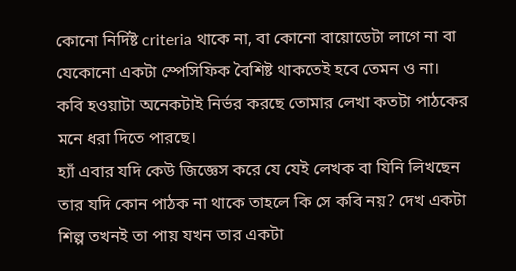কোনো নির্দিষ্ট criteria থাকে না, বা কোনো বায়োডেটা লাগে না বা যেকোনো একটা স্পেসিফিক বৈশিষ্ট থাকতেই হবে তেমন ও না।
কবি হওয়াটা অনেকটাই নির্ভর করছে তোমার লেখা কতটা পাঠকের মনে ধরা দিতে পারছে।
হ্যাঁ এবার যদি কেউ জিজ্ঞেস করে যে যেই লেখক বা যিনি লিখছেন তার যদি কোন পাঠক না থাকে তাহলে কি সে কবি নয়? দেখ একটা শিল্প তখনই তা পায় যখন তার একটা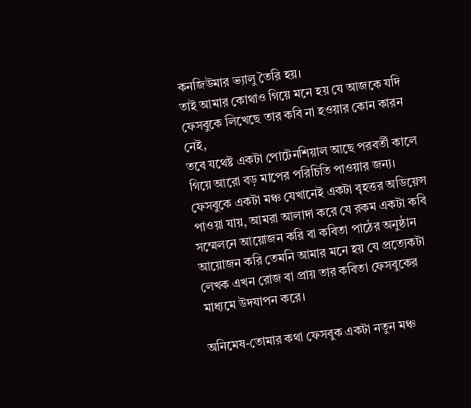কনজিউমার ভ্যালু তৈরি হয়।
তাই আমার কোথাও গিয়ে মনে হয় যে আজকে যদি ফেসবুকে লিখেছে তার কবি না হওয়ার কোন কারন নেই,
তবে যথেষ্ট একটা পোটেনশিয়াল আছে পরবর্তী কালে গিয়ে আরো বড় মাপের পরিচিতি পাওয়ার জন্য।
ফেসবুকে একটা মঞ্চ যেখানেই একটা বৃহত্তর অডিয়েন্স পাওয়া যায়, আমরা আলাদা করে যে রকম একটা কবি সম্মেলনে আয়োজন করি বা কবিতা পাঠের অনুষ্ঠান আয়োজন করি তেমনি আমার মনে হয় যে প্রত্যেকটা লেখক এখন রোজ বা প্রায় তার কবিতা ফেসবুকের মাধ্যমে উদযাপন করে।

অনিমেষ-তোমার কথা ফেসবুক একটা নতুন মঞ্চ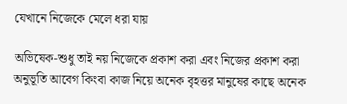যেখানে নিজেকে মেলে ধরা যায়

অভিষেক-শুধু তাই নয় নিজেকে প্রকাশ করা এবং নিজের প্রকাশ করা অনুভূতি আবেগ কিংবা কাজ নিয়ে অনেক বৃহত্তর মানুষের কাছে অনেক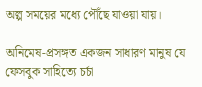অল্প সময়ের মধ্যে পৌঁছে যাওয়া যায়।

অনিমেষ-প্রসঙ্গত একজন সাধারণ মানুষ যে ফেসবুক সাহিত্যে চর্চা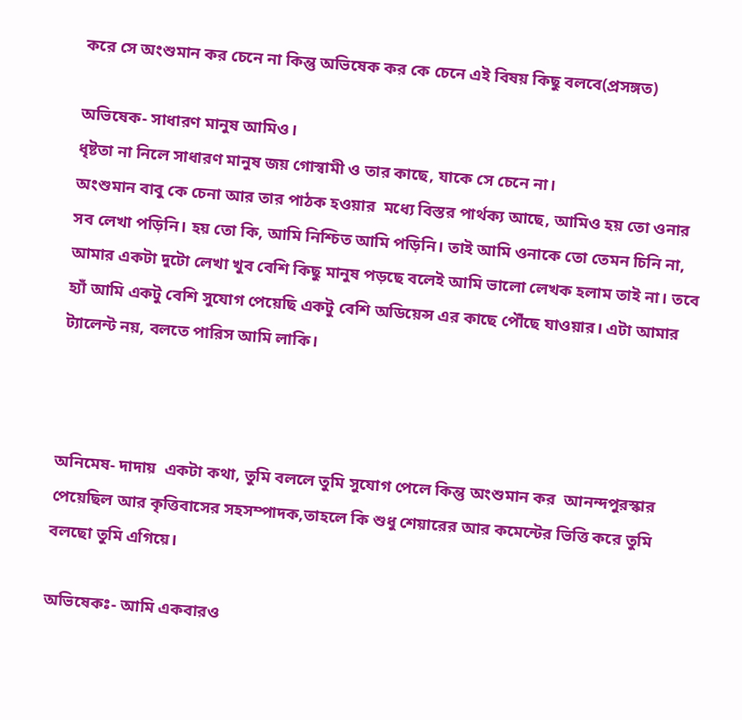করে সে অংশুমান কর চেনে না কিন্তু অভিষেক কর কে চেনে এই বিষয় কিছু বলবে(প্রসঙ্গত)

অভিষেক- সাধারণ মানুষ আমিও।
ধৃষ্টতা না নিলে সাধারণ মানুষ জয় গোস্বামী ও তার কাছে, যাকে সে চেনে না।
অংশুমান বাবু কে চেনা আর তার পাঠক হওয়ার  মধ্যে বিস্তর পার্থক্য আছে, আমিও হয় তো ওনার সব লেখা পড়িনি। হয় তো কি, আমি নিশ্চিত আমি পড়িনি। তাই আমি ওনাকে তো তেমন চিনি না,
আমার একটা দুটো লেখা খুব বেশি কিছু মানুষ পড়ছে বলেই আমি ভালো লেখক হলাম তাই না। তবে হ্যাঁ আমি একটু বেশি সুযোগ পেয়েছি একটু বেশি অডিয়েন্স এর কাছে পৌঁছে যাওয়ার। এটা আমার ট্যালেন্ট নয়, বলতে পারিস আমি লাকি।



অনিমেষ- দাদায়  একটা কথা, তুমি বললে তুমি সুযোগ পেলে কিন্তু অংশুমান কর  আনন্দপুরস্কার পেয়েছিল আর কৃত্তিবাসের সহসম্পাদক,তাহলে কি শুধু শেয়ারের আর কমেন্টের ভিত্তি করে তুমি বলছো তুমি এগিয়ে।

অভিষেকঃ- আমি একবারও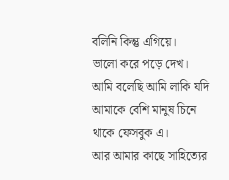বলিনি কিন্তু এগিয়ে।
ভালো করে পড়ে দেখ।
আমি বলেছি আমি লাকি যদি আমাকে বেশি মানুষ চিনে থাকে ফেসবুক এ।
আর আমার কাছে সাহিত্যের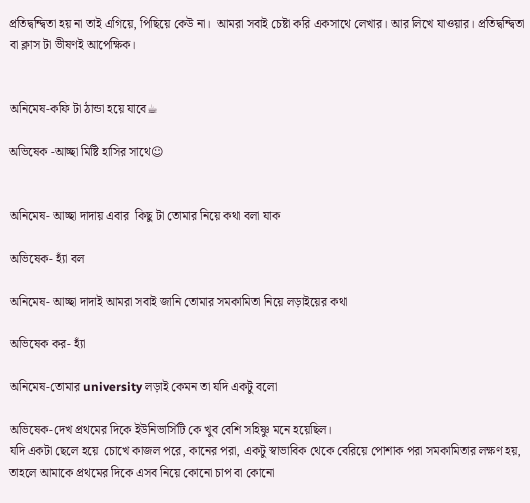প্রতিদ্বন্দ্বিতা হয় না তাই এগিয়ে, পিছিয়ে কেউ না।  আমরা সবাই চেষ্টা করি একসাথে লেখার। আর লিখে যাওয়ার। প্রতিদ্বন্দ্বিতা বা ক্লাস টা ভীষণই আপেক্ষিক।


অনিমেষ-কফি টা ঠান্ডা হয়ে যাবে☕

অভিষেক -আচ্ছা মিষ্টি হাসির সাথে☺


অনিমেষ- আচ্ছা দাদায় এবার  কিছু টা তোমার নিয়ে কথা বলা যাক

অভিষেক- হ্যাঁ বল

অনিমেষ- আচ্ছা দাদাই আমরা সবাই জানি তোমার সমকামিতা নিয়ে লড়াইয়ের কথা

অভিষেক কর- হ্যাঁ

অনিমেষ-তোমার university লড়াই কেমন তা যদি একটু বলো

অভিষেক-দেখ প্রথমের দিকে ইউনিভার্সিটি কে খুব বেশি সহিষ্ণু মনে হয়েছিল।
যদি একটা ছেলে হয়ে  চোখে কাজল পরে, কানের পরা, একটু স্বাভাবিক থেকে বেরিয়ে পোশাক পরা সমকামিতার লক্ষণ হয়, তাহলে আমাকে প্রথমের দিকে এসব নিয়ে কোনো চাপ বা কোনো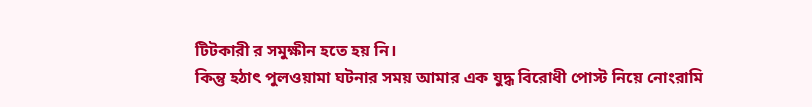টিটকারী র সমুক্ষীন হতে হয় নি।
কিন্তু হঠাৎ পুলওয়ামা ঘটনার সময় আমার এক যুদ্ধ বিরোধী পোস্ট নিয়ে নোংরামি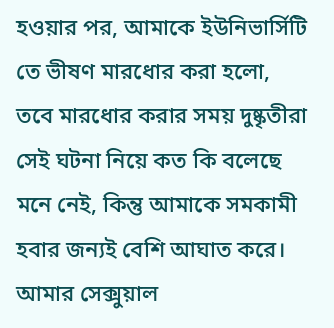হওয়ার পর, আমাকে ইউনিভার্সিটি তে ভীষণ মারধোর করা হলো, তবে মারধোর করার সময় দুষ্কৃতীরা সেই ঘটনা নিয়ে কত কি বলেছে মনে নেই, কিন্তু আমাকে সমকামী হবার জন্যই বেশি আঘাত করে। আমার সেক্সুয়াল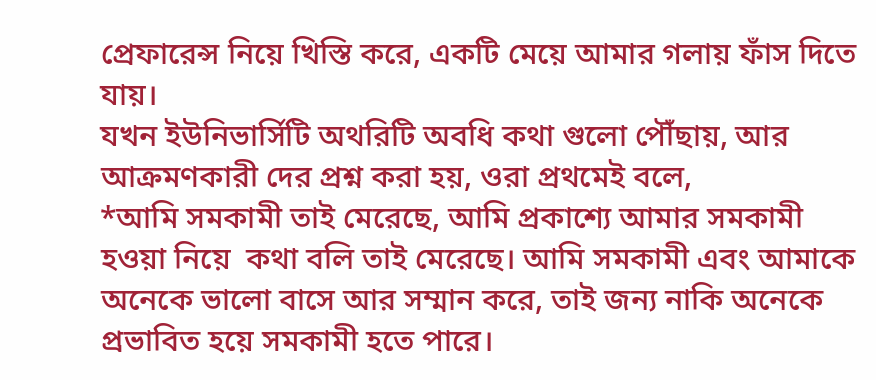প্রেফারেন্স নিয়ে খিস্তি করে, একটি মেয়ে আমার গলায় ফাঁস দিতে যায়।
যখন ইউনিভার্সিটি অথরিটি অবধি কথা গুলো পৌঁছায়, আর আক্রমণকারী দের প্রশ্ন করা হয়, ওরা প্রথমেই বলে,
*আমি সমকামী তাই মেরেছে, আমি প্রকাশ্যে আমার সমকামী হওয়া নিয়ে  কথা বলি তাই মেরেছে। আমি সমকামী এবং আমাকে অনেকে ভালো বাসে আর সম্মান করে, তাই জন্য নাকি অনেকে প্রভাবিত হয়ে সমকামী হতে পারে।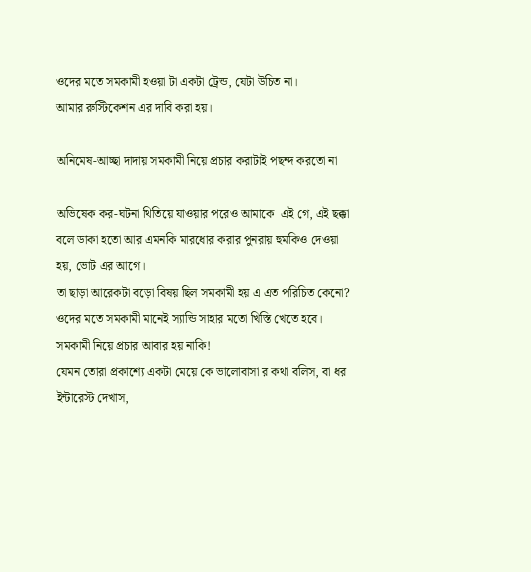ওদের মতে সমকামী হওয়া টা একটা ট্রেন্ড, যেটা উচিত না।
আমার রুস্টিকেশন এর দাবি করা হয়।

অনিমেষ-আচ্ছা দাদায় সমকামী নিয়ে প্রচার করাটাই পছন্দ করতো না

অভিষেক কর-ঘটনা থিতিয়ে যাওয়ার পরেও আমাকে  এই গে, এই ছক্কা বলে ডাকা হতো আর এমনকি মারধোর করার পুনরায় হুমকিও দেওয়া হয়, ভোট এর আগে।
তা ছাড়া আরেকটা বড়ো বিষয় ছিল সমকামী হয় এ এত পরিচিত কেনো?
ওদের মতে সমকামী মানেই স্যান্ডি সাহার মতো খিস্তি খেতে হবে। সমকামী নিয়ে প্রচার আবার হয় নাকি!
যেমন তোরা প্রকাশ্যে একটা মেয়ে কে ভালোবাসা র কথা বলিস, বা ধর ইন্টারেস্ট দেখাস,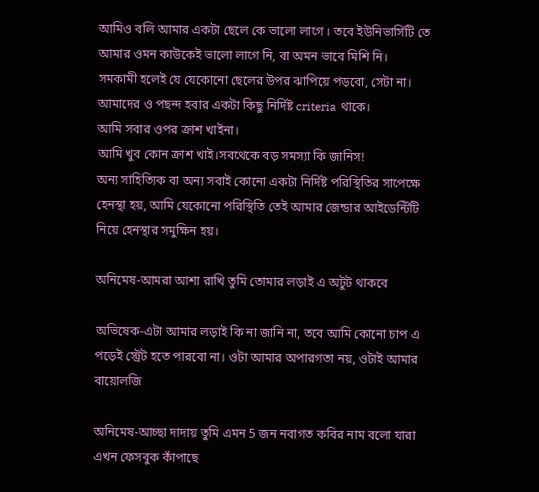আমিও বলি আমার একটা ছেলে কে ভালো লাগে । তবে ইউনিভার্সিটি তে আমার ওমন কাউকেই ভালো লাগে নি, বা অমন ভাবে মিশি নি।
সমকামী হলেই যে যেকোনো ছেলের উপর ঝাপিয়ে পড়বো, সেটা না।
আমাদের ও পছন্দ হবার একটা কিছু নির্দিষ্ট criteria থাকে।
আমি সবার ওপর ক্রাশ খাইনা।
আমি খুব কোন ক্রাশ খাই।সবথেকে বড় সমস্যা কি জানিস!
অন্য সাহিত্যিক বা অন্য সবাই কোনো একটা নির্দিষ্ট পরিস্থিতির সাপেক্ষে হেনস্থা হয়, আমি যেকোনো পরিস্থিতি তেই আমার জেন্ডার আইডেন্টিটি নিয়ে হেনস্থার সমুক্ষিন হয়।

অনিমেষ-আমরা আশা রাখি তুমি তোমার লড়াই এ অটুট থাকবে

অভিষেক-এটা আমার লড়াই কি না জানি না, তবে আমি কোনো চাপ এ পড়েই স্ট্রেট হতে পারবো না। ওটা আমার অপারগতা নয়, ওটাই আমার বায়োলজি

অনিমেষ-আচ্ছা দাদায় তুমি এমন 5 জন নবাগত কবির নাম বলো যারা এখন ফেসবুক কাঁপাছে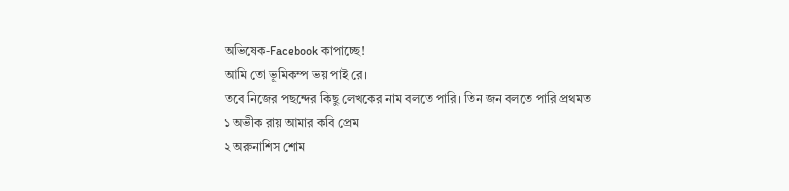অভিষেক-Facebook কাপাচ্ছে!
আমি তো ভূমিকম্প ভয় পাই রে।
তবে নিজের পছন্দের কিছু লেখকের নাম বলতে পারি। তিন জন বলতে পারি প্রথমত
১ অভীক রায় আমার কবি প্রেম
২ অরুনাশিস শোম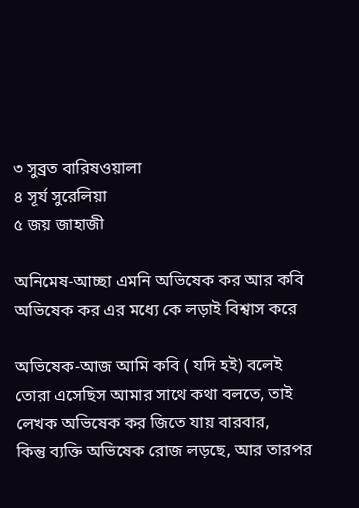৩ সুব্রত বারিষওয়ালা
৪ সূর্য সুরেলিয়া
৫ জয় জাহাজী

অনিমেষ-আচ্ছা এমনি অভিষেক কর আর কবি অভিষেক কর এর মধ্যে কে লড়াই বিশ্বাস করে

অভিষেক-আজ আমি কবি ( যদি হই) বলেই তোরা এসেছিস আমার সাথে কথা বলতে, তাই লেখক অভিষেক কর জিতে যায় বারবার,
কিন্তু ব্যক্তি অভিষেক রোজ লড়ছে, আর তারপর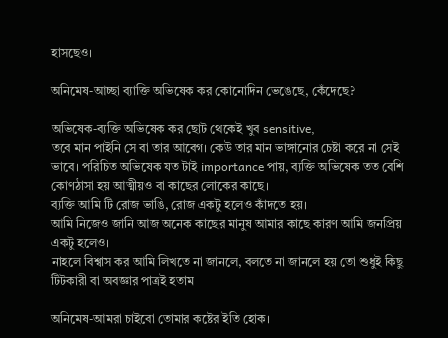হাসছেও।

অনিমেষ-আচ্ছা ব্যাক্তি অভিষেক কর কোনোদিন ভেঙেছে, কেঁদেছে?

অভিষেক-ব্যক্তি অভিষেক কর ছোট থেকেই খুব sensitive,
তবে মান পাইনি সে বা তার আবেগ। কেউ তার মান ভাঙ্গানোর চেষ্টা করে না সেই ভাবে। পরিচিত অভিষেক যত টাই importance পায়, ব্যক্তি অভিষেক তত বেশি কোণঠাসা হয় আত্মীয়ও বা কাছের লোকের কাছে।
ব্যক্তি আমি টি রোজ ভাঙি, রোজ একটু হলেও কাঁদতে হয়।
আমি নিজেও জানি আজ অনেক কাছের মানুষ আমার কাছে কারণ আমি জনপ্রিয় একটু হলেও।
নাহলে বিশ্বাস কর আমি লিখতে না জানলে, বলতে না জানলে হয় তো শুধুই কিছু টিটকারী বা অবজ্ঞার পাত্রই হতাম

অনিমেষ-আমরা চাইবো তোমার কষ্টের ইতি হোক।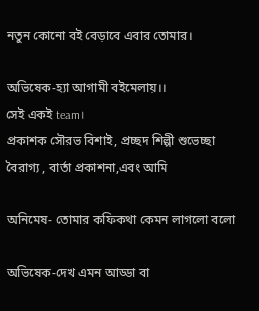নতুন কোনো বই বেড়াবে এবার তোমার।

অভিষেক-হ্যা আগামী বইমেলায়।।
সেই একই team।
প্রকাশক সৌরভ বিশাই, প্রচ্ছদ শিল্পী শুভেচ্ছা বৈরাগ্য , বার্তা প্রকাশনা,এবং আমি

অনিমেষ- তোমার কফিকথা কেমন লাগলো বলো

অভিষেক-দেখ এমন আড্ডা বা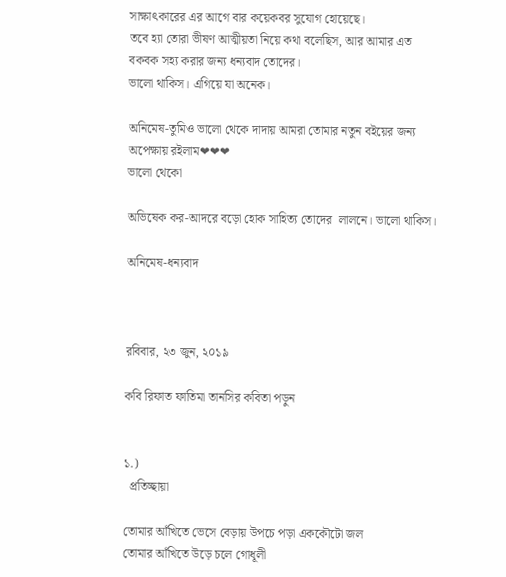সাক্ষাৎকারের এর আগে বার কয়েকবর সুযোগ হোয়েছে।
তবে হ্যা তোরা ভীষণ আত্মীয়তা নিয়ে কথা বলেছিস, আর আমার এত বকবক সহ্য করার জন্য ধন্যবাদ তোদের।
ভালো থাকিস। এগিয়ে যা অনেক।

অনিমেষ-তুমিও ভালো থেকে দাদায় আমরা তোমার নতুন বইয়ের জন্য অপেক্ষায় রইলাম❤❤❤
ভালো থেকো

অভিষেক কর-আদরে বড়ো হোক সাহিত্য তোদের  লালনে। ভালো থাকিস।

অনিমেষ-ধন্যবাদ



রবিবার, ২৩ জুন, ২০১৯

কবি রিফাত ফাতিমা তানসির কবিতা পড়ুন


১.)
  প্রতিচ্ছায়া

তোমার আঁখিতে ভেসে বেড়ায় উপচে পড়া এককৌটো জল
তোমার আঁখিতে উড়ে চলে গোধূলী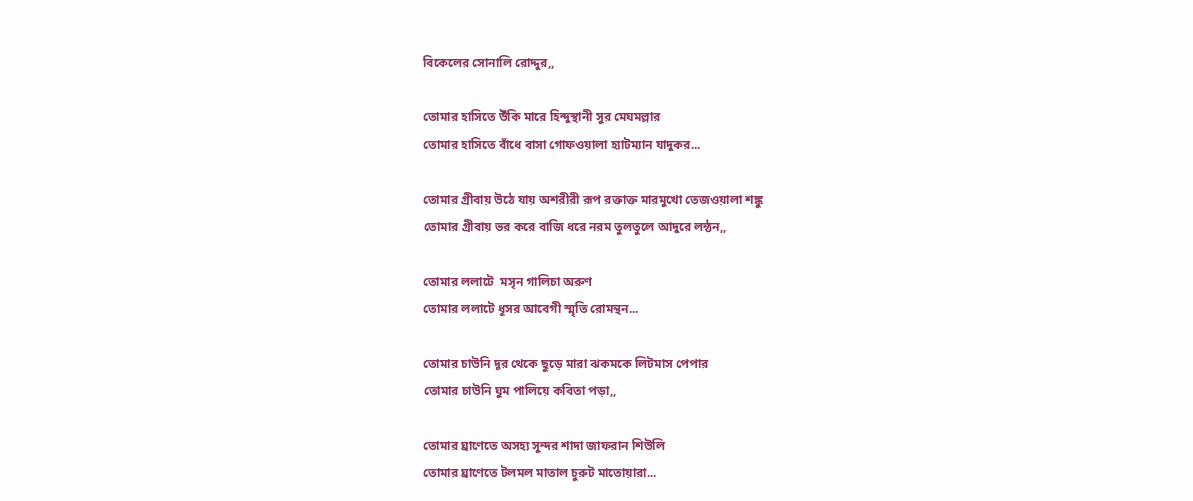বিকেলের সোনালি রোদ্দুর,,

তোমার হাসিতে উঁকি মারে হিন্দুস্থানী সুর মেঘমল্লার
তোমার হাসিতে বাঁধে বাসা গোফওয়ালা হ্যাটম্যান যাদুকর...

তোমার গ্রীবায় উঠে যায় অশরীরী রূপ রক্তাক্ত মারমুখো তেজওয়ালা শঙ্কু
তোমার গ্রীবায় ভর করে বাজি ধরে নরম তুলতুলে আদুরে লন্ঠন,,

তোমার ললাটে  মসৃন গালিচা অরুণ
তোমার ললাটে ধূসর আবেগী স্মৃতি রোমন্থন...

তোমার চাউনি দূর থেকে ছুড়ে মারা ঝকমকে লিটমাস পেপার
তোমার চাউনি ঘুম পালিয়ে কবিতা পড়া,,

তোমার ঘ্রাণেতে অসহ্য সুন্দর শাদা জাফরান শিউলি
তোমার ঘ্রাণেতে টলমল মাতাল চুরুট মাতোয়ারা...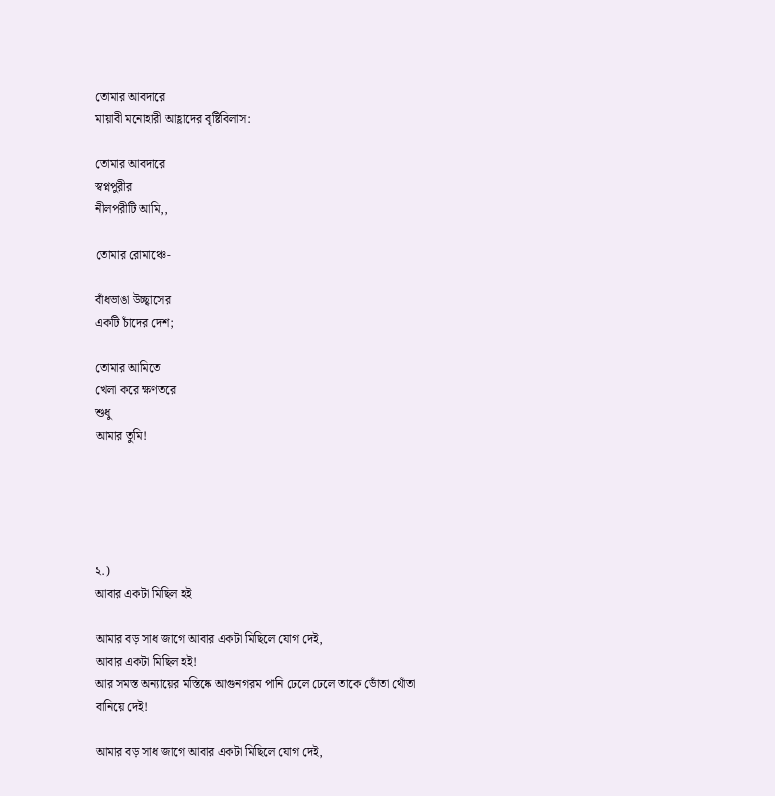তোমার আবদারে
মায়াবী মনোহারী আহ্লাদের বৃষ্টিবিলাস:

তোমার আবদারে
স্বপ্নপুরীর
নীলপরীটি আমি,,

তোমার রোমাঞ্চে-

বাঁধভাঙা উচ্ছ্বাসের
একটি চাঁদের দেশ;

তোমার আমিতে
খেলা করে ক্ষণতরে
শুধু
আমার তুমি!





২.)
আবার একটা মিছিল হই

আমার বড় সাধ জাগে আবার একটা মিছিলে যোগ দেই,
আবার একটা মিছিল হই!
আর সমস্ত অন্যায়ের মস্তিষ্কে আগুনগরম পানি ঢেলে ঢেলে তাকে ভোঁতা থোঁতা বানিয়ে দেই!

আমার বড় সাধ জাগে আবার একটা মিছিলে যোগ দেই,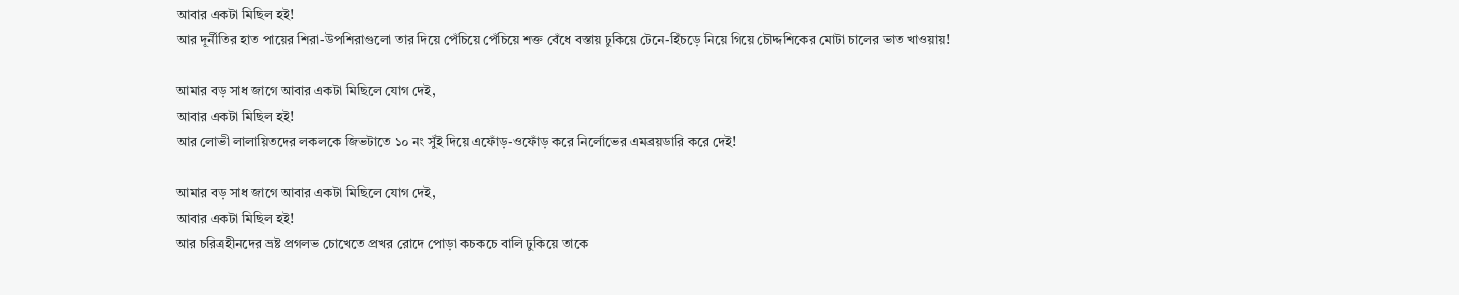আবার একটা মিছিল হই!
আর দূর্নীতির হাত পায়ের শিরা-উপশিরাগুলো তার দিয়ে পেঁচিয়ে পেঁচিয়ে শক্ত বেঁধে বস্তায় ঢুকিয়ে টেনে-হিঁচড়ে নিয়ে গিয়ে চৌদ্দশিকের মোটা চালের ভাত খাওয়ায়!

আমার বড় সাধ জাগে আবার একটা মিছিলে যোগ দেই,
আবার একটা মিছিল হই!
আর লোভী লালায়িতদের লকলকে জিভটাতে ১০ নং সুঁই দিয়ে এফোঁড়-ওফোঁড় করে নির্লোভের এমব্রয়ডারি করে দেই!

আমার বড় সাধ জাগে আবার একটা মিছিলে যোগ দেই,
আবার একটা মিছিল হই!
আর চরিত্রহীনদের ভ্রষ্ট প্রগলভ চোখেতে প্রখর রোদে পোড়া কচকচে বালি ঢুকিয়ে তাকে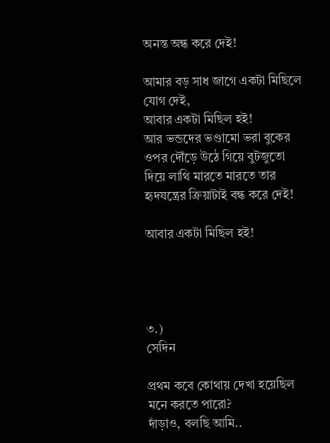অনন্ত অন্ধ করে দেই!

আমার বড় সাধ জাগে একটা মিছিলে যোগ দেই,
আবার একটা মিছিল হই!
আর ভন্ডদের ভণ্ডামো ভরা বুকের ওপর দৌঁড়ে উঠে গিয়ে বুটজুতো দিয়ে লাথি মারতে মারতে তার হৃদযন্ত্রের ক্রিয়াটাই বন্ধ করে দেই!

আবার একটা মিছিল হই!




৩.)
সেদিন

প্রথম কবে কোথায় দেখা হয়েছিল মনে করতে পারো?
দাঁড়াও, বলছি আমি..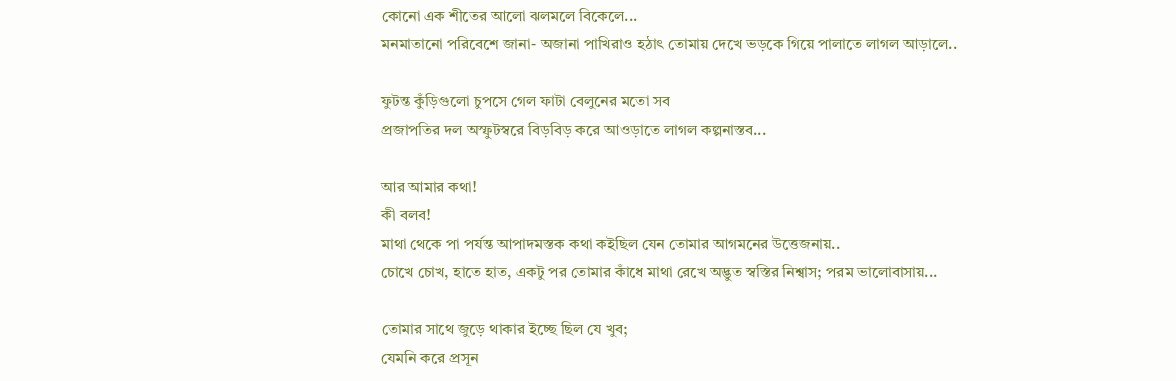কোনো এক শীতের আলো ঝলমলে বিকেলে...
মনমাতানো পরিবেশে জানা- অজানা পাখিরাও হঠাৎ তোমায় দেখে ভড়কে গিয়ে পালাতে লাগল আড়ালে..

ফুটন্ত কুঁড়িগুলো চুপসে গেল ফাটা বেলুনের মতো সব
প্রজাপতির দল অস্ফুটস্বরে বিড়বিড় করে আওড়াতে লাগল কল্পনাস্তব...

আর আমার কথা!
কী বলব!
মাথা থেকে পা পর্যন্ত আপাদমস্তক কথা কইছিল যেন তোমার আগমনের উত্তেজনায়..
চোখে চোখ, হাতে হাত, একটু পর তোমার কাঁধে মাথা রেখে অদ্ভুত স্বস্তির নিশ্বাস; পরম ভালোবাসায়...

তোমার সাথে জুড়ে থাকার ইচ্ছে ছিল যে খুব;
যেমনি করে প্রসূন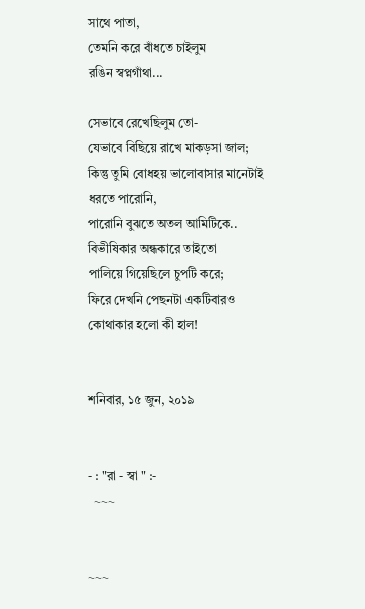সাথে পাতা,
তেমনি করে বাঁধতে চাইলুম
রঙিন স্বপ্নগাঁথা...

সেভাবে রেখেছিলুম তো-
যেভাবে বিছিয়ে রাখে মাকড়সা জাল;
কিন্তু তুমি বোধহয় ভালোবাসার মানেটাই ধরতে পারোনি,
পারোনি বুঝতে অতল আমিটিকে..
বিভীষিকার অন্ধকারে তাইতো
পালিয়ে গিয়েছিলে চুপটি করে;
ফিরে দেখনি পেছনটা একটিবারও
কোথাকার হলো কী হাল!


শনিবার, ১৫ জুন, ২০১৯


- : "রা - স্বা " :-
  ~~~


~~~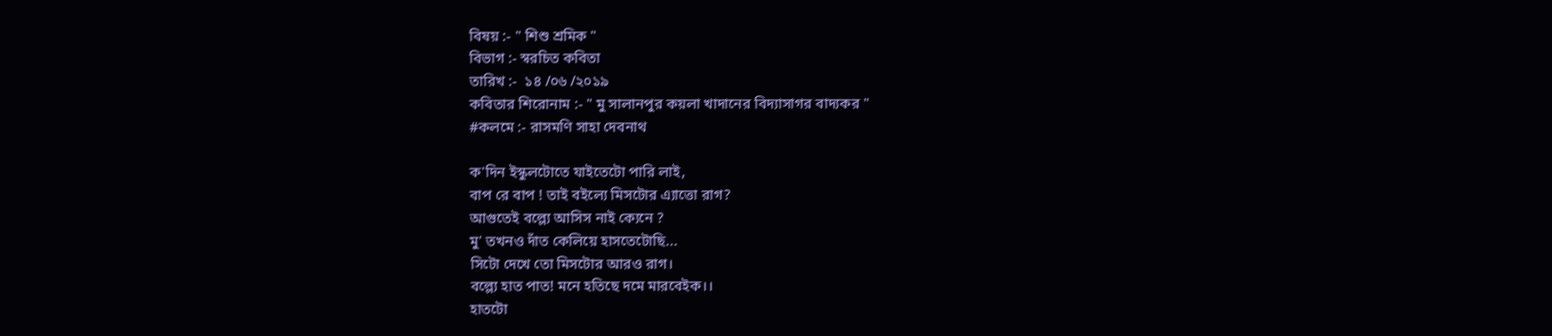বিষয় :- " শিশু শ্রমিক "
বিভাগ :- স্বরচিত কবিতা
তারিখ :-  ১৪ /০৬ /২০১৯
কবিতার শিরোনাম :- " মু সালানপুর কয়লা খাদানের বিদ্যাসাগর বাদ্যকর "
#কলমে :- রাসমণি সাহা দেবনাথ

ক'দিন ইস্কুলটোতে যাইতেটো পারি লাই,
বাপ রে বাপ ! তাই বইল্যে মিসটোর এ্যাত্তো রাগ?
আগুতেই বল্ল্যে আসিস নাই ক্যেনে ?
মু' তখনও দাঁত কেলিয়ে হাসতেটোছি...
সিটো দেখে তো মিসটোর আরও রাগ।
বল্ল্যে হাত পাত! মনে হতিছে দমে মারবেইক।।
হাতটো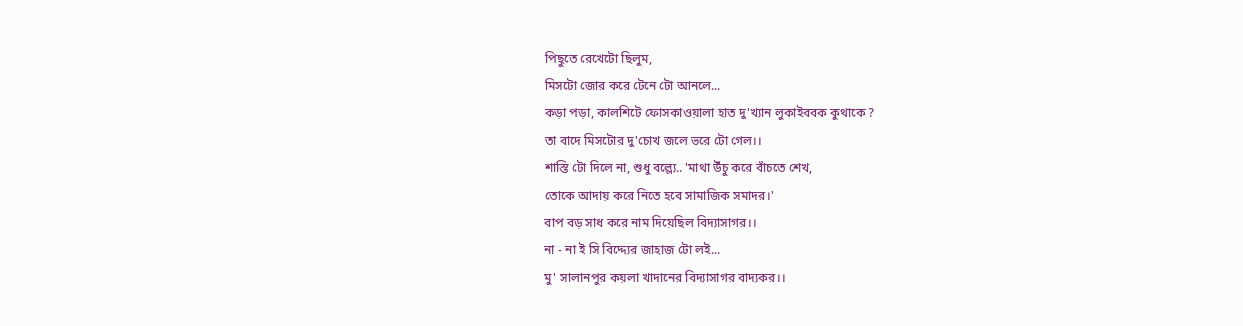পিছুতে রেখেটো ছিলুম,
মিসটো জোর করে টেনে টো আনলে...
কড়া পড়া, কালশিটে ফোসকাওয়ালা হাত দু'খ্যান লুকাইববক কুথাকে ?
তা বাদে মিসটোর দু'চোখ জলে ভরে টো গেল।।
শাস্তি টো দিলে না, শুধু বল্ল্যে.. 'মাথা উঁচু করে বাঁচতে শেখ,
তোকে আদায় করে নিতে হবে সামাজিক সমাদর।'
বাপ বড় সাধ করে নাম দিয়েছিল বিদ্যাসাগর।।
না - না ই সি বিদ্দ্যের জাহাজ টো লই...
মু' সালানপুর কয়লা খাদানের বিদ্যাসাগর বাদ্যকর।।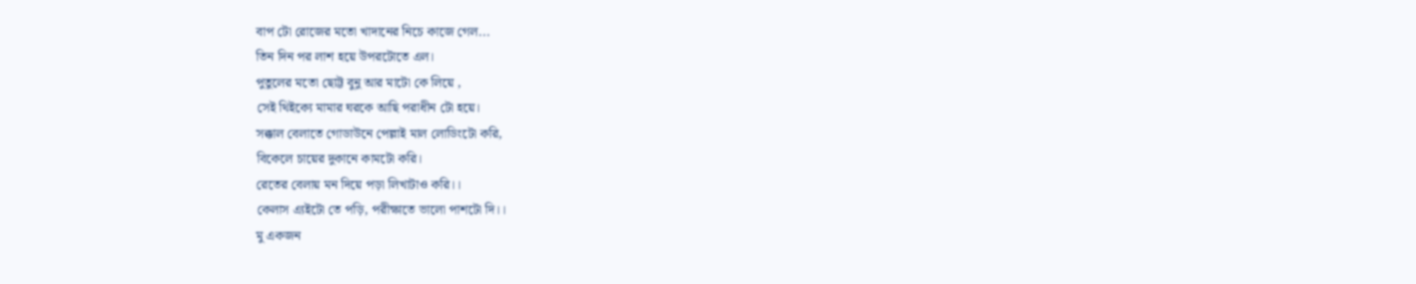বাপ টো রোজের মতো খাদানের নিচে কাজে গেল...
তিন দিন পর লাশ হয়ে উপরটোতে এল।
পুতুলের মতো ছোট্ট বুনু আর মাটো কে লিয়ে ,
সেই থিইক্যে মামার ঘরকে আছি পরাধীন টো হয়ে।
সক্কাল বেলাতে গোডাউনে পেল্লাই মাল লোডিংটো করি,
বিকেলে চায়ের দুকানে কামটো করি।
রেতের বেলায় মন দিয়ে পড়া লিখাটাও করি।।
কেলাস এ্যইটো তে পড়ি, পরীক্ষাতে ভালো পাশটো দি।।
মু একজন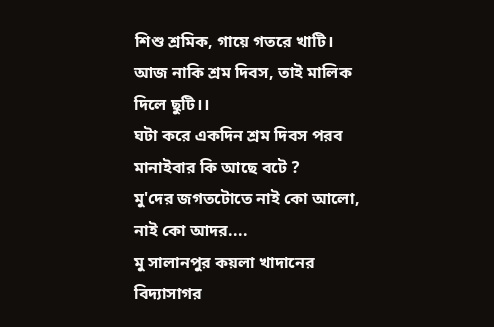শিশু শ্রমিক, গায়ে গতরে খাটি।
আজ নাকি শ্রম দিবস, তাই মালিক দিলে ছুটি।।
ঘটা করে একদিন শ্রম দিবস পরব মানাইবার কি আছে বটে ?
মু'দের জগতটোতে নাই কো আলো, নাই কো আদর....
মু সালানপুর কয়লা খাদানের বিদ্যাসাগর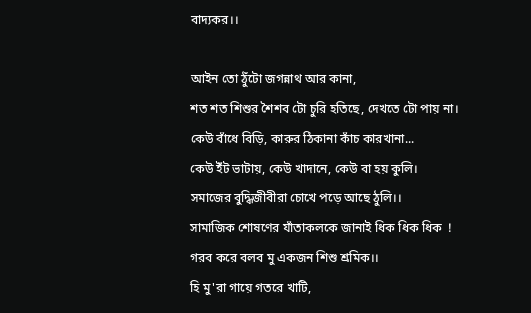বাদ্যকর।।

আইন তো ঠুঁটো জগন্নাথ আর কানা,
শত শত শিশুর শৈশব টো চুরি হতিছে, দেখতে টো পায় না।
কেউ বাঁধে বিড়ি, কারুর ঠিকানা কাঁচ কারখানা...
কেউ ইঁট ভাটায়, কেউ খাদানে, কেউ বা হয় কুলি।
সমাজের বুদ্ধিজীবীরা চোখে পড়ে আছে ঠুলি।।
সামাজিক শোষণের যাঁতাকলকে জানাই ধিক ধিক ধিক  !
গরব করে বলব মু একজন শিশু শ্রমিক।।
হি মু'রা গায়ে গতরে খাটি,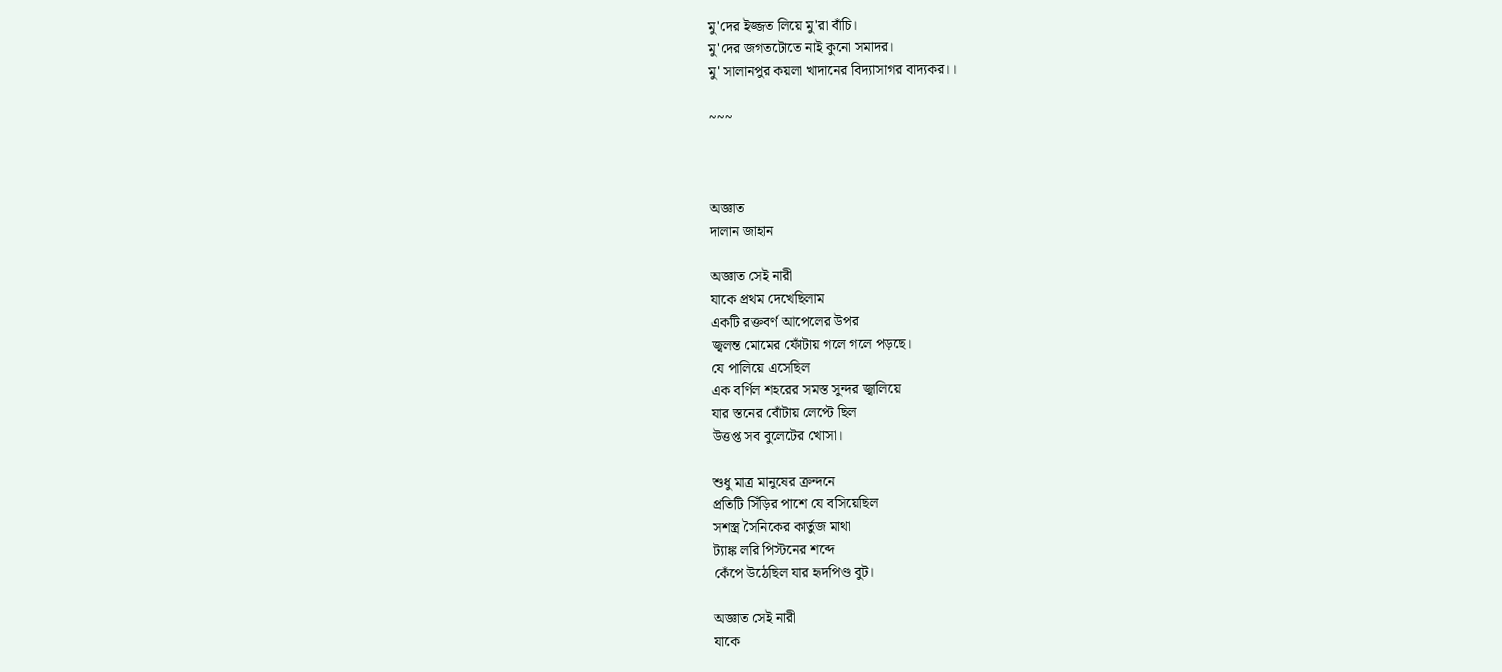মু'দের ইজ্জত লিয়ে মু'রা বাঁচি।
মু'দের জগতটোতে নাই কুনো সমাদর।
মু' সালানপুর কয়লা খাদানের বিদ্যাসাগর বাদ্যকর।।

~~~



অজ্ঞাত
দালান জাহান

অজ্ঞাত সেই নারী
যাকে প্রথম দেখেছিলাম
একটি রক্তবর্ণ আপেলের উপর
জ্বলন্ত মোমের ফোঁটায় গলে গলে পড়ছে।
যে পালিয়ে এসেছিল
এক বর্ণিল শহরের সমস্ত সুন্দর জ্বালিয়ে
যার স্তনের বোঁটায় লেপ্টে ছিল
উত্তপ্ত সব বুলেটের খোসা।

শুধু মাত্র মানুষের ক্রন্দনে
প্রতিটি সিঁড়ির পাশে যে বসিয়েছিল
সশস্ত্র সৈনিকের কার্তুজ মাথা
ট্যাঙ্ক লরি পিস্টনের শব্দে
কেঁপে উঠেছিল যার হৃদপিণ্ড বুট।

অজ্ঞাত সেই নারী
যাকে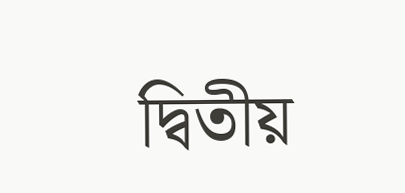দ্বিতীয়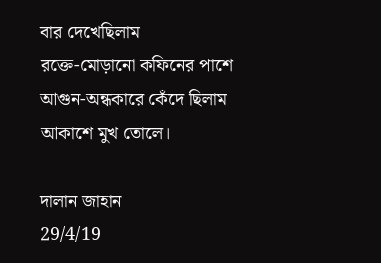বার দেখেছিলাম
রক্তে-মোড়ানো কফিনের পাশে
আগুন-অন্ধকারে কেঁদে ছিলাম
আকাশে মুখ তোলে।

দালান জাহান
29/4/19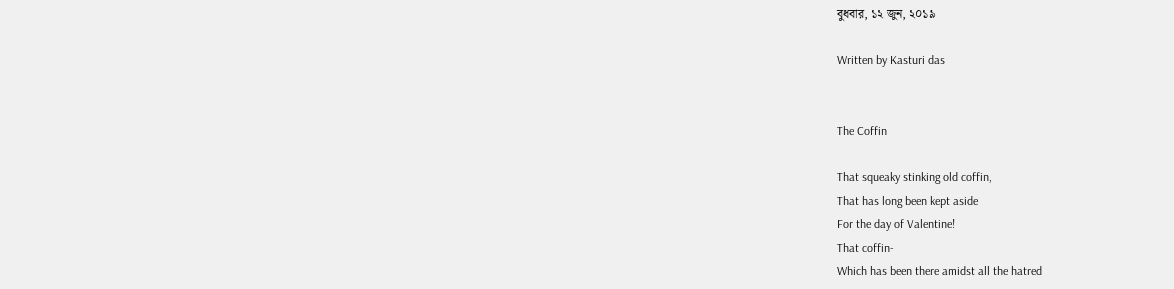বুধবার, ১২ জুন, ২০১৯

Written by Kasturi das


The Coffin

That squeaky stinking old coffin,
That has long been kept aside
For the day of Valentine!
That coffin-
Which has been there amidst all the hatred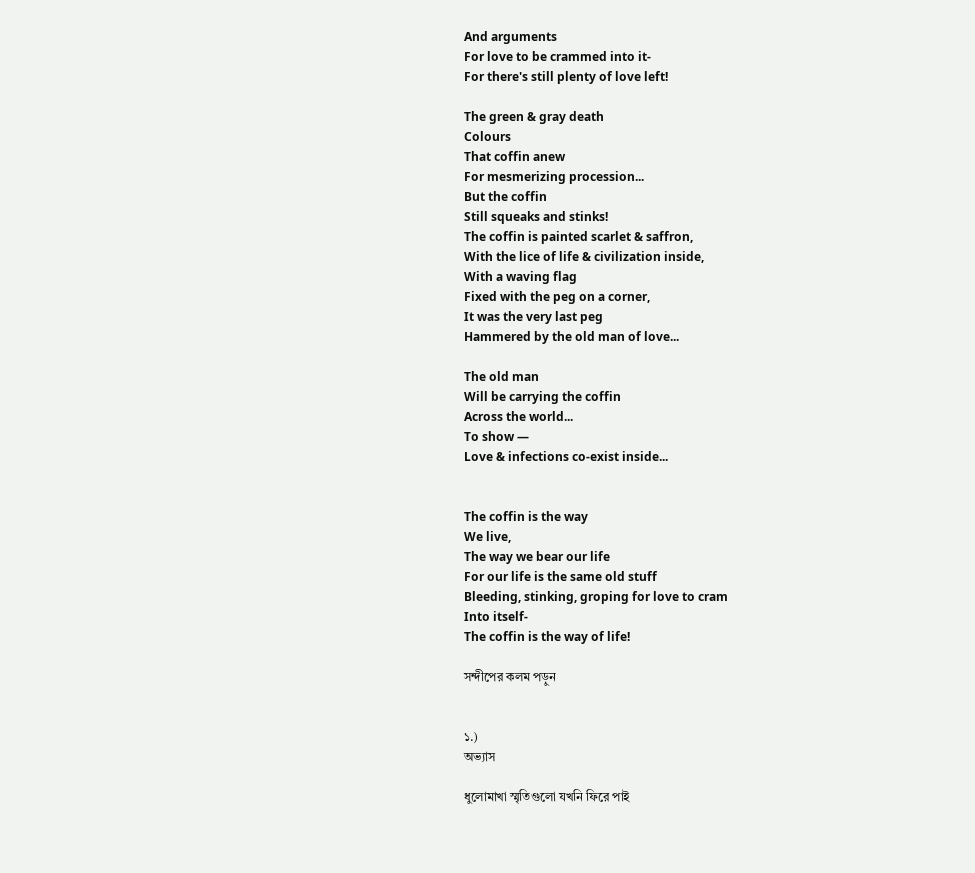And arguments
For love to be crammed into it-
For there's still plenty of love left!

The green & gray death
Colours
That coffin anew
For mesmerizing procession...
But the coffin
Still squeaks and stinks!
The coffin is painted scarlet & saffron,
With the lice of life & civilization inside,
With a waving flag
Fixed with the peg on a corner,
It was the very last peg
Hammered by the old man of love...

The old man
Will be carrying the coffin
Across the world...
To show —
Love & infections co-exist inside...


The coffin is the way
We live,
The way we bear our life
For our life is the same old stuff
Bleeding, stinking, groping for love to cram
Into itself-
The coffin is the way of life!

সন্দীপের কলম পড়ুন


১.)
অভ্যাস

ধুলোমাখা স্মৃতিগুলো যখনি ফিরে পাই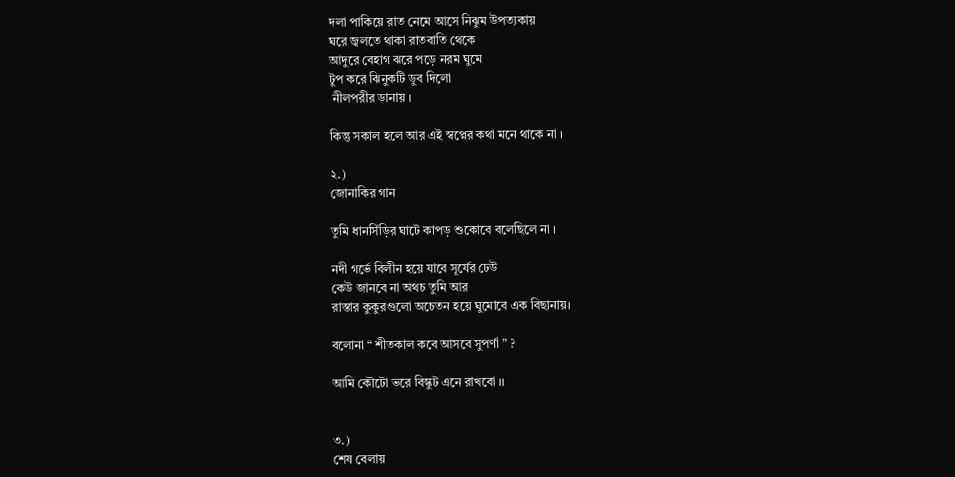দলা পাকিয়ে রাত নেমে আসে নিঝুম উপত্যকায়
ঘরে জ্বলতে থাকা রাতবাতি থেকে
আদুরে বেহাগ ঝরে পড়ে নরম ঘুমে
টুপ করে ঝিনুকটি ডুব দিলো
 নীলপরীর ডানায় ।

কিন্তু সকাল হলে আর এই স্বপ্নের কথা মনে থাকে না ।

২.)
জোনাকির গান

তুমি ধানসিঁড়ির ঘাটে কাপড় শুকোবে বলেছিলে না ।

নদী গর্ভে বিলীন হয়ে যাবে সূর্যের ঢেউ
কেউ জানবে না অথচ তুমি আর
রাস্তার কুকুরগুলো অচেতন হয়ে ঘুমোবে এক বিছানায়।

বলোনা “ শীতকাল কবে আসবে সুপর্ণা ” ?

আমি কৌটো ভরে বিস্কুট এনে রাখবো ।।


৩.)
শেষ বেলায়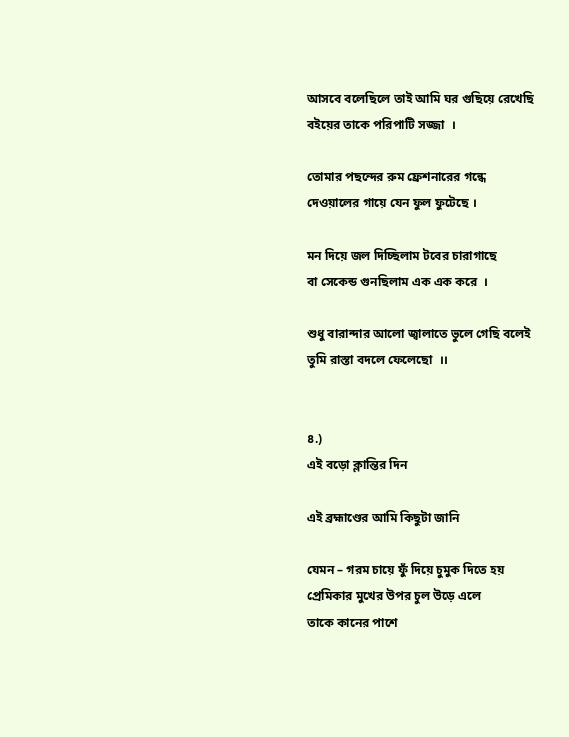আসবে বলেছিলে তাই আমি ঘর গুছিয়ে রেখেছি
বইয়ের তাকে পরিপাটি সজ্জা  ।

তোমার পছন্দের রুম ফ্রেশনারের গন্ধে
দেওয়ালের গায়ে যেন ফুল ফুটেছে ।

মন দিয়ে জল দিচ্ছিলাম টবের চারাগাছে
বা সেকেন্ড গুনছিলাম এক এক করে  ।

শুধু বারান্দার আলো জ্বালাতে ভুলে গেছি বলেই
তুমি রাস্তা বদলে ফেলেছো  ।।


৪.)
এই বড়ো ক্লান্তির দিন

এই ব্রহ্মাণ্ডের আমি কিছুটা জানি

যেমন – গরম চায়ে ফুঁ দিয়ে চুমুক দিতে হয়
প্রেমিকার মুখের উপর চুল উড়ে এলে
তাকে কানের পাশে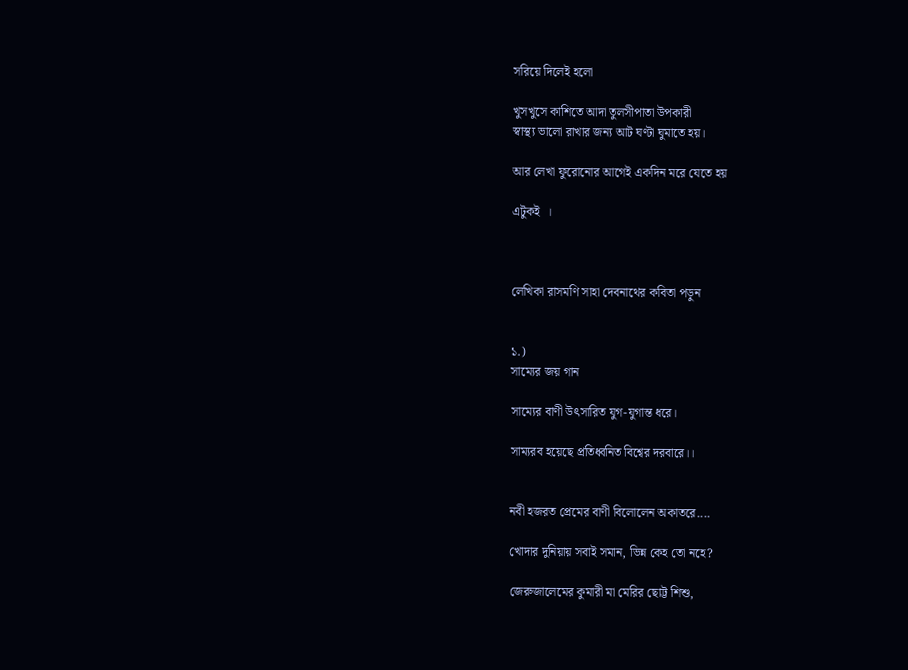সরিয়ে দিলেই হলো

খুসখুসে কাশিতে আদা তুলসীপাতা উপকারী
স্বাস্থ্য ভালো রাখার জন্য আট ঘণ্টা ঘুমাতে হয়।

আর লেখা ফুরোনোর আগেই একদিন মরে যেতে হয়

এটুকই  ।



লেখিকা রাসমণি সাহা দেবনাথের কবিতা পড়ুন


১.)
সাম্যের জয় গান

সাম্যের বাণী উৎসারিত যুগ-যুগান্ত ধরে।

সাম্যরব হয়েছে প্রতিধ্বনিত বিশ্বের দরবারে।।


নবী হজরত প্রেমের বাণী বিলোলেন অকাতরে....

খোদার দুনিয়ায় সবাই সমান, ভিন্ন কেহ তো নহে?

জেরুজালেমের কুমারী মা মেরির ছোট্ট শিশু,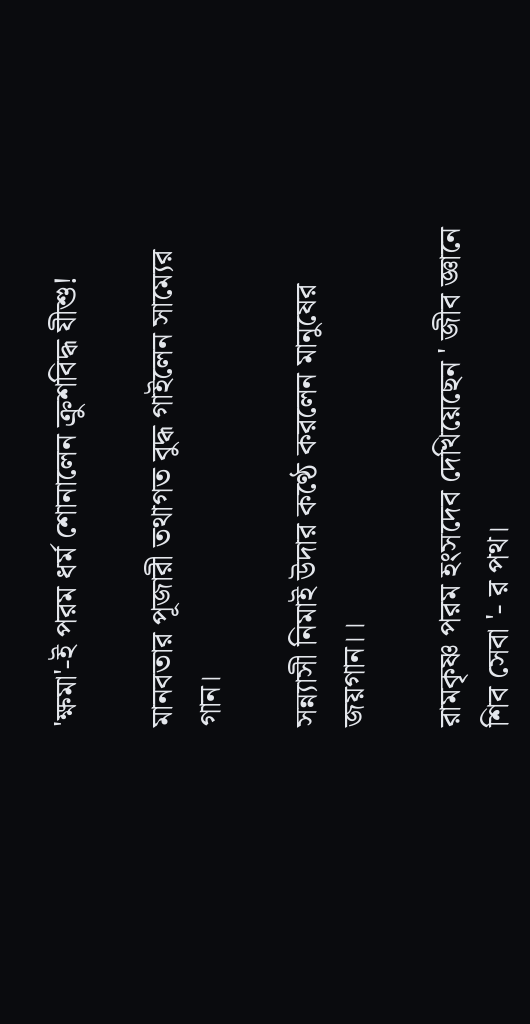'ক্ষমা'-ই পরম ধর্ম শোনালেন ক্রুশবিদ্ধ যীশু!

মানবতার পূজারী তথাগত বুদ্ধ গাইলেন সাম্যের গান।

সন্ন্যাসী নিমাই উদার কণ্ঠে করলেন মানুষের জয়গান।।

রামকৃষ্ণ পরম হংসদেব দেখিয়েছেন ' জীব জ্ঞানে শিব সেবা '- র পথ।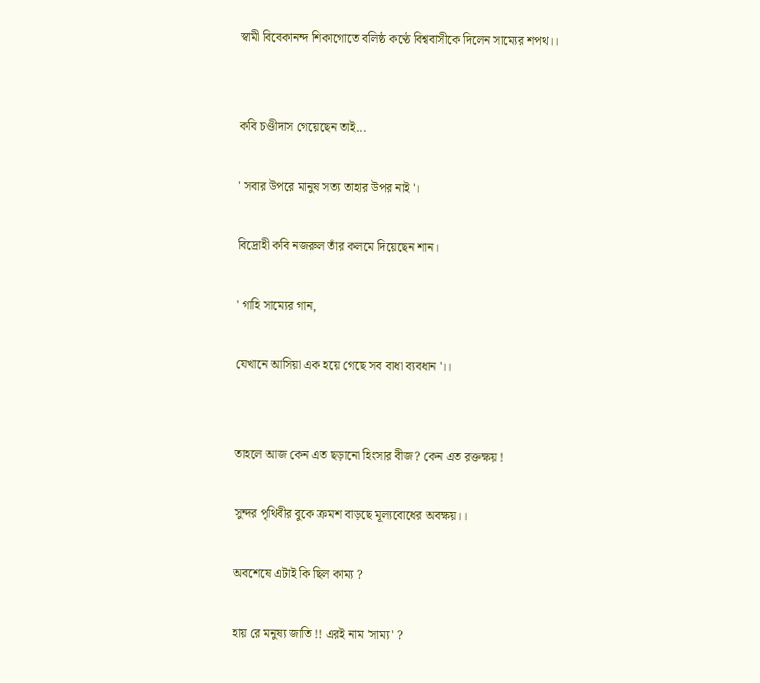স্বামী বিবেকানন্দ শিকাগোতে বলিষ্ঠ কণ্ঠে বিশ্ববাসীকে দিলেন সাম্যের শপথ।।


কবি চণ্ডীদাস গেয়েছেন তাই...

' সবার উপরে মানুষ সত্য তাহার উপর নাই '।

বিদ্রোহী কবি নজরুল তাঁর কলমে দিয়েছেন শান।

' গাহি সাম্যের গান,

যেখানে আসিয়া এক হয়ে গেছে সব বাধা ব্যবধান '।।


তাহলে আজ কেন এত ছড়ানো হিংসার বীজ? কেন এত রক্তক্ষয় !

সুন্দর পৃথিবীর বুকে ক্রমশ বাড়ছে মূল্যবোধের অবক্ষয়।।

অবশেষে এটাই কি ছিল কাম্য ?

হায় রে মনুষ্য জাতি !! এরই নাম 'সাম্য' ?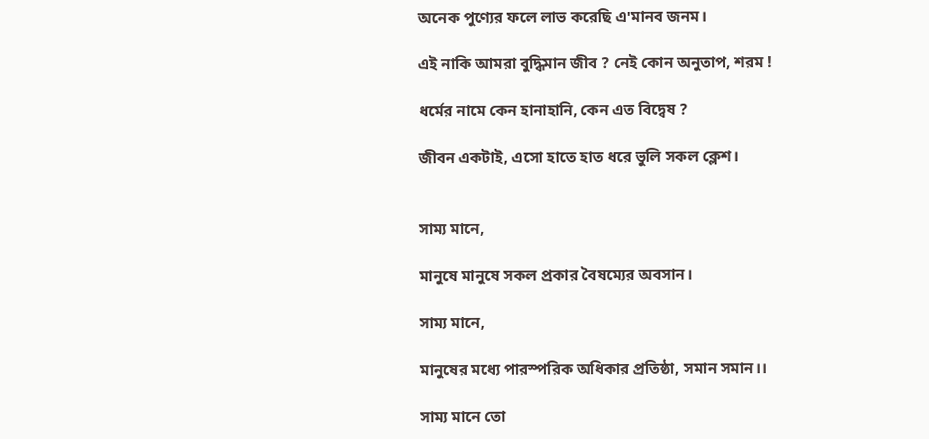অনেক পুণ্যের ফলে লাভ করেছি এ'মানব জনম।

এই নাকি আমরা বুদ্ধিমান জীব ? নেই কোন অনুতাপ, শরম !

ধর্মের নামে কেন হানাহানি, কেন এত বিদ্বেষ ?

জীবন একটাই, এসো হাতে হাত ধরে ভুলি সকল ক্লেশ।


সাম্য মানে,

মানুষে মানুষে সকল প্রকার বৈষম্যের অবসান।

সাম্য মানে,

মানুষের মধ্যে পারস্পরিক অধিকার প্রতিষ্ঠা, সমান সমান।।

সাম্য মানে তো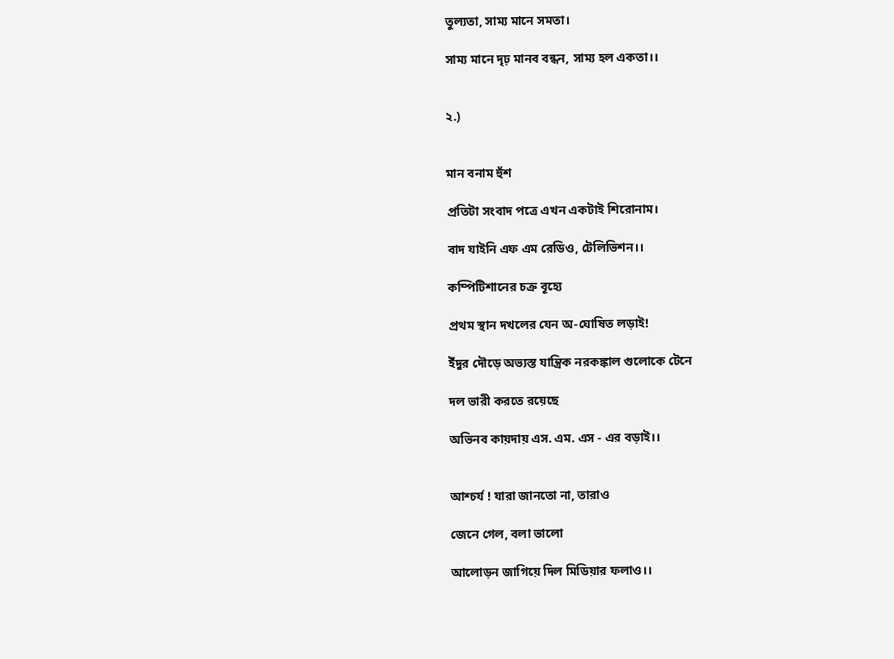তুল্যতা, সাম্য মানে সমতা।

সাম্য মানে দৃঢ় মানব বন্ধন, সাম্য হল একতা।।


২.)


মান বনাম হুঁশ

প্রতিটা সংবাদ পত্রে এখন একটাই শিরোনাম।

বাদ যাইনি এফ এম রেডিও, টেলিভিশন।।

কম্পিটিশানের চক্র বূহ্যে

প্রথম স্থান দখলের যেন অ-ঘোষিত লড়াই!

ইঁদুর দৌড়ে অভ্যস্ত যান্ত্রিক নরকঙ্কাল গুলোকে টেনে

দল ভারী করতে রয়েছে

অভিনব কায়দায় এস. এম. এস - এর বড়াই।।


আশ্চর্য ! যারা জানতো না, তারাও

জেনে গেল, বলা ভালো

আলোড়ন জাগিয়ে দিল মিডিয়ার ফলাও।।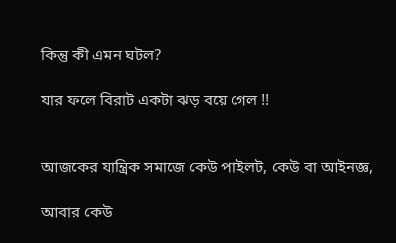কিন্তু কী এমন ঘটল?

যার ফলে বিরাট একটা ঝড় বয়ে গেল !!


আজকের যান্ত্রিক সমাজে কেউ পাইলট, কেউ বা আইনজ্ঞ,

আবার কেউ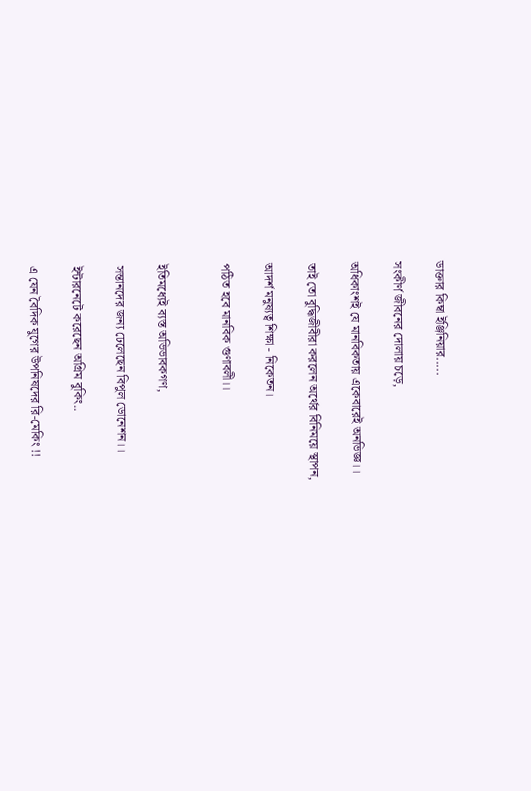ডাক্তার কিম্বা ইঞ্জিনিয়ার.....

সংকীর্ণ জীবনের দোলায় চড়ে,

অধিকাংশই যে মানবিকতায় একেবারেই অনভিজ্ঞ।।

তাই তো বুদ্ধিজীবীরা করলেন অর্থের বিনিময়ে স্থাপন,

আদর্শ মনুষ্যত্ব শিক্ষা - নিকেতন।

পঠিত হবে মানবিক গুণাবলী।।


ইতিমধ্যেই ব্যস্ত অভিভাবকগণ,

সন্তানদের জন্য ঢেলেছেন বিপুল ডোনেশন।।

ইন্টারনেটে করেছেন অগ্রিম বুকিং..

এ যেন বৈদিক যুগের উপনিষদের রি-মেকিং !!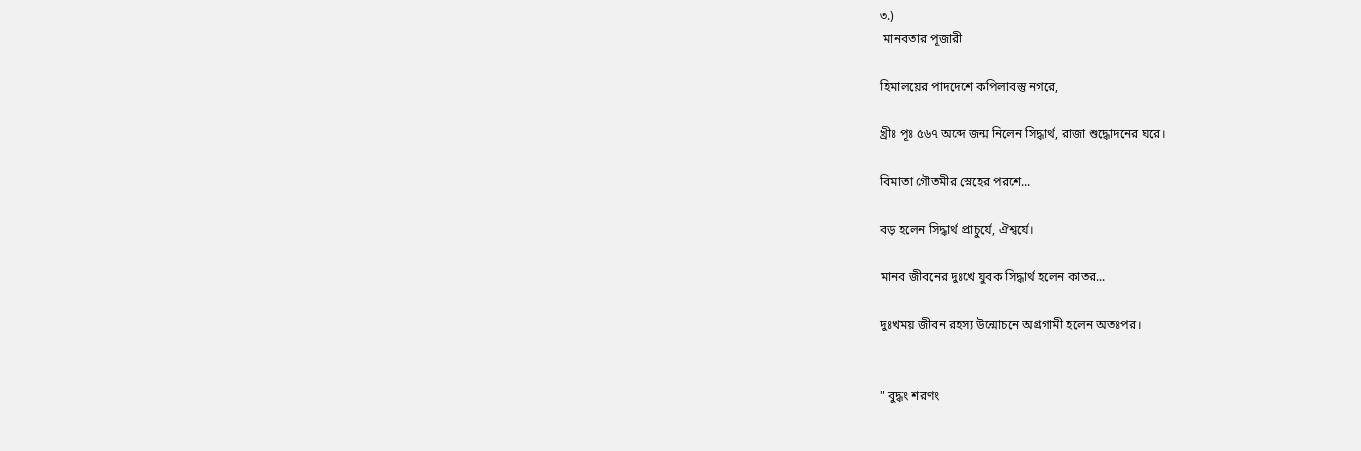৩.)
 মানবতার পূজারী

হিমালয়ের পাদদেশে কপিলাবস্তু নগরে,

খ্রীঃ পূঃ ৫৬৭ অব্দে জন্ম নিলেন সিদ্ধার্থ, রাজা শুদ্ধোদনের ঘরে।

বিমাতা গৌতমীর স্নেহের পরশে...

বড় হলেন সিদ্ধার্থ প্রাচুর্যে, ঐশ্বর্যে।

মানব জীবনের দুঃখে যুবক সিদ্ধার্থ হলেন কাতর...

দুঃখময় জীবন রহস্য উন্মোচনে অগ্রগামী হলেন অতঃপর।


" বুদ্ধং শরণং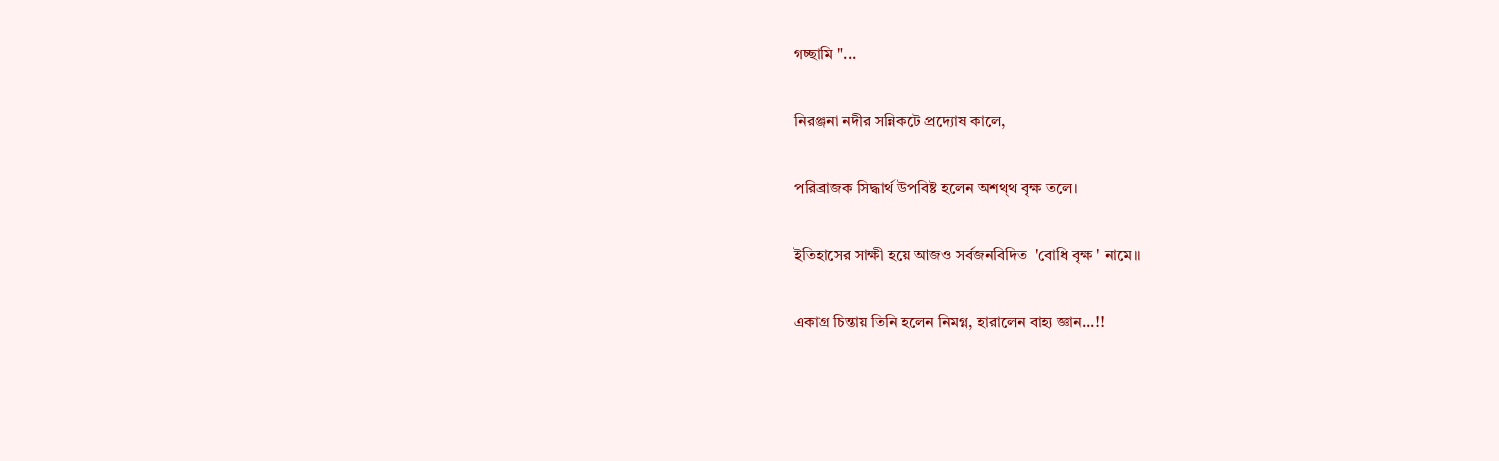গচ্ছামি "...

নিরঞ্জনা নদীর সন্নিকটে প্রদ্যোষ কালে,

পরিব্রাজক সিদ্ধার্থ উপবিষ্ট হলেন অশথ্থ বৃক্ষ তলে।

ইতিহাসের সাক্ষী হয়ে আজও সর্বজনবিদিত  'বোধি বৃক্ষ ' নামে।।

একাগ্র চিন্তায় তিনি হলেন নিমগ্ন, হারালেন বাহ্য জ্ঞান...!!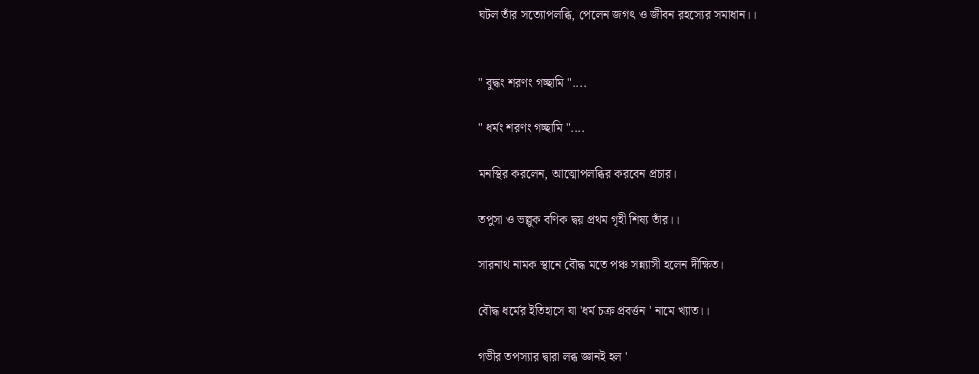ঘটল তাঁর সত্যোপলব্ধি, পেলেন জগৎ ও জীবন রহস্যের সমাধান।।


" বুদ্ধং শরণং গচ্ছামি "....

" ধর্মং শরণং গচ্ছামি "....

মনস্থির করলেন, আত্মোপলব্ধির করবেন প্রচার।

তপুসা ও ভল্লুক বণিক দ্বয় প্রথম গৃহী শিষ্য তাঁর।।

সারনাথ নামক স্থানে বৌদ্ধ মতে পঞ্চ সন্ন্যাসী হলেন দীক্ষিত।

বৌদ্ধ ধর্মের ইতিহাসে যা 'ধর্ম চক্র প্রবর্ত্তন ' নামে খ্যাত।।

গভীর তপস্যার দ্বারা লব্ধ জ্ঞানই হল '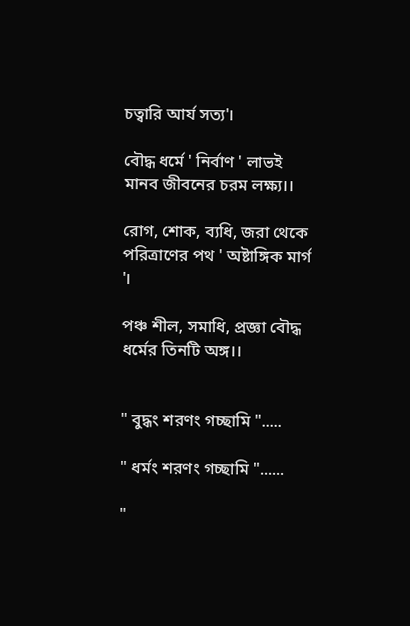চত্বারি আর্য সত্য'।

বৌদ্ধ ধর্মে ' নির্বাণ ' লাভই মানব জীবনের চরম লক্ষ্য।।

রোগ, শোক, ব্যধি, জরা থেকে পরিত্রাণের পথ ' অষ্টাঙ্গিক মার্গ '।

পঞ্চ শীল, সমাধি, প্রজ্ঞা বৌদ্ধ ধর্মের তিনটি অঙ্গ।।


" বুদ্ধং শরণং গচ্ছামি ".....

" ধর্মং শরণং গচ্ছামি "......

"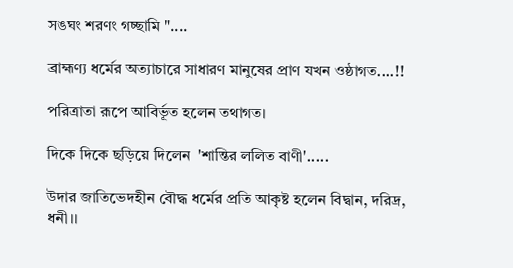সঙঘং শরণং গচ্ছামি "....

ব্রাহ্মণ্য ধর্মের অত্যাচারে সাধারণ মানুষের প্রাণ যখন ওষ্ঠাগত....!!

পরিত্রাতা রূপে আবির্ভূত হলেন তথাগত।

দিকে দিকে ছড়িয়ে দিলেন  'শান্তির ললিত বাণী'.....

উদার জাতিভেদহীন বৌদ্ধ ধর্মের প্রতি আকৃষ্ট হলেন বিদ্বান, দরিদ্র, ধনী।।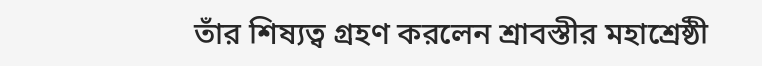তাঁর শিষ্যত্ব গ্রহণ করলেন শ্রাবস্তীর মহাশ্রেষ্ঠী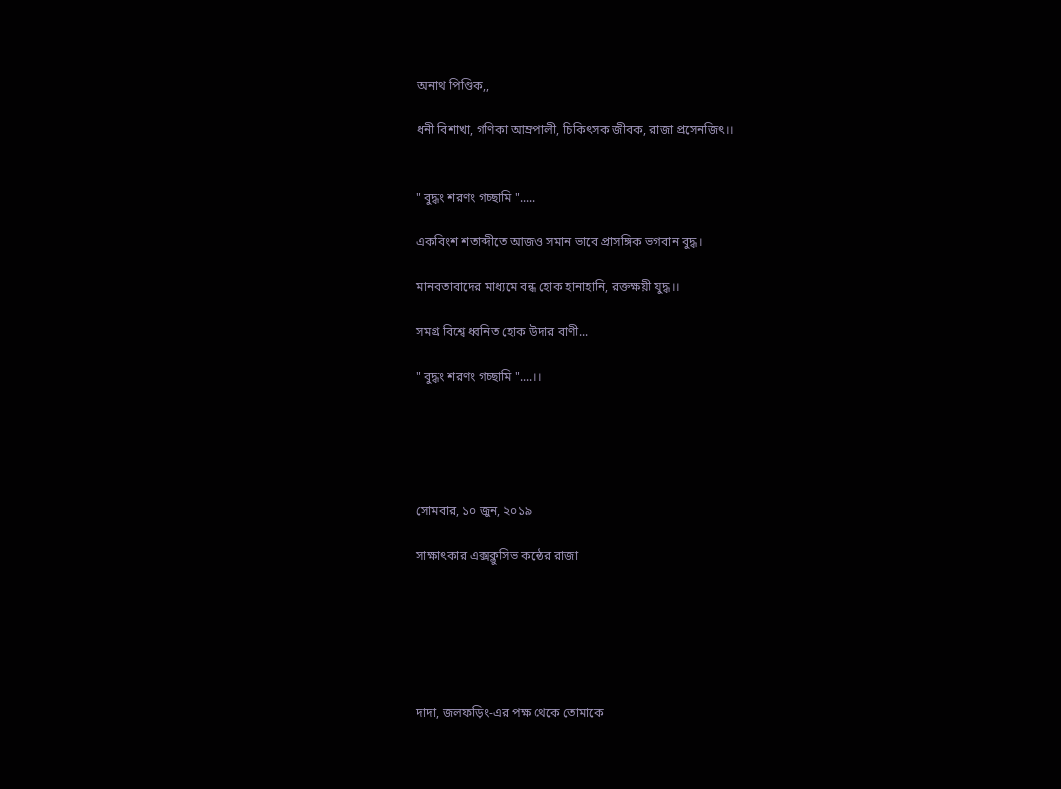অনাথ পিণ্ডিক,,

ধনী বিশাখা, গণিকা আম্রপালী, চিকিৎসক জীবক, রাজা প্রসেনজিৎ।।


" বুদ্ধং শরণং গচ্ছামি ".....

একবিংশ শতাব্দীতে আজও সমান ভাবে প্রাসঙ্গিক ভগবান বুদ্ধ।

মানবতাবাদের মাধ্যমে বন্ধ হোক হানাহানি, রক্তক্ষয়ী যুদ্ধ।।

সমগ্র বিশ্বে ধ্বনিত হোক উদার বাণী...

" বুদ্ধং শরণং গচ্ছামি "....।।





সোমবার, ১০ জুন, ২০১৯

সাক্ষাৎকার এক্সক্লুসিভ কন্ঠের রাজা






দাদা, জলফড়িং-এর পক্ষ থেকে তোমাকে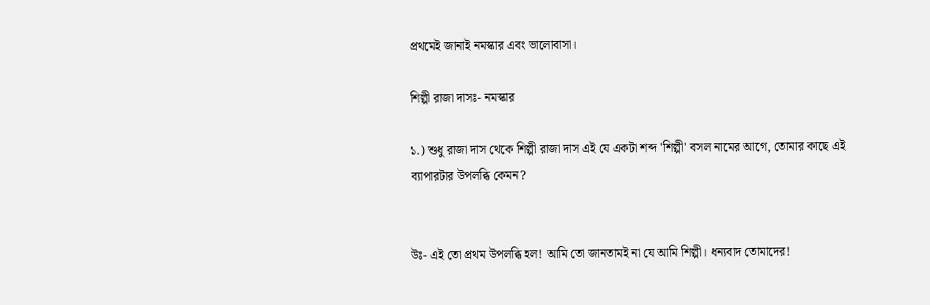প্রথমেই জানাই নমস্কার এবং ভালোবাসা।

শিল্পী রাজা দাসঃ- নমস্কার

১.) শুধু রাজা দাস থেকে শিল্পী রাজা দাস এই যে একটা শব্দ 'শিল্পী' বসল নামের আগে, তোমার কাছে এই ব্যাপারটার উপলব্ধি কেমন?


উঃ- এই তো প্রথম উপলব্ধি হল! আমি তো জানতামই না যে আমি শিল্পী। ধন্যবাদ তোমাদের!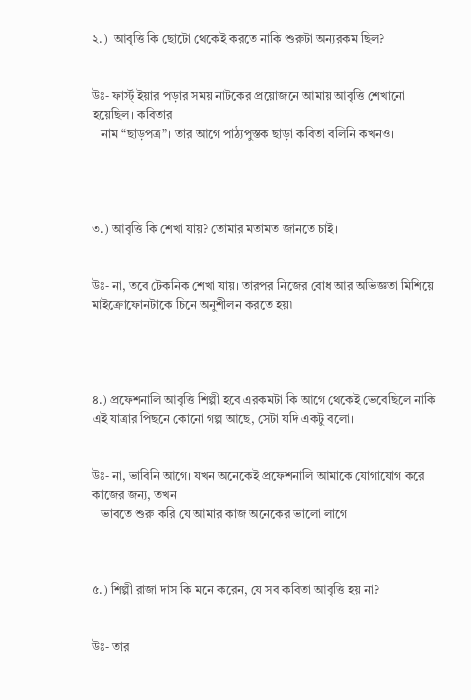২.)  আবৃত্তি কি ছোটো থেকেই করতে নাকি শুরুটা অন্যরকম ছিল?


উঃ- ফার্স্ট্ ইয়ার পড়ার সময় নাটকের প্রয়োজনে আমায় আবৃত্তি শেখানো হয়েছিল। কবিতার
   নাম “ছাড়পত্র”। তার আগে পাঠ্যপুস্তক ছাড়া কবিতা বলিনি কখনও।




৩.) আবৃত্তি কি শেখা যায়? তোমার মতামত জানতে চাই।


উঃ- না, তবে টেকনিক শেখা যায়। তারপর নিজের বোধ আর অভিজ্ঞতা মিশিয়ে মাইক্রোফোনটাকে চিনে অনুশীলন করতে হয়৷




৪.) প্রফেশনালি আবৃত্তি শিল্পী হবে এরকমটা কি আগে থেকেই ভেবেছিলে নাকি এই যাত্রার পিছনে কোনো গল্প আছে, সেটা যদি একটু বলো।


উঃ- না, ভাবিনি আগে। যখন অনেকেই প্রফেশনালি আমাকে যোগাযোগ করে কাজের জন্য, তখন
   ভাবতে শুরু করি যে আমার কাজ অনেকের ভালো লাগে



৫.) শিল্পী রাজা দাস কি মনে করেন, যে সব কবিতা আবৃত্তি হয় না?


উঃ- তার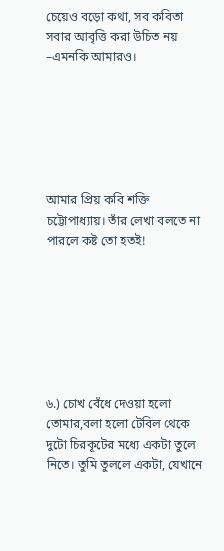চেয়েও বড়ো কথা, সব কবিতা সবার আবৃত্তি করা উচিত নয় –এমনকি আমারও।






আমার প্রিয় কবি শক্তি চট্টোপাধ্যায়। তাঁর লেখা বলতে না পারলে কষ্ট তো হতই!







৬.) চোখ বেঁধে দেওয়া হলো তোমার,বলা হলো টেবিল থেকে  দুটো চিরকূটের মধ্যে একটা তুলে নিতে। তুমি তুললে একটা, যেখানে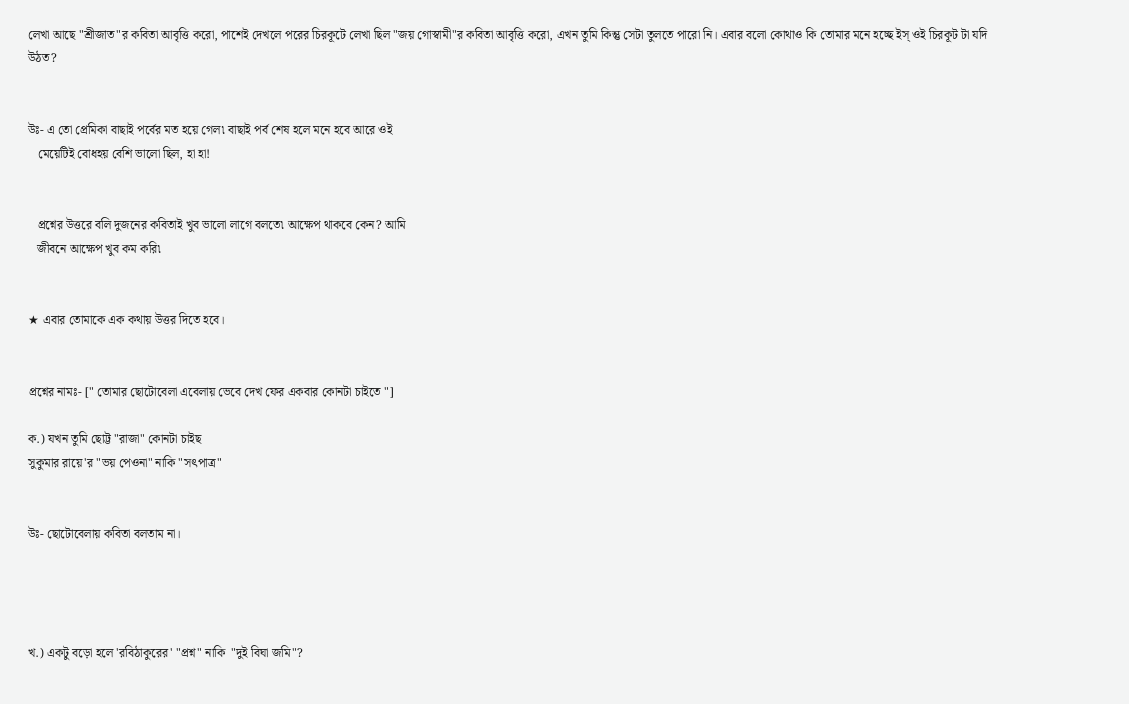লেখা আছে "শ্রীজাত"র কবিতা আবৃত্তি করো, পাশেই দেখলে পরের চিরকূটে লেখা ছিল "জয় গোস্বামী"র কবিতা আবৃত্তি করো, এখন তুমি কিন্তু সেটা তুলতে পারো নি। এবার বলো কোথাও কি তোমার মনে হচ্ছে ইস্ ওই চিরকূট টা যদি উঠত?


উঃ- এ তো প্রেমিকা বাছাই পর্বের মত হয়ে গেল৷ বাছাই পর্ব শেষ হলে মনে হবে আরে ওই
   মেয়েটিই বোধহয় বেশি ভালো ছিল, হা হা!


   প্রশ্নের উত্তরে বলি দুজনের কবিতাই খুব ভালো লাগে বলতে৷ আক্ষেপ থাকবে কেন? আমি
   জীবনে আক্ষেপ খুব কম করি৷


★ এবার তোমাকে এক কথায় উত্তর দিতে হবে।


প্রশ্নের নামঃ- [" তোমার ছোটোবেলা এবেলায় ভেবে দেখ ফের একবার কোনটা চাইতে "]

ক.) যখন তুমি ছোট্ট "রাজা" কোনটা চাইছ
সুকুমার রায়ে'র "ভয় পেওনা" নাকি "সৎপাত্র"


উঃ- ছোটোবেলায় কবিতা বলতাম না।




খ.) একটু বড়ো হলে 'রবিঠাকুরের' "প্রশ্ন" নাকি  "দুই বিঘা জমি"?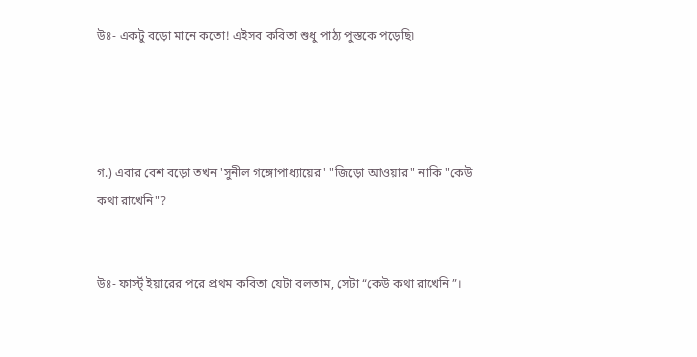উঃ- একটু বড়ো মানে কতো! এইসব কবিতা শুধু পাঠ্য পুস্তকে পড়েছি৷




গ.) এবার বেশ বড়ো তখন 'সুনীল গঙ্গোপাধ্যায়ের' "জিড়ো আওয়ার" নাকি "কেউ কথা রাখেনি"?


উঃ- ফার্স্ট্ ইয়ারের পরে প্রথম কবিতা যেটা বলতাম, সেটা “কেউ কথা রাখেনি”।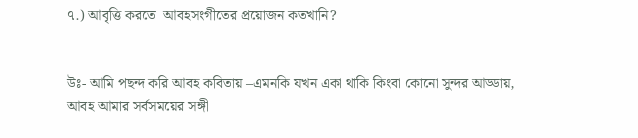৭.) আবৃত্তি করতে  আবহসংগীতের প্রয়োজন কতখানি?


উঃ- আমি পছন্দ করি আবহ কবিতায় –এমনকি যখন একা থাকি কিংবা কোনো সুন্দর আড্ডায়,
আবহ আমার সর্বসময়ের সঙ্গী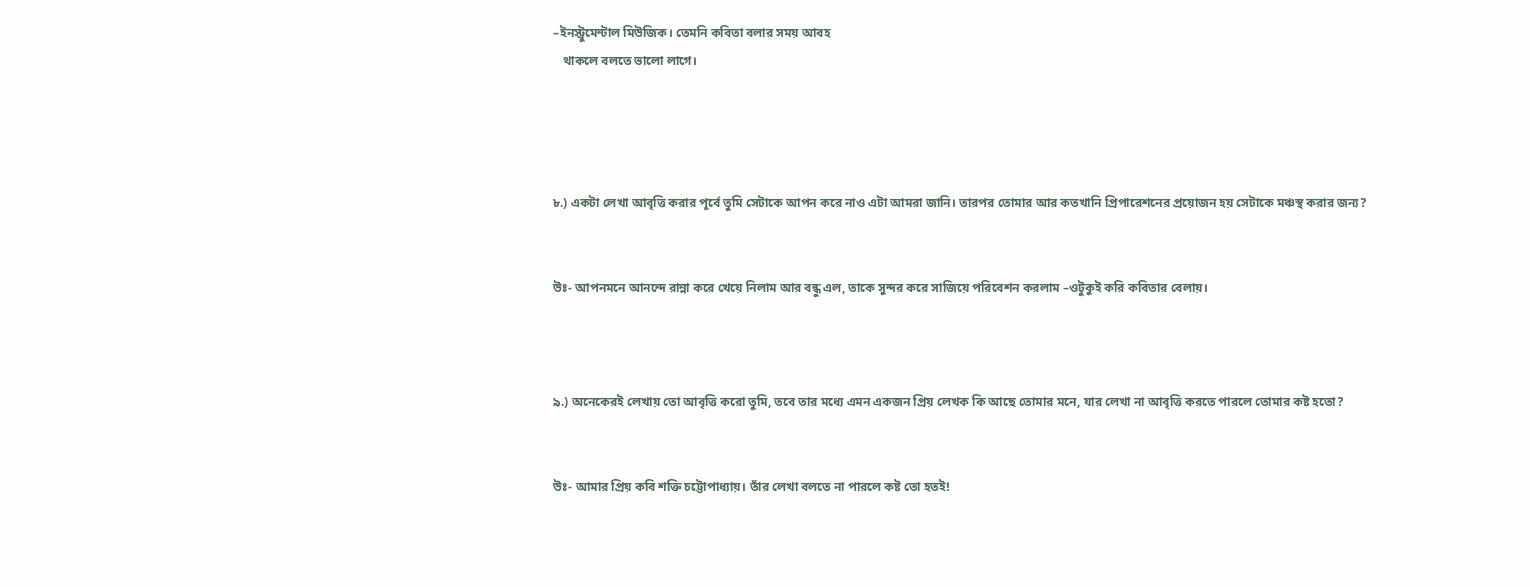–ইনস্ট্রুমেন্টাল মিউজিক। তেমনি কবিতা বলার সময় আবহ
   থাকলে বলতে ভালো লাগে।




৮.) একটা লেখা আবৃত্তি করার পূর্বে তুমি সেটাকে আপন করে নাও এটা আমরা জানি। তারপর তোমার আর কতখানি প্রিপারেশনের প্রয়োজন হয় সেটাকে মঞ্চস্থ করার জন্য?


উঃ- আপনমনে আনন্দে রান্না করে খেয়ে নিলাম আর বন্ধু এল, তাকে সুন্দর করে সাজিয়ে পরিবেশন করলাম –ওটুকুই করি কবিতার বেলায়।



৯.) অনেকেরই লেখায় তো আবৃত্তি করো তুমি, তবে তার মধ্যে এমন একজন প্রিয় লেখক কি আছে তোমার মনে, যার লেখা না আবৃত্তি করতে পারলে তোমার কষ্ট হতো?


উঃ- আমার প্রিয় কবি শক্তি চট্টোপাধ্যায়। তাঁর লেখা বলতে না পারলে কষ্ট তো হতই!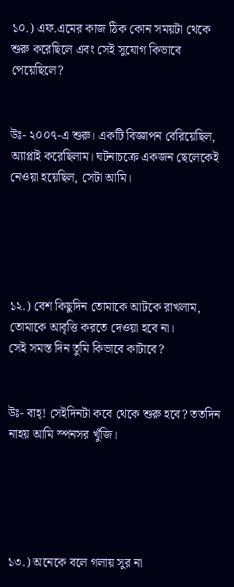১০.) এফ.এমের কাজ ঠিক কোন সময়টা থেকে শুরু করেছিলে এবং সেই সুযোগ কিভাবে পেয়েছিলে?


উঃ- ২০০৭-এ শুরু। একটি বিজ্ঞাপন বেরিয়েছিল, অ্যাপ্লাই করেছিলাম। ঘটনাচক্রে একজন ছেলেকেই নেওয়া হয়েছিল, সেটা আমি।





১২.) বেশ কিছুদিন তোমাকে আটকে রাখলাম, তোমাকে আবৃত্তি করতে দেওয়া হবে না।
সেই সমস্ত দিন তুমি কিভাবে কাটাবে?


উঃ- বাহ্! সেইদিনটা কবে থেকে শুরু হবে? ততদিন নাহয় আমি স্পনসর খুঁজি।





১৩.) অনেকে বলে গলায় সুর না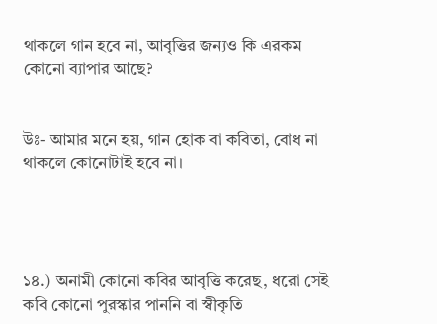থাকলে গান হবে না, আবৃত্তির জন্যও কি এরকম কোনো ব্যাপার আছে?


উঃ- আমার মনে হয়, গান হোক বা কবিতা, বোধ না থাকলে কোনোটাই হবে না।




১৪.) অনামী কোনো কবির আবৃত্তি করেছ, ধরো সেই কবি কোনো পুরস্কার পাননি বা স্বীকৃতি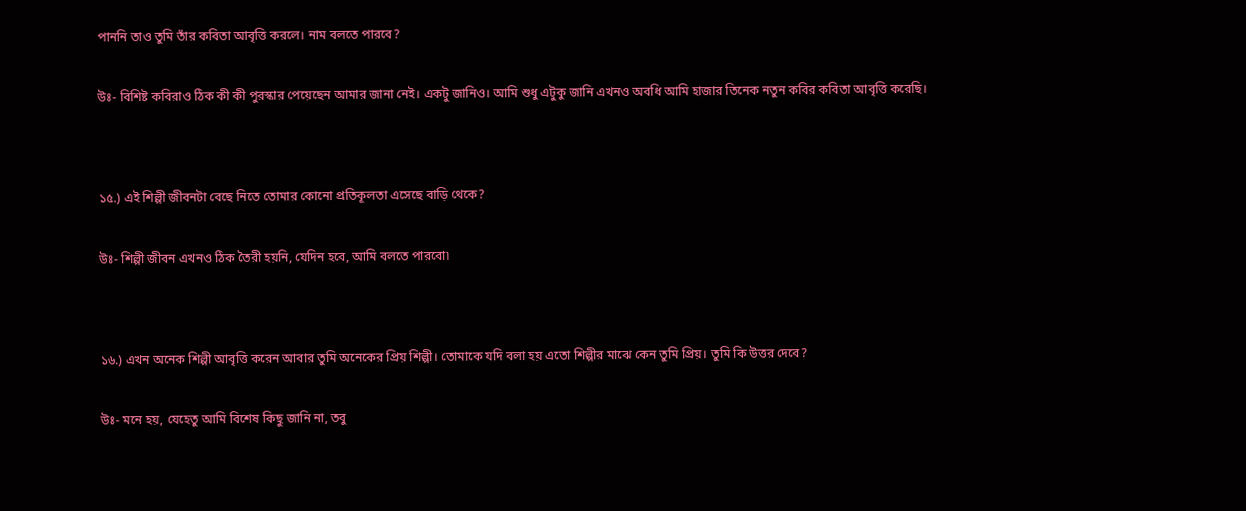পাননি তাও তুমি তাঁর কবিতা আবৃত্তি করলে। নাম বলতে পারবে?


উঃ- বিশিষ্ট কবিরাও ঠিক কী কী পুরস্কার পেয়েছেন আমার জানা নেই। একটু জানিও। আমি শুধু এটুকু জানি এখনও অবধি আমি হাজার তিনেক নতুন কবির কবিতা আবৃত্তি করেছি।




১৫.) এই শিল্পী জীবনটা বেছে নিতে তোমার কোনো প্রতিকূলতা এসেছে বাড়ি থেকে?


উঃ- শিল্পী জীবন এখনও ঠিক তৈরী হয়নি, যেদিন হবে, আমি বলতে পারবো৷




১৬.) এখন অনেক শিল্পী আবৃত্তি করেন আবার তুমি অনেকের প্রিয় শিল্পী। তোমাকে যদি বলা হয় এতো শিল্পীর মাঝে কেন তুমি প্রিয়। তুমি কি উত্তর দেবে?


উঃ- মনে হয়, যেহেতু আমি বিশেষ কিছু জানি না, তবু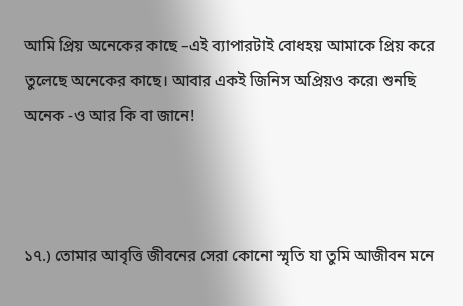আমি প্রিয় অনেকের কাছে –এই ব্যাপারটাই বোধহয় আমাকে প্রিয় করে তুলেছে অনেকের কাছে। আবার একই জিনিস অপ্রিয়ও করে৷ শুনছি অনেক -ও আর কি বা জানে!



১৭.) তোমার আবৃত্তি জীবনের সেরা কোনো স্মৃতি যা তুমি আজীবন মনে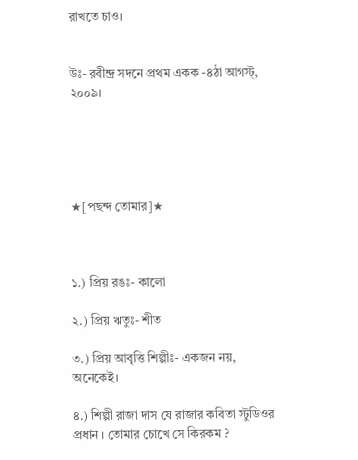রাখতে চাও।


উঃ- রবীন্দ্র সদনে প্রথম একক -৪ঠা আগস্ট্, ২০০৯।





★[পছন্দ তোমার]★



১.) প্রিয় রঙঃ- কালো

২.) প্রিয় ঋতুঃ- শীত

৩.) প্রিয় আবৃত্তি শিল্পীঃ- একজন নয়, অনেকেই।

৪.) শিল্পী রাজা দাস যে রাজার কবিতা স্টুডিওর প্রধান । তোমার চোখে সে কিরকম ?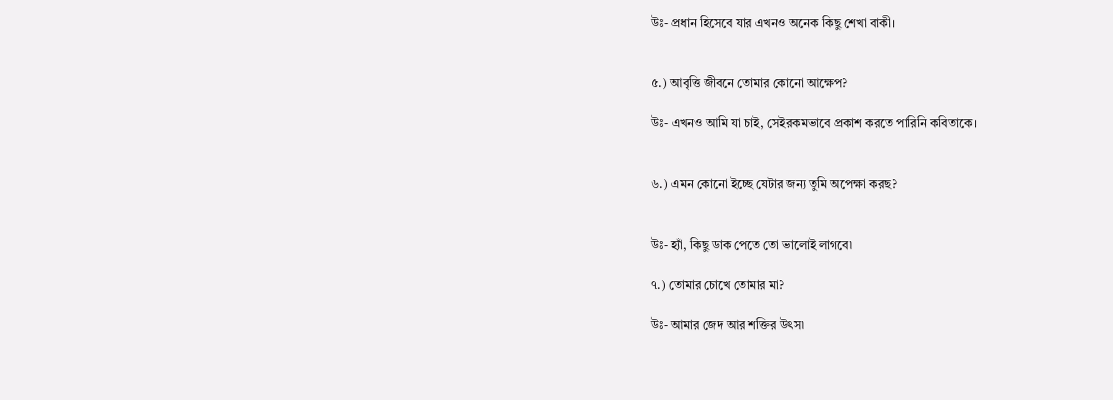উঃ- প্রধান হিসেবে যার এখনও অনেক কিছু শেখা বাকী।


৫.) আবৃত্তি জীবনে তোমার কোনো আক্ষেপ?

উঃ- এখনও আমি যা চাই, সেইরকমভাবে প্রকাশ করতে পারিনি কবিতাকে।


৬.) এমন কোনো ইচ্ছে যেটার জন্য তুমি অপেক্ষা করছ?


উঃ- হ্যাঁ, কিছু ডাক পেতে তো ভালোই লাগবে৷

৭.) তোমার চোখে তোমার মা?

উঃ- আমার জেদ আর শক্তির উৎস৷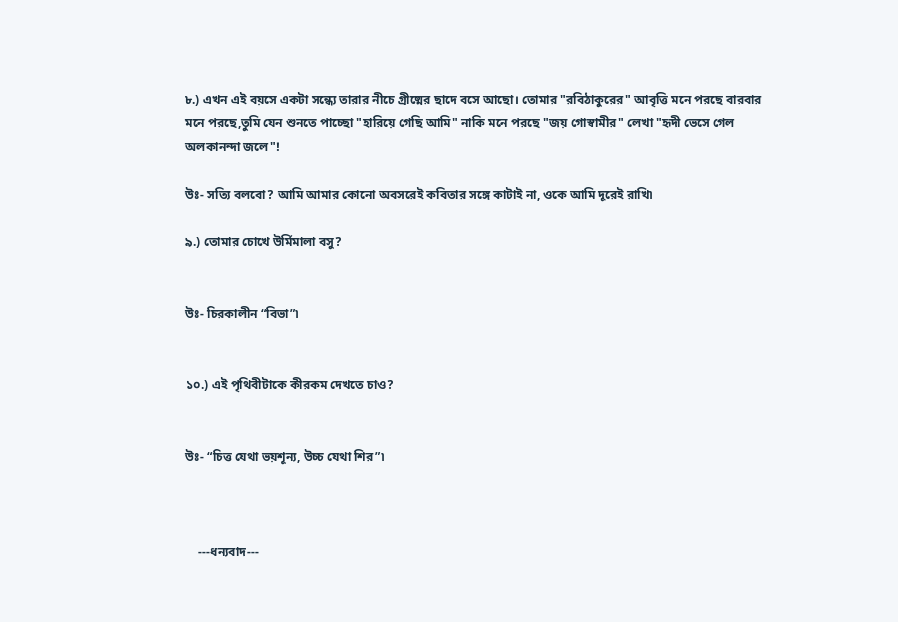৮.) এখন এই বয়সে একটা সন্ধ্যে তারার নীচে গ্রীষ্মের ছাদে বসে আছো। তোমার "রবিঠাকুরের" আবৃত্তি মনে পরছে বারবার মনে পরছে,তুমি যেন শুনতে পাচ্ছো "হারিয়ে গেছি আমি" নাকি মনে পরছে "জয় গোস্বামীর" লেখা "হৃদী ভেসে গেল অলকানন্দা জলে"!

উঃ- সত্যি বলবো? আমি আমার কোনো অবসরেই কবিতার সঙ্গে কাটাই না, ওকে আমি দূরেই রাখি৷

৯.) তোমার চোখে উর্মিমালা বসু?


উঃ- চিরকালীন “বিভা”৷


১০.) এই পৃথিবীটাকে কীরকম দেখতে চাও?


উঃ- “চিত্ত যেথা ভয়শূন্য, উচ্চ যেথা শির”৷



    ---ধন্যবাদ---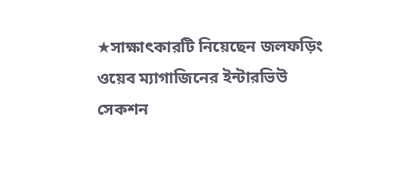★সাক্ষাৎকারটি নিয়েছেন জলফড়িং ওয়েব ম্যাগাজিনের ইন্টারভিউ সেকশন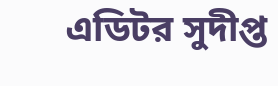এডিটর সুদীপ্ত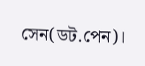সেন(ডট.পেন)।